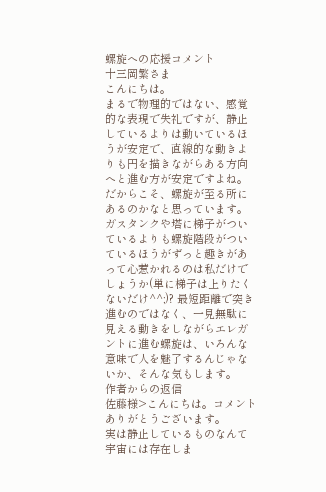螺旋への応援コメント
十三岡繁さま
こんにちは。
まるで物理的ではない、感覚的な表現で失礼ですが、静止しているよりは動いているほうが安定で、直線的な動きよりも円を描きながらある方向へと進む方が安定ですよね。だからこそ、螺旋が至る所にあるのかなと思っています。
ガスタンクや塔に梯子がついているよりも螺旋階段がついているほうがずっと趣きがあって心惹かれるのは私だけでしょうか(単に梯子は上りたくないだけ^^;)? 最短距離で突き進むのではなく、一見無駄に見える動きをしながらエレガントに進む螺旋は、いろんな意味で人を魅了するんじゃないか、そんな気もします。
作者からの返信
佐藤様>こんにちは。コメントありがとうございます。
実は静止しているものなんて宇宙には存在しま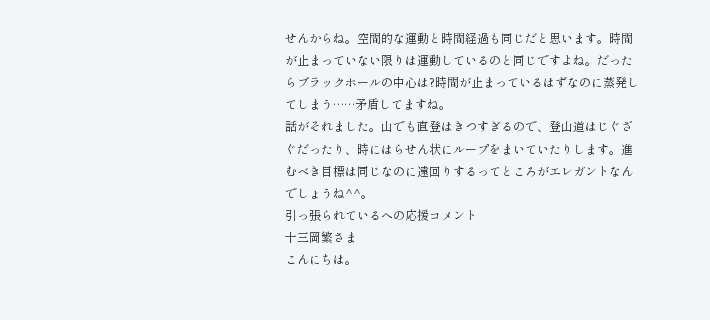せんからね。空間的な運動と時間経過も同じだと思います。時間が止まっていない限りは運動しているのと同じですよね。だったらブラックホールの中心は?時間が止まっているはずなのに蒸発してしまう……矛盾してますね。
話がそれました。山でも直登はきつすぎるので、登山道はじぐざぐだったり、時にはらせん状にループをまいていたりします。進むべき目標は同じなのに遠回りするってところがエレガントなんでしょうね^^。
引っ張られているへの応援コメント
十三岡繁さま
こんにちは。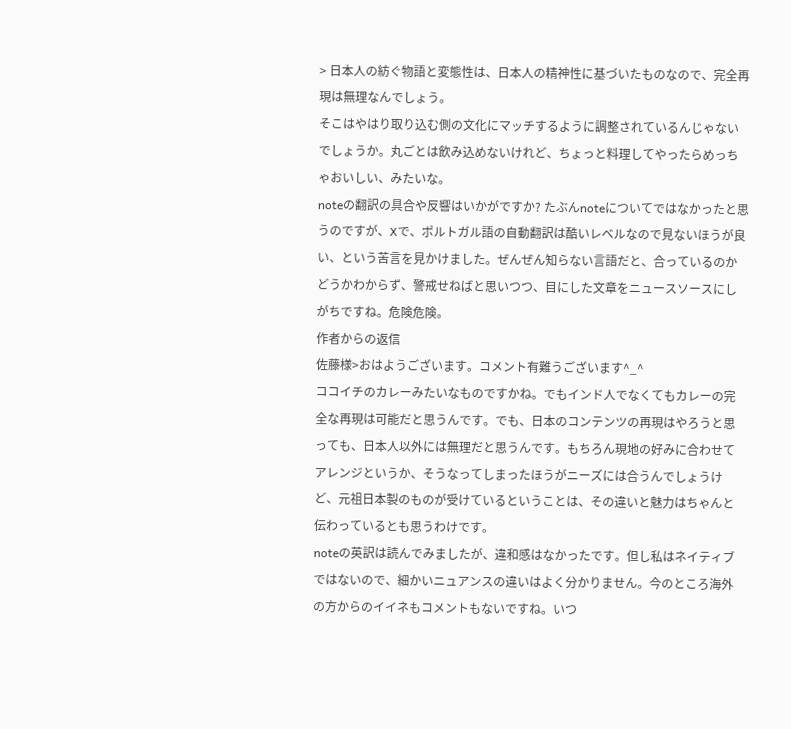> 日本人の紡ぐ物語と変態性は、日本人の精神性に基づいたものなので、完全再現は無理なんでしょう。
そこはやはり取り込む側の文化にマッチするように調整されているんじゃないでしょうか。丸ごとは飲み込めないけれど、ちょっと料理してやったらめっちゃおいしい、みたいな。
noteの翻訳の具合や反響はいかがですか? たぶんnoteについてではなかったと思うのですが、Xで、ポルトガル語の自動翻訳は酷いレベルなので見ないほうが良い、という苦言を見かけました。ぜんぜん知らない言語だと、合っているのかどうかわからず、警戒せねばと思いつつ、目にした文章をニュースソースにしがちですね。危険危険。
作者からの返信
佐藤様>おはようございます。コメント有難うございます^_^
ココイチのカレーみたいなものですかね。でもインド人でなくてもカレーの完全な再現は可能だと思うんです。でも、日本のコンテンツの再現はやろうと思っても、日本人以外には無理だと思うんです。もちろん現地の好みに合わせてアレンジというか、そうなってしまったほうがニーズには合うんでしょうけど、元祖日本製のものが受けているということは、その違いと魅力はちゃんと伝わっているとも思うわけです。
noteの英訳は読んでみましたが、違和感はなかったです。但し私はネイティブではないので、細かいニュアンスの違いはよく分かりません。今のところ海外の方からのイイネもコメントもないですね。いつ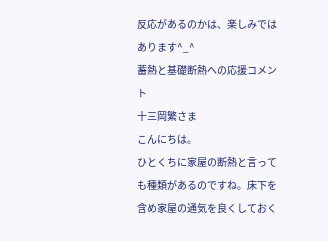反応があるのかは、楽しみではあります^_^
蓄熱と基礎断熱への応援コメント
十三岡繁さま
こんにちは。
ひとくちに家屋の断熱と言っても種類があるのですね。床下を含め家屋の通気を良くしておく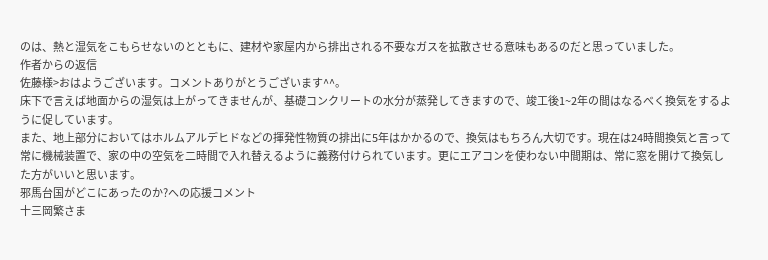のは、熱と湿気をこもらせないのとともに、建材や家屋内から排出される不要なガスを拡散させる意味もあるのだと思っていました。
作者からの返信
佐藤様>おはようございます。コメントありがとうございます^^。
床下で言えば地面からの湿気は上がってきませんが、基礎コンクリートの水分が蒸発してきますので、竣工後1~2年の間はなるべく換気をするように促しています。
また、地上部分においてはホルムアルデヒドなどの揮発性物質の排出に5年はかかるので、換気はもちろん大切です。現在は24時間換気と言って常に機械装置で、家の中の空気を二時間で入れ替えるように義務付けられています。更にエアコンを使わない中間期は、常に窓を開けて換気した方がいいと思います。
邪馬台国がどこにあったのか?への応援コメント
十三岡繁さま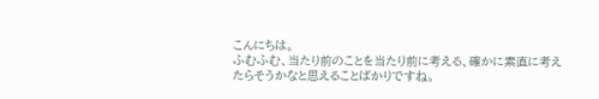こんにちは。
ふむふむ、当たり前のことを当たり前に考える、確かに素直に考えたらそうかなと思えることばかりですね。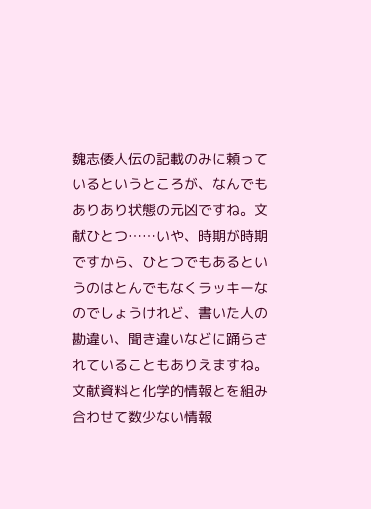魏志倭人伝の記載のみに頼っているというところが、なんでもありあり状態の元凶ですね。文献ひとつ……いや、時期が時期ですから、ひとつでもあるというのはとんでもなくラッキーなのでしょうけれど、書いた人の勘違い、聞き違いなどに踊らされていることもありえますね。
文献資料と化学的情報とを組み合わせて数少ない情報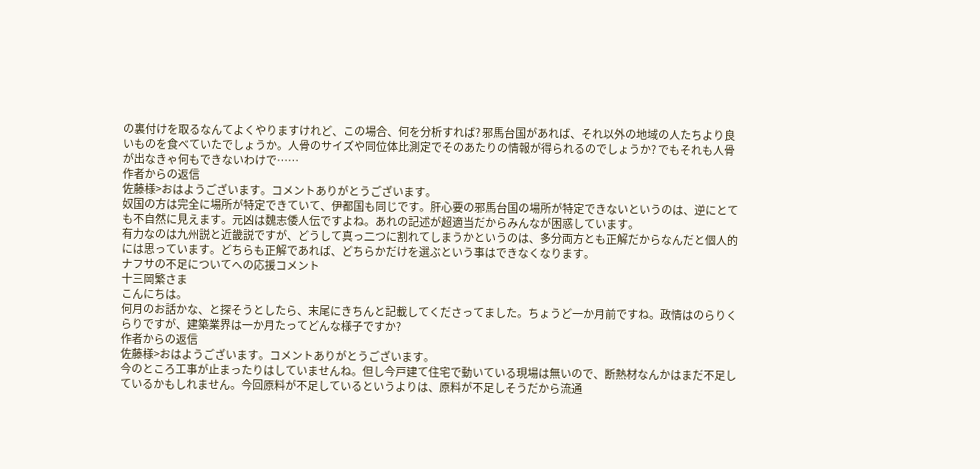の裏付けを取るなんてよくやりますけれど、この場合、何を分析すれば? 邪馬台国があれば、それ以外の地域の人たちより良いものを食べていたでしょうか。人骨のサイズや同位体比測定でそのあたりの情報が得られるのでしょうか? でもそれも人骨が出なきゃ何もできないわけで……
作者からの返信
佐藤様>おはようございます。コメントありがとうございます。
奴国の方は完全に場所が特定できていて、伊都国も同じです。肝心要の邪馬台国の場所が特定できないというのは、逆にとても不自然に見えます。元凶は魏志倭人伝ですよね。あれの記述が超適当だからみんなが困惑しています。
有力なのは九州説と近畿説ですが、どうして真っ二つに割れてしまうかというのは、多分両方とも正解だからなんだと個人的には思っています。どちらも正解であれば、どちらかだけを選ぶという事はできなくなります。
ナフサの不足についてへの応援コメント
十三岡繁さま
こんにちは。
何月のお話かな、と探そうとしたら、末尾にきちんと記載してくださってました。ちょうど一か月前ですね。政情はのらりくらりですが、建築業界は一か月たってどんな様子ですか?
作者からの返信
佐藤様>おはようございます。コメントありがとうございます。
今のところ工事が止まったりはしていませんね。但し今戸建て住宅で動いている現場は無いので、断熱材なんかはまだ不足しているかもしれません。今回原料が不足しているというよりは、原料が不足しそうだから流通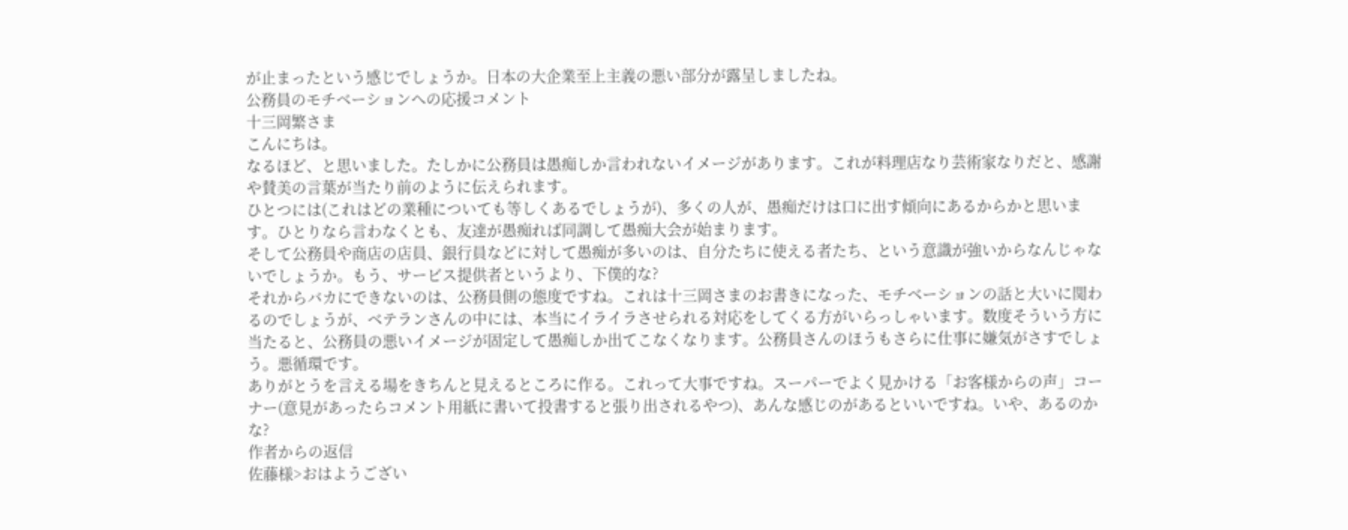が止まったという感じでしょうか。日本の大企業至上主義の悪い部分が露呈しましたね。
公務員のモチベーションへの応援コメント
十三岡繁さま
こんにちは。
なるほど、と思いました。たしかに公務員は愚痴しか言われないイメージがあります。これが料理店なり芸術家なりだと、感謝や賛美の言葉が当たり前のように伝えられます。
ひとつには(これはどの業種についても等しくあるでしょうが)、多くの人が、愚痴だけは口に出す傾向にあるからかと思います。ひとりなら言わなくとも、友達が愚痴れば同調して愚痴大会が始まります。
そして公務員や商店の店員、銀行員などに対して愚痴が多いのは、自分たちに使える者たち、という意識が強いからなんじゃないでしょうか。もう、サービス提供者というより、下僕的な?
それからバカにできないのは、公務員側の態度ですね。これは十三岡さまのお書きになった、モチベーションの話と大いに関わるのでしょうが、ベテランさんの中には、本当にイライラさせられる対応をしてくる方がいらっしゃいます。数度そういう方に当たると、公務員の悪いイメージが固定して愚痴しか出てこなくなります。公務員さんのほうもさらに仕事に嫌気がさすでしょう。悪循環です。
ありがとうを言える場をきちんと見えるところに作る。これって大事ですね。スーパーでよく見かける「お客様からの声」コーナー(意見があったらコメント用紙に書いて投書すると張り出されるやつ)、あんな感じのがあるといいですね。いや、あるのかな?
作者からの返信
佐藤様>おはようござい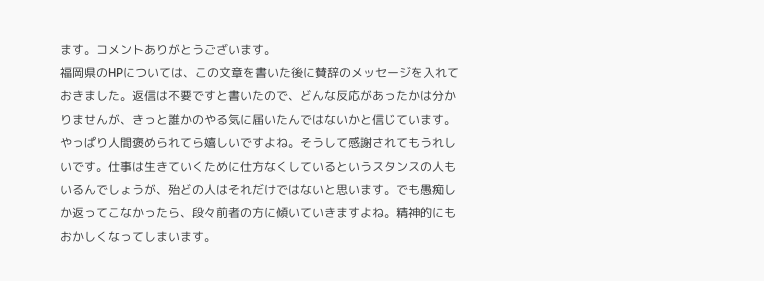ます。コメントありがとうございます。
福岡県のHPについては、この文章を書いた後に賛辞のメッセージを入れておきました。返信は不要ですと書いたので、どんな反応があったかは分かりませんが、きっと誰かのやる気に届いたんではないかと信じています。
やっぱり人間褒められてら嬉しいですよね。そうして感謝されてもうれしいです。仕事は生きていくために仕方なくしているというスタンスの人もいるんでしょうが、殆どの人はそれだけではないと思います。でも愚痴しか返ってこなかったら、段々前者の方に傾いていきますよね。精神的にもおかしくなってしまいます。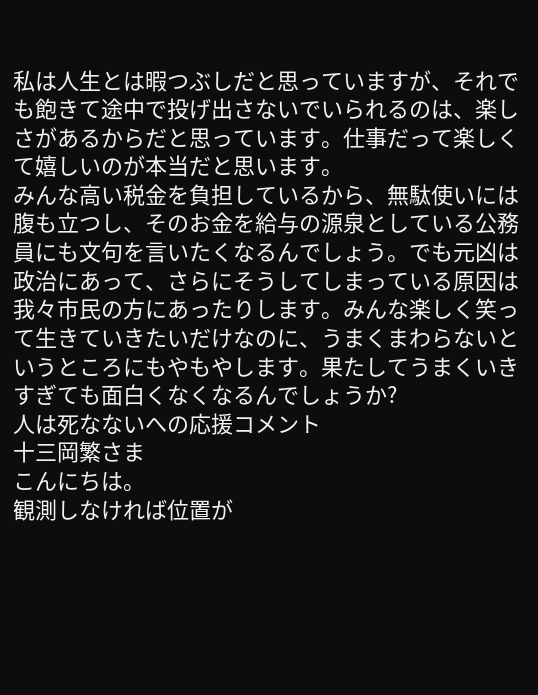私は人生とは暇つぶしだと思っていますが、それでも飽きて途中で投げ出さないでいられるのは、楽しさがあるからだと思っています。仕事だって楽しくて嬉しいのが本当だと思います。
みんな高い税金を負担しているから、無駄使いには腹も立つし、そのお金を給与の源泉としている公務員にも文句を言いたくなるんでしょう。でも元凶は政治にあって、さらにそうしてしまっている原因は我々市民の方にあったりします。みんな楽しく笑って生きていきたいだけなのに、うまくまわらないというところにもやもやします。果たしてうまくいきすぎても面白くなくなるんでしょうか?
人は死なないへの応援コメント
十三岡繁さま
こんにちは。
観測しなければ位置が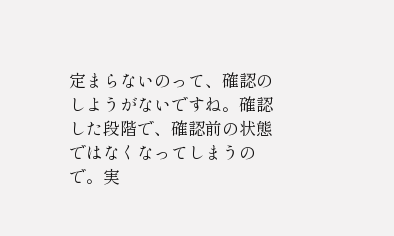定まらないのって、確認のしようがないですね。確認した段階で、確認前の状態ではなくなってしまうので。実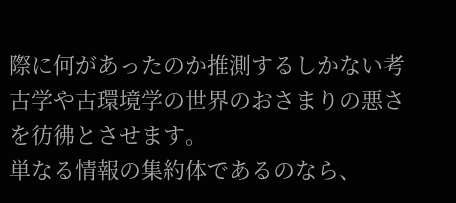際に何があったのか推測するしかない考古学や古環境学の世界のおさまりの悪さを彷彿とさせます。
単なる情報の集約体であるのなら、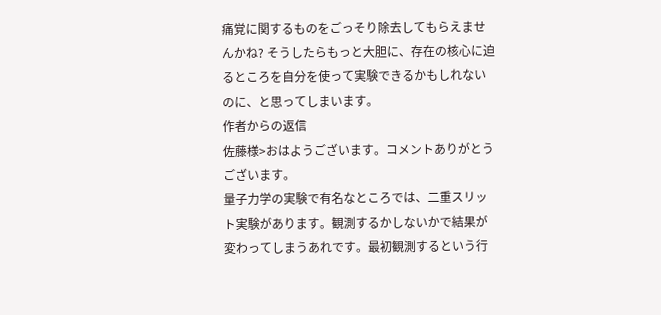痛覚に関するものをごっそり除去してもらえませんかね? そうしたらもっと大胆に、存在の核心に迫るところを自分を使って実験できるかもしれないのに、と思ってしまいます。
作者からの返信
佐藤様>おはようございます。コメントありがとうございます。
量子力学の実験で有名なところでは、二重スリット実験があります。観測するかしないかで結果が変わってしまうあれです。最初観測するという行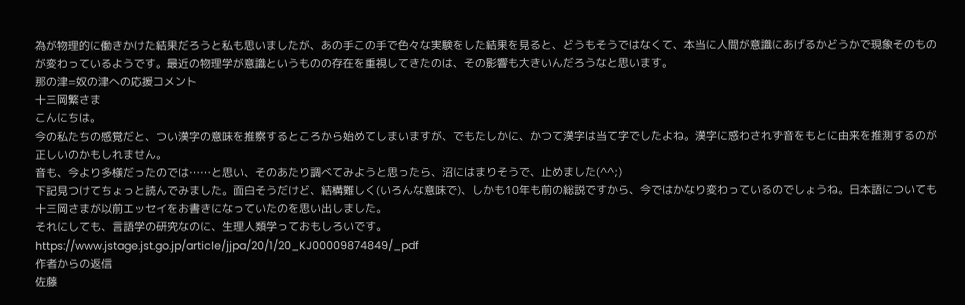為が物理的に働きかけた結果だろうと私も思いましたが、あの手この手で色々な実験をした結果を見ると、どうもそうではなくて、本当に人間が意識にあげるかどうかで現象そのものが変わっているようです。最近の物理学が意識というものの存在を重視してきたのは、その影響も大きいんだろうなと思います。
那の津=奴の津への応援コメント
十三岡繁さま
こんにちは。
今の私たちの感覚だと、つい漢字の意味を推察するところから始めてしまいますが、でもたしかに、かつて漢字は当て字でしたよね。漢字に惑わされず音をもとに由来を推測するのが正しいのかもしれません。
音も、今より多様だったのでは……と思い、そのあたり調べてみようと思ったら、沼にはまりそうで、止めました(^^;)
下記見つけてちょっと読んでみました。面白そうだけど、結構難しく(いろんな意味で)、しかも10年も前の総説ですから、今ではかなり変わっているのでしょうね。日本語についても十三岡さまが以前エッセイをお書きになっていたのを思い出しました。
それにしても、言語学の研究なのに、生理人類学っておもしろいです。
https://www.jstage.jst.go.jp/article/jjpa/20/1/20_KJ00009874849/_pdf
作者からの返信
佐藤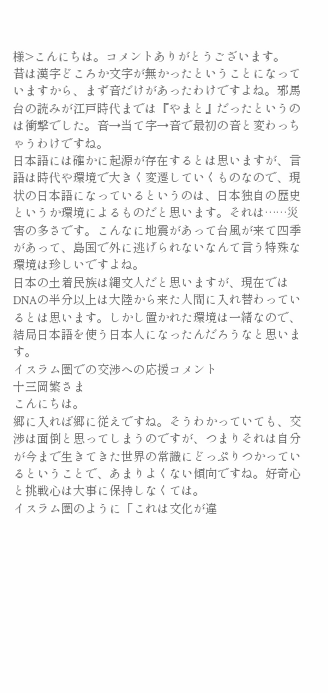様>こんにちは。コメントありがとうございます。
昔は漢字どころか文字が無かったということになっていますから、まず音だけがあったわけですよね。邪馬台の読みが江戸時代までは『やまと』だったというのは衝撃でした。音→当て字→音で最初の音と変わっちゃうわけですね。
日本語には確かに起源が存在するとは思いますが、言語は時代や環境で大きく変遷していくものなので、現状の日本語になっているというのは、日本独自の歴史というか環境によるものだと思います。それは……災害の多さです。こんなに地震があって台風が来て四季があって、島国で外に逃げられないなんて言う特殊な環境は珍しいですよね。
日本の土着民族は縄文人だと思いますが、現在ではDNAの半分以上は大陸から来た人間に入れ替わっているとは思います。しかし置かれた環境は一緒なので、結局日本語を使う日本人になったんだろうなと思います。
イスラム圏での交渉への応援コメント
十三岡繁さま
こんにちは。
郷に入れば郷に従えですね。そうわかっていても、交渉は面倒と思ってしまうのですが、つまりそれは自分が今まで生きてきた世界の常識にどっぷりつかっているということで、あまりよくない傾向ですね。好奇心と挑戦心は大事に保持しなくては。
イスラム圏のように「これは文化が違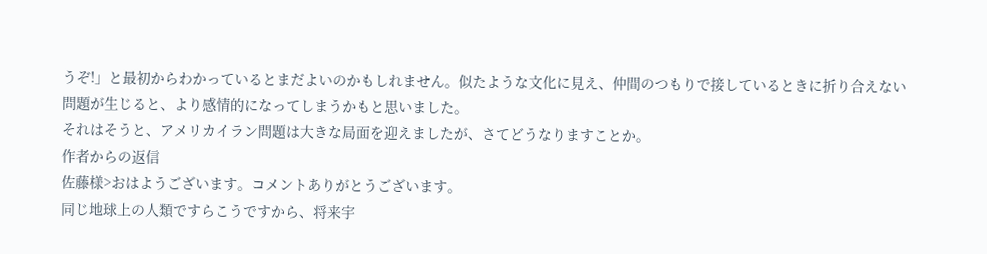うぞ!」と最初からわかっているとまだよいのかもしれません。似たような文化に見え、仲間のつもりで接しているときに折り合えない問題が生じると、より感情的になってしまうかもと思いました。
それはそうと、アメリカイラン問題は大きな局面を迎えましたが、さてどうなりますことか。
作者からの返信
佐藤様>おはようございます。コメントありがとうございます。
同じ地球上の人類ですらこうですから、将来宇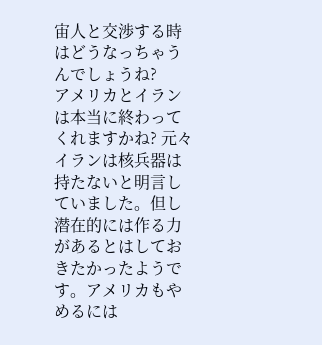宙人と交渉する時はどうなっちゃうんでしょうね?
アメリカとイランは本当に終わってくれますかね? 元々イランは核兵器は持たないと明言していました。但し潜在的には作る力があるとはしておきたかったようです。アメリカもやめるには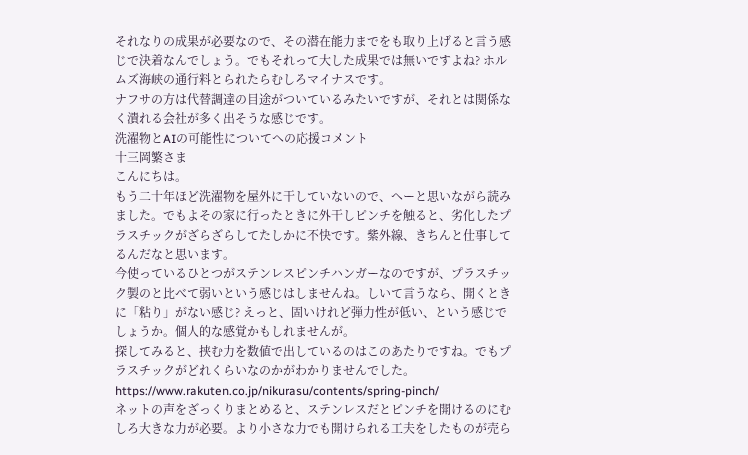それなりの成果が必要なので、その潜在能力までをも取り上げると言う感じで決着なんでしょう。でもそれって大した成果では無いですよね? ホルムズ海峡の通行料とられたらむしろマイナスです。
ナフサの方は代替調達の目途がついているみたいですが、それとは関係なく潰れる会社が多く出そうな感じです。
洗濯物とAIの可能性についてへの応援コメント
十三岡繁さま
こんにちは。
もう二十年ほど洗濯物を屋外に干していないので、へーと思いながら読みました。でもよその家に行ったときに外干しピンチを触ると、劣化したプラスチックがざらざらしてたしかに不快です。紫外線、きちんと仕事してるんだなと思います。
今使っているひとつがステンレスピンチハンガーなのですが、プラスチック製のと比べて弱いという感じはしませんね。しいて言うなら、開くときに「粘り」がない感じ? えっと、固いけれど弾力性が低い、という感じでしょうか。個人的な感覚かもしれませんが。
探してみると、挟む力を数値で出しているのはこのあたりですね。でもプラスチックがどれくらいなのかがわかりませんでした。
https://www.rakuten.co.jp/nikurasu/contents/spring-pinch/
ネットの声をざっくりまとめると、ステンレスだとピンチを開けるのにむしろ大きな力が必要。より小さな力でも開けられる工夫をしたものが売ら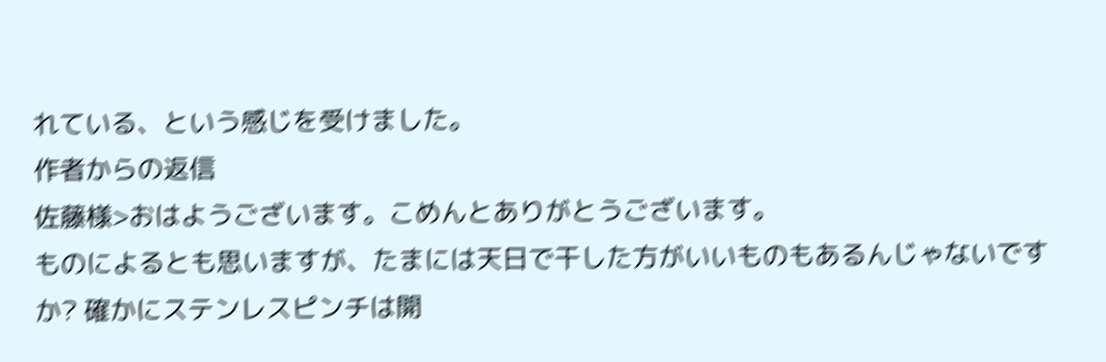れている、という感じを受けました。
作者からの返信
佐藤様>おはようございます。こめんとありがとうございます。
ものによるとも思いますが、たまには天日で干した方がいいものもあるんじゃないですか? 確かにステンレスピンチは開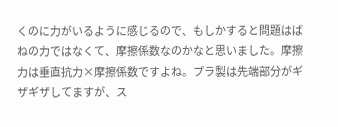くのに力がいるように感じるので、もしかすると問題はばねの力ではなくて、摩擦係数なのかなと思いました。摩擦力は垂直抗力×摩擦係数ですよね。プラ製は先端部分がギザギザしてますが、ス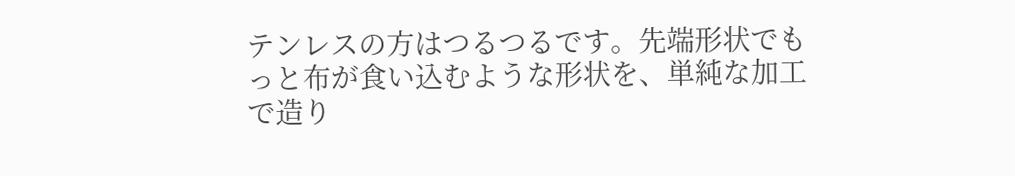テンレスの方はつるつるです。先端形状でもっと布が食い込むような形状を、単純な加工で造り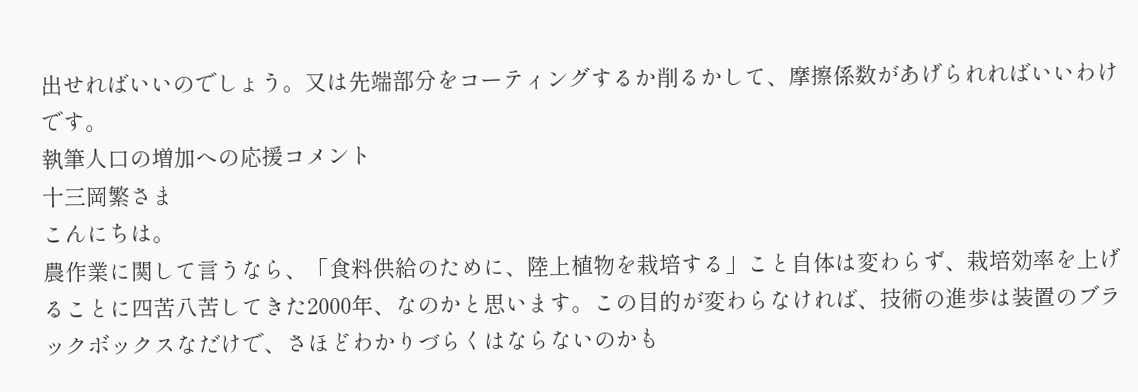出せればいいのでしょう。又は先端部分をコーティングするか削るかして、摩擦係数があげられればいいわけです。
執筆人口の増加への応援コメント
十三岡繁さま
こんにちは。
農作業に関して言うなら、「食料供給のために、陸上植物を栽培する」こと自体は変わらず、栽培効率を上げることに四苦八苦してきた2000年、なのかと思います。この目的が変わらなければ、技術の進歩は装置のブラックボックスなだけで、さほどわかりづらくはならないのかも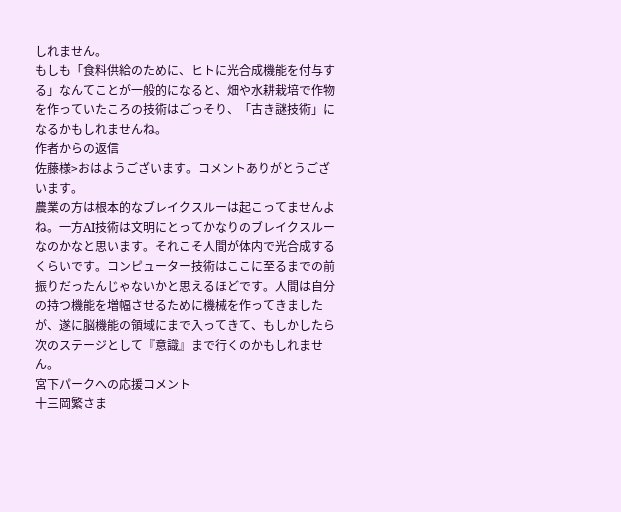しれません。
もしも「食料供給のために、ヒトに光合成機能を付与する」なんてことが一般的になると、畑や水耕栽培で作物を作っていたころの技術はごっそり、「古き謎技術」になるかもしれませんね。
作者からの返信
佐藤様>おはようございます。コメントありがとうございます。
農業の方は根本的なブレイクスルーは起こってませんよね。一方AI技術は文明にとってかなりのブレイクスルーなのかなと思います。それこそ人間が体内で光合成するくらいです。コンピューター技術はここに至るまでの前振りだったんじゃないかと思えるほどです。人間は自分の持つ機能を増幅させるために機械を作ってきましたが、遂に脳機能の領域にまで入ってきて、もしかしたら次のステージとして『意識』まで行くのかもしれません。
宮下パークへの応援コメント
十三岡繁さま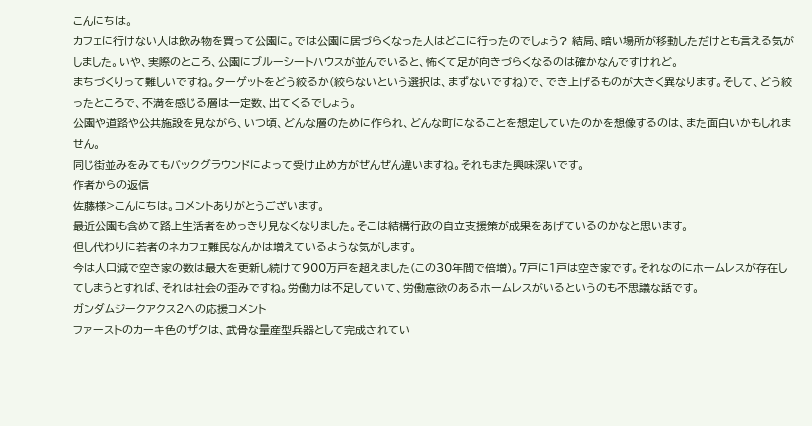こんにちは。
カフェに行けない人は飲み物を買って公園に。では公園に居づらくなった人はどこに行ったのでしょう? 結局、暗い場所が移動しただけとも言える気がしました。いや、実際のところ、公園にブルーシートハウスが並んでいると、怖くて足が向きづらくなるのは確かなんですけれど。
まちづくりって難しいですね。ターゲットをどう絞るか(絞らないという選択は、まずないですね)で、でき上げるものが大きく異なります。そして、どう絞ったところで、不満を感じる層は一定数、出てくるでしょう。
公園や道路や公共施設を見ながら、いつ頃、どんな層のために作られ、どんな町になることを想定していたのかを想像するのは、また面白いかもしれません。
同じ街並みをみてもバックグラウンドによって受け止め方がぜんぜん違いますね。それもまた興味深いです。
作者からの返信
佐藤様>こんにちは。コメントありがとうございます。
最近公園も含めて路上生活者をめっきり見なくなりました。そこは結構行政の自立支援策が成果をあげているのかなと思います。
但し代わりに若者のネカフェ難民なんかは増えているような気がします。
今は人口減で空き家の数は最大を更新し続けて900万戸を超えました(この30年間で倍増)。7戸に1戸は空き家です。それなのにホームレスが存在してしまうとすれば、それは社会の歪みですね。労働力は不足していて、労働意欲のあるホームレスがいるというのも不思議な話です。
ガンダムジークアクス2への応援コメント
ファーストのカーキ色のザクは、武骨な量産型兵器として完成されてい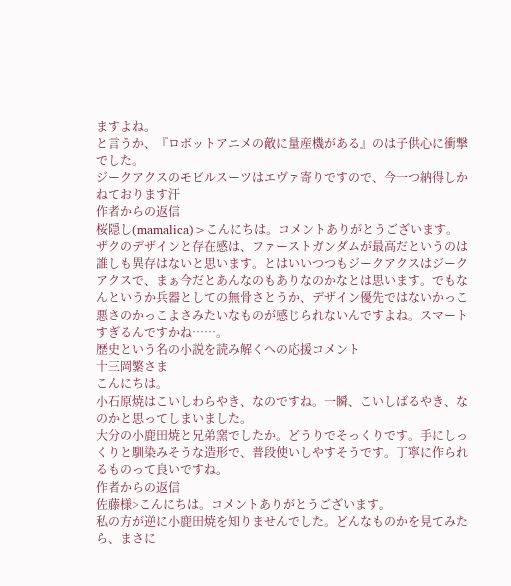ますよね。
と言うか、『ロボットアニメの敵に量産機がある』のは子供心に衝撃でした。
ジークアクスのモビルスーツはエヴァ寄りですので、今一つ納得しかねております汗
作者からの返信
桜隠し(mamalica)>こんにちは。コメントありがとうございます。
ザクのデザインと存在感は、ファーストガンダムが最高だというのは誰しも異存はないと思います。とはいいつつもジークアクスはジークアクスで、まぁ今だとあんなのもありなのかなとは思います。でもなんというか兵器としての無骨さとうか、デザイン優先ではないかっこ悪さのかっこよさみたいなものが感じられないんですよね。スマートすぎるんですかね……。
歴史という名の小説を読み解くへの応援コメント
十三岡繁さま
こんにちは。
小石原焼はこいしわらやき、なのですね。一瞬、こいしばるやき、なのかと思ってしまいました。
大分の小鹿田焼と兄弟窯でしたか。どうりでそっくりです。手にしっくりと馴染みそうな造形で、普段使いしやすそうです。丁寧に作られるものって良いですね。
作者からの返信
佐藤様>こんにちは。コメントありがとうございます。
私の方が逆に小鹿田焼を知りませんでした。どんなものかを見てみたら、まさに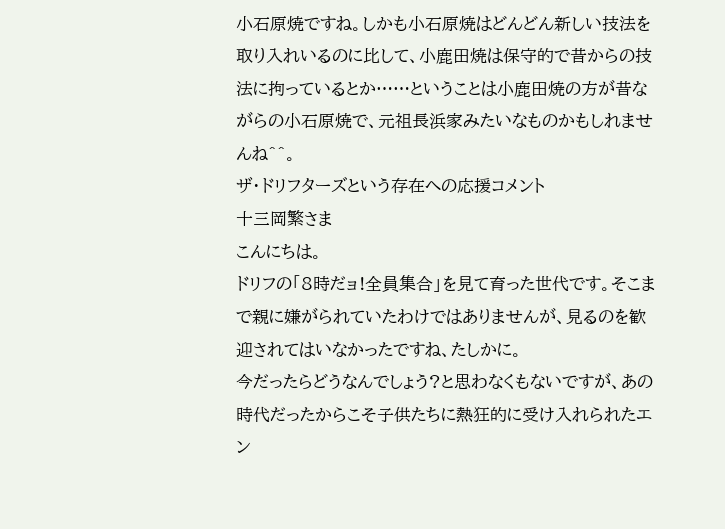小石原焼ですね。しかも小石原焼はどんどん新しい技法を取り入れいるのに比して、小鹿田焼は保守的で昔からの技法に拘っているとか……ということは小鹿田焼の方が昔ながらの小石原焼で、元祖長浜家みたいなものかもしれませんね^^。
ザ・ドリフターズという存在への応援コメント
十三岡繁さま
こんにちは。
ドリフの「8時だョ!全員集合」を見て育った世代です。そこまで親に嫌がられていたわけではありませんが、見るのを歓迎されてはいなかったですね、たしかに。
今だったらどうなんでしょう?と思わなくもないですが、あの時代だったからこそ子供たちに熱狂的に受け入れられたエン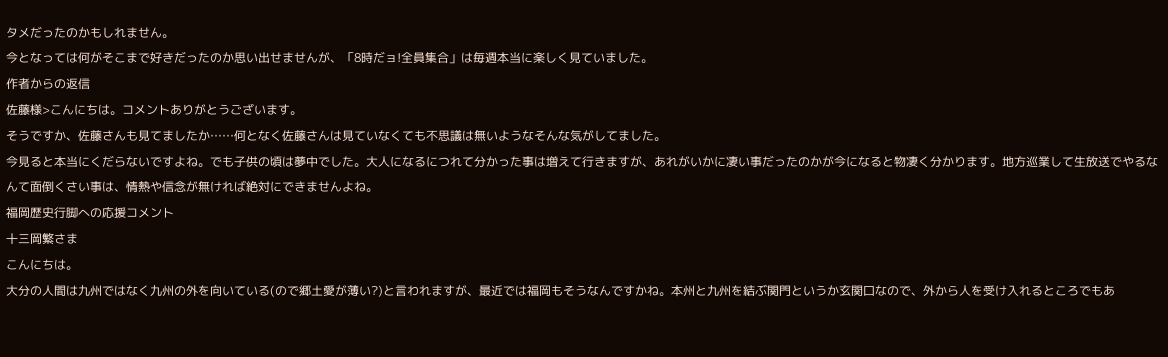タメだったのかもしれません。
今となっては何がそこまで好きだったのか思い出せませんが、「8時だョ!全員集合」は毎週本当に楽しく見ていました。
作者からの返信
佐藤様>こんにちは。コメントありがとうございます。
そうですか、佐藤さんも見てましたか……何となく佐藤さんは見ていなくても不思議は無いようなそんな気がしてました。
今見ると本当にくだらないですよね。でも子供の頃は夢中でした。大人になるにつれて分かった事は増えて行きますが、あれがいかに凄い事だったのかが今になると物凄く分かります。地方巡業して生放送でやるなんて面倒くさい事は、情熱や信念が無ければ絶対にできませんよね。
福岡歴史行脚への応援コメント
十三岡繁さま
こんにちは。
大分の人間は九州ではなく九州の外を向いている(ので郷土愛が薄い?)と言われますが、最近では福岡もそうなんですかね。本州と九州を結ぶ関門というか玄関口なので、外から人を受け入れるところでもあ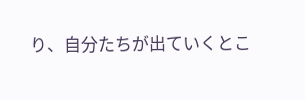り、自分たちが出ていくとこ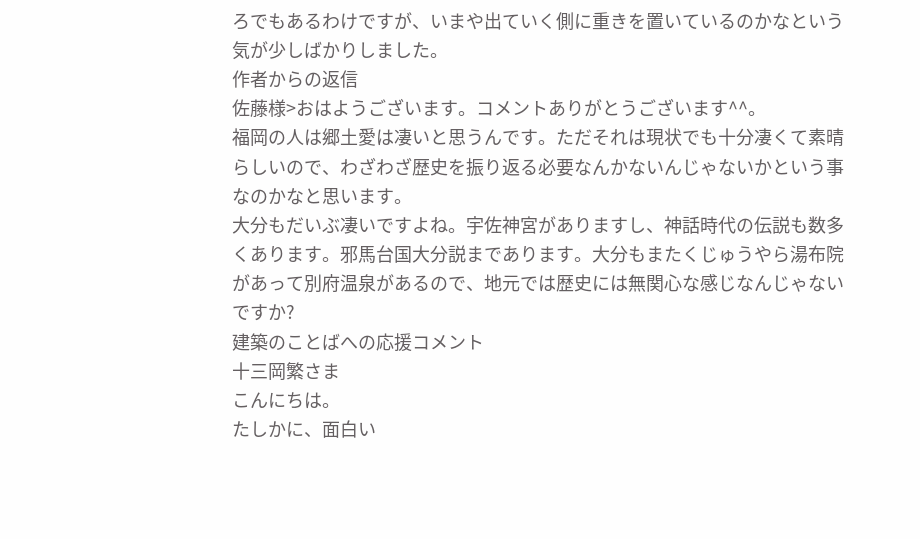ろでもあるわけですが、いまや出ていく側に重きを置いているのかなという気が少しばかりしました。
作者からの返信
佐藤様>おはようございます。コメントありがとうございます^^。
福岡の人は郷土愛は凄いと思うんです。ただそれは現状でも十分凄くて素晴らしいので、わざわざ歴史を振り返る必要なんかないんじゃないかという事なのかなと思います。
大分もだいぶ凄いですよね。宇佐神宮がありますし、神話時代の伝説も数多くあります。邪馬台国大分説まであります。大分もまたくじゅうやら湯布院があって別府温泉があるので、地元では歴史には無関心な感じなんじゃないですか?
建築のことばへの応援コメント
十三岡繁さま
こんにちは。
たしかに、面白い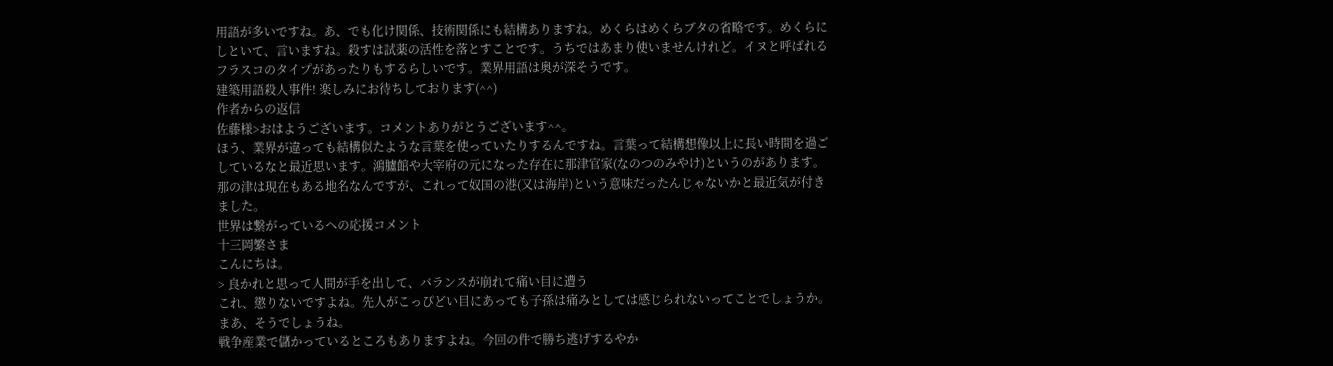用語が多いですね。あ、でも化け関係、技術関係にも結構ありますね。めくらはめくらブタの省略です。めくらにしといて、言いますね。殺すは試薬の活性を落とすことです。うちではあまり使いませんけれど。イヌと呼ばれるフラスコのタイプがあったりもするらしいです。業界用語は奥が深そうです。
建築用語殺人事件! 楽しみにお待ちしております(^^)
作者からの返信
佐藤様>おはようございます。コメントありがとうございます^^。
ほう、業界が違っても結構似たような言葉を使っていたりするんですね。言葉って結構想像以上に長い時間を過ごしているなと最近思います。鴻臚館や大宰府の元になった存在に那津官家(なのつのみやけ)というのがあります。那の津は現在もある地名なんですが、これって奴国の港(又は海岸)という意味だったんじゃないかと最近気が付きました。
世界は繋がっているへの応援コメント
十三岡繁さま
こんにちは。
> 良かれと思って人間が手を出して、バランスが崩れて痛い目に遭う
これ、懲りないですよね。先人がこっぴどい目にあっても子孫は痛みとしては感じられないってことでしょうか。まあ、そうでしょうね。
戦争産業で儲かっているところもありますよね。今回の件で勝ち逃げするやか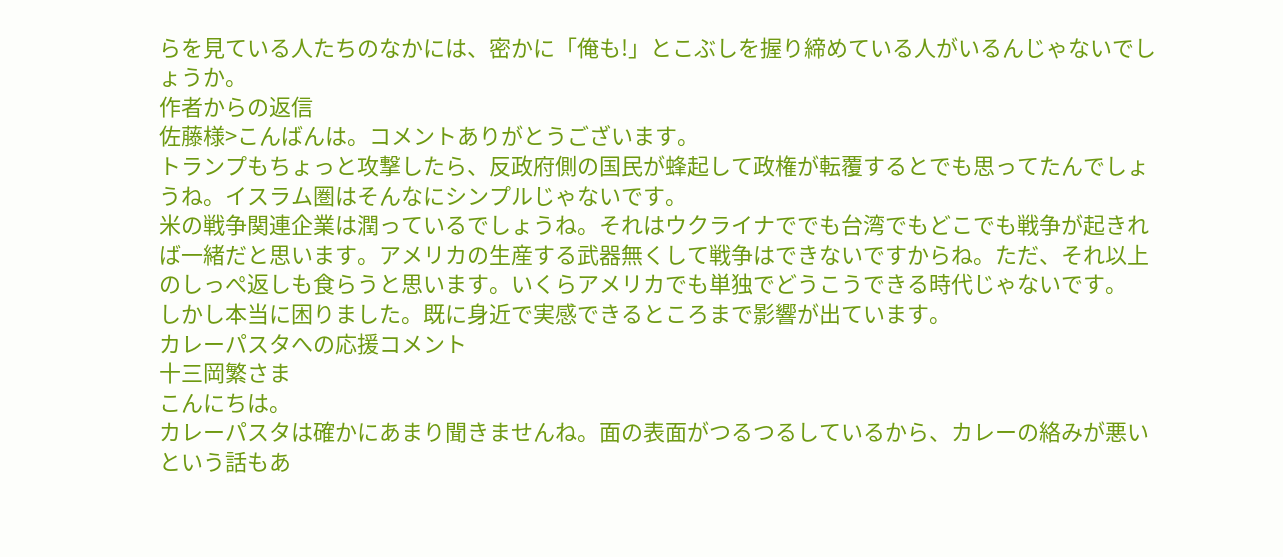らを見ている人たちのなかには、密かに「俺も!」とこぶしを握り締めている人がいるんじゃないでしょうか。
作者からの返信
佐藤様>こんばんは。コメントありがとうございます。
トランプもちょっと攻撃したら、反政府側の国民が蜂起して政権が転覆するとでも思ってたんでしょうね。イスラム圏はそんなにシンプルじゃないです。
米の戦争関連企業は潤っているでしょうね。それはウクライナででも台湾でもどこでも戦争が起きれば一緒だと思います。アメリカの生産する武器無くして戦争はできないですからね。ただ、それ以上のしっぺ返しも食らうと思います。いくらアメリカでも単独でどうこうできる時代じゃないです。
しかし本当に困りました。既に身近で実感できるところまで影響が出ています。
カレーパスタへの応援コメント
十三岡繁さま
こんにちは。
カレーパスタは確かにあまり聞きませんね。面の表面がつるつるしているから、カレーの絡みが悪いという話もあ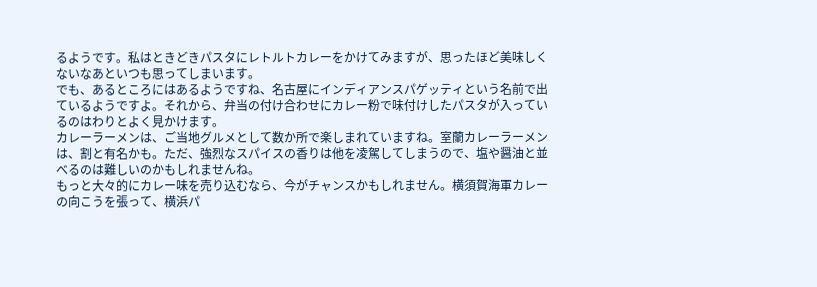るようです。私はときどきパスタにレトルトカレーをかけてみますが、思ったほど美味しくないなあといつも思ってしまいます。
でも、あるところにはあるようですね、名古屋にインディアンスパゲッティという名前で出ているようですよ。それから、弁当の付け合わせにカレー粉で味付けしたパスタが入っているのはわりとよく見かけます。
カレーラーメンは、ご当地グルメとして数か所で楽しまれていますね。室蘭カレーラーメンは、割と有名かも。ただ、強烈なスパイスの香りは他を凌駕してしまうので、塩や醤油と並べるのは難しいのかもしれませんね。
もっと大々的にカレー味を売り込むなら、今がチャンスかもしれません。横須賀海軍カレーの向こうを張って、横浜パ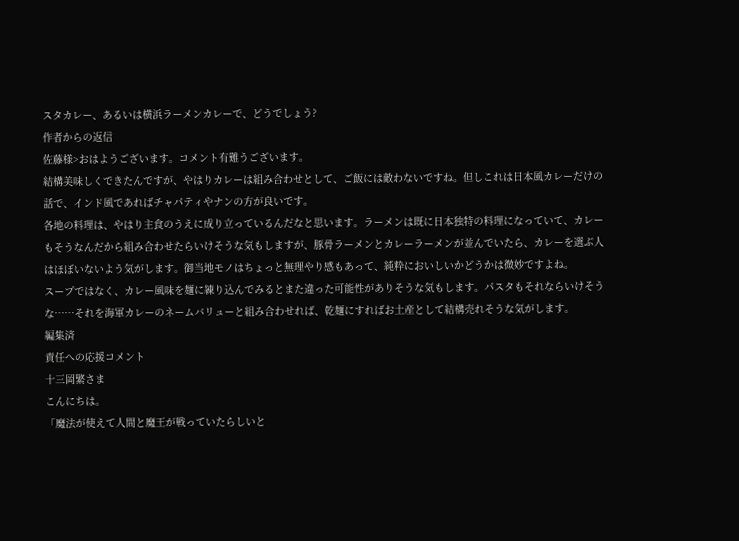スタカレー、あるいは横浜ラーメンカレーで、どうでしょう?
作者からの返信
佐藤様>おはようございます。コメント有難うございます。
結構美味しくできたんですが、やはりカレーは組み合わせとして、ご飯には敵わないですね。但しこれは日本風カレーだけの話で、インド風であればチャパティやナンの方が良いです。
各地の料理は、やはり主食のうえに成り立っているんだなと思います。ラーメンは既に日本独特の料理になっていて、カレーもそうなんだから組み合わせたらいけそうな気もしますが、豚骨ラーメンとカレーラーメンが並んでいたら、カレーを選ぶ人はほぼいないよう気がします。御当地モノはちょっと無理やり感もあって、純粋においしいかどうかは微妙ですよね。
スープではなく、カレー風味を麺に練り込んでみるとまた違った可能性がありそうな気もします。パスタもそれならいけそうな……それを海軍カレーのネームバリューと組み合わせれば、乾麺にすればお土産として結構売れそうな気がします。
編集済
責任への応援コメント
十三岡繁さま
こんにちは。
「魔法が使えて人間と魔王が戦っていたらしいと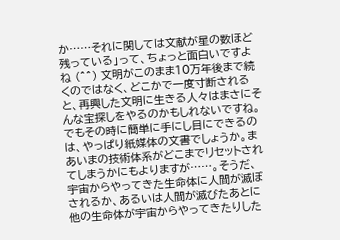か……それに関しては文献が星の数ほど残っている」って、ちょっと面白いですよね (^^) 文明がこのまま10万年後まで続くのではなく、どこかで一度寸断されると、再興した文明に生きる人々はまさにそんな宝探しをやるのかもしれないですね。でもその時に簡単に手にし目にできるのは、やっぱり紙媒体の文書でしょうか。まあいまの技術体系がどこまでリセットされてしまうかにもよりますが……。そうだ、宇宙からやってきた生命体に人間が滅ぼされるか、あるいは人間が滅びたあとに他の生命体が宇宙からやってきたりした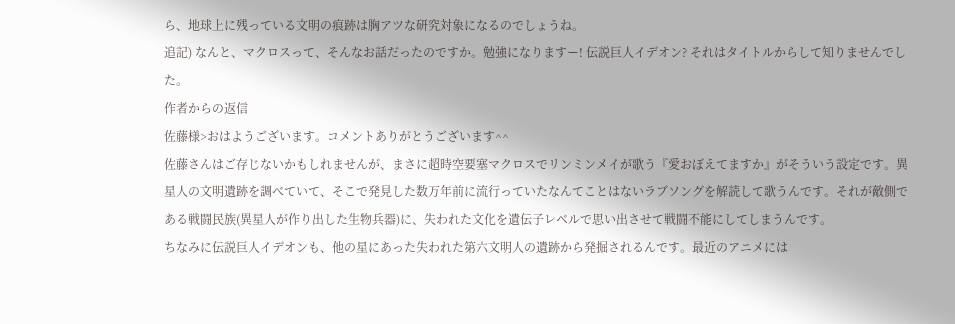ら、地球上に残っている文明の痕跡は胸アツな研究対象になるのでしょうね。
追記) なんと、マクロスって、そんなお話だったのですか。勉強になりますー! 伝説巨人イデオン? それはタイトルからして知りませんでした。
作者からの返信
佐藤様>おはようございます。コメントありがとうございます^^
佐藤さんはご存じないかもしれませんが、まさに超時空要塞マクロスでリンミンメイが歌う『愛おぼえてますか』がそういう設定です。異星人の文明遺跡を調べていて、そこで発見した数万年前に流行っていたなんてことはないラブソングを解読して歌うんです。それが敵側である戦闘民族(異星人が作り出した生物兵器)に、失われた文化を遺伝子レベルで思い出させて戦闘不能にしてしまうんです。
ちなみに伝説巨人イデオンも、他の星にあった失われた第六文明人の遺跡から発掘されるんです。最近のアニメには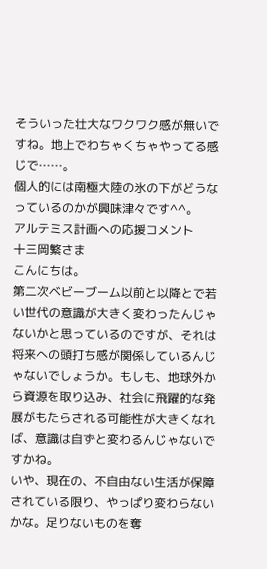そういった壮大なワクワク感が無いですね。地上でわちゃくちゃやってる感じで……。
個人的には南極大陸の氷の下がどうなっているのかが興味津々です^^。
アルテミス計画への応援コメント
十三岡繁さま
こんにちは。
第二次ベビーブーム以前と以降とで若い世代の意識が大きく変わったんじゃないかと思っているのですが、それは将来への頭打ち感が関係しているんじゃないでしょうか。もしも、地球外から資源を取り込み、社会に飛躍的な発展がもたらされる可能性が大きくなれば、意識は自ずと変わるんじゃないですかね。
いや、現在の、不自由ない生活が保障されている限り、やっぱり変わらないかな。足りないものを奪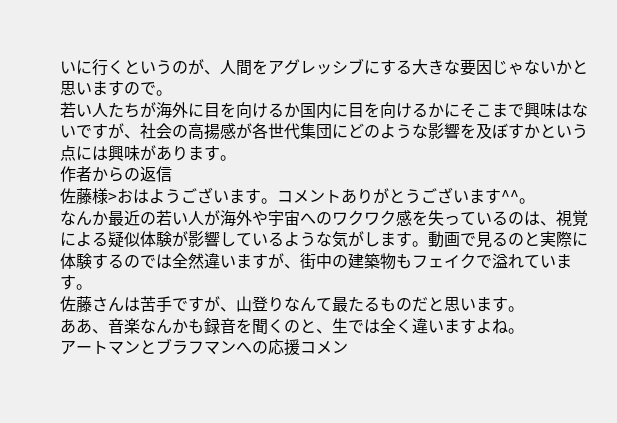いに行くというのが、人間をアグレッシブにする大きな要因じゃないかと思いますので。
若い人たちが海外に目を向けるか国内に目を向けるかにそこまで興味はないですが、社会の高揚感が各世代集団にどのような影響を及ぼすかという点には興味があります。
作者からの返信
佐藤様>おはようございます。コメントありがとうございます^^。
なんか最近の若い人が海外や宇宙へのワクワク感を失っているのは、視覚による疑似体験が影響しているような気がします。動画で見るのと実際に体験するのでは全然違いますが、街中の建築物もフェイクで溢れています。
佐藤さんは苦手ですが、山登りなんて最たるものだと思います。
ああ、音楽なんかも録音を聞くのと、生では全く違いますよね。
アートマンとブラフマンへの応援コメン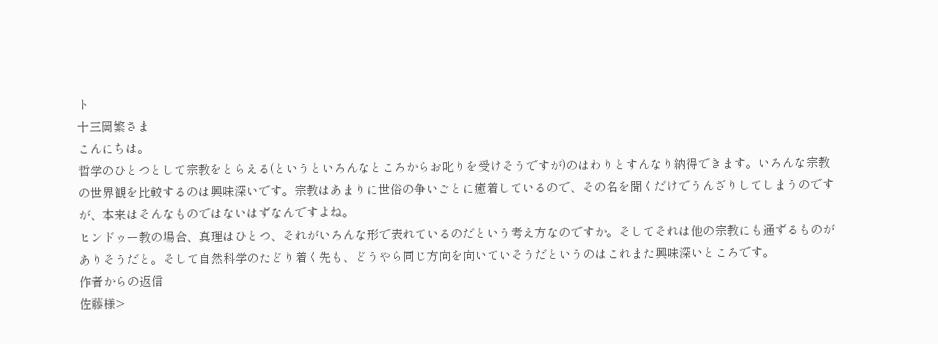ト
十三岡繁さま
こんにちは。
哲学のひとつとして宗教をとらえる(というといろんなところからお叱りを受けそうですが)のはわりとすんなり納得できます。いろんな宗教の世界観を比較するのは興味深いです。宗教はあまりに世俗の争いごとに癒着しているので、その名を聞くだけでうんざりしてしまうのですが、本来はそんなものではないはずなんですよね。
ヒンドゥー教の場合、真理はひとつ、それがいろんな形で表れているのだという考え方なのですか。そしてそれは他の宗教にも通ずるものがありそうだと。そして自然科学のたどり着く先も、どうやら同じ方向を向いていそうだというのはこれまた興味深いところです。
作者からの返信
佐藤様>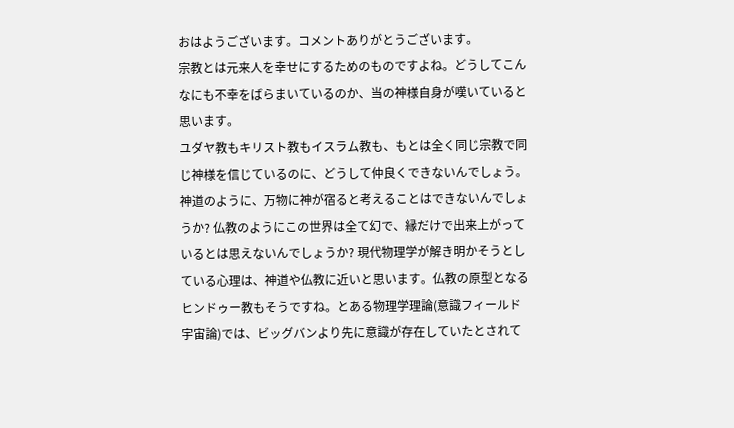おはようございます。コメントありがとうございます。
宗教とは元来人を幸せにするためのものですよね。どうしてこんなにも不幸をばらまいているのか、当の神様自身が嘆いていると思います。
ユダヤ教もキリスト教もイスラム教も、もとは全く同じ宗教で同じ神様を信じているのに、どうして仲良くできないんでしょう。
神道のように、万物に神が宿ると考えることはできないんでしょうか? 仏教のようにこの世界は全て幻で、縁だけで出来上がっているとは思えないんでしょうか? 現代物理学が解き明かそうとしている心理は、神道や仏教に近いと思います。仏教の原型となるヒンドゥー教もそうですね。とある物理学理論(意識フィールド宇宙論)では、ビッグバンより先に意識が存在していたとされて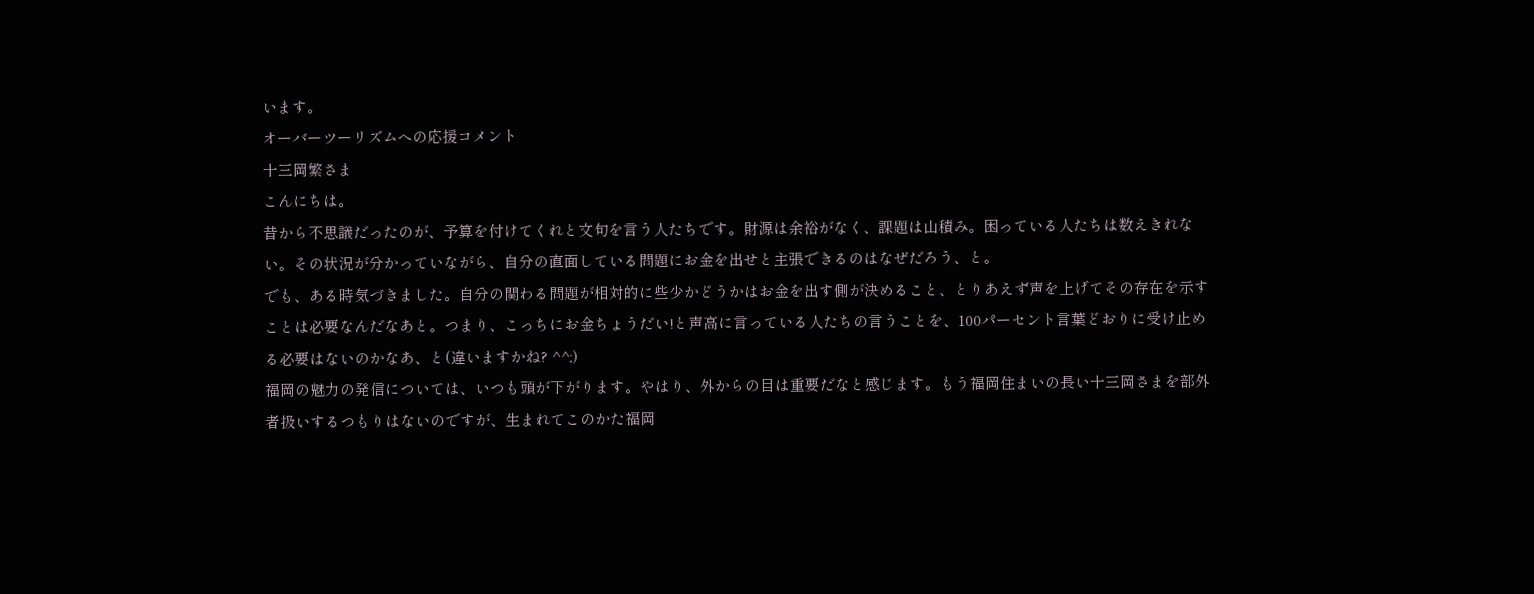います。
オーバーツーリズムへの応援コメント
十三岡繁さま
こんにちは。
昔から不思議だったのが、予算を付けてくれと文句を言う人たちです。財源は余裕がなく、課題は山積み。困っている人たちは数えきれない。その状況が分かっていながら、自分の直面している問題にお金を出せと主張できるのはなぜだろう、と。
でも、ある時気づきました。自分の関わる問題が相対的に些少かどうかはお金を出す側が決めること、とりあえず声を上げてその存在を示すことは必要なんだなあと。つまり、こっちにお金ちょうだい!と声高に言っている人たちの言うことを、100パーセント言葉どおりに受け止める必要はないのかなあ、と(違いますかね? ^^;)
福岡の魅力の発信については、いつも頭が下がります。やはり、外からの目は重要だなと感じます。もう福岡住まいの長い十三岡さまを部外者扱いするつもりはないのですが、生まれてこのかた福岡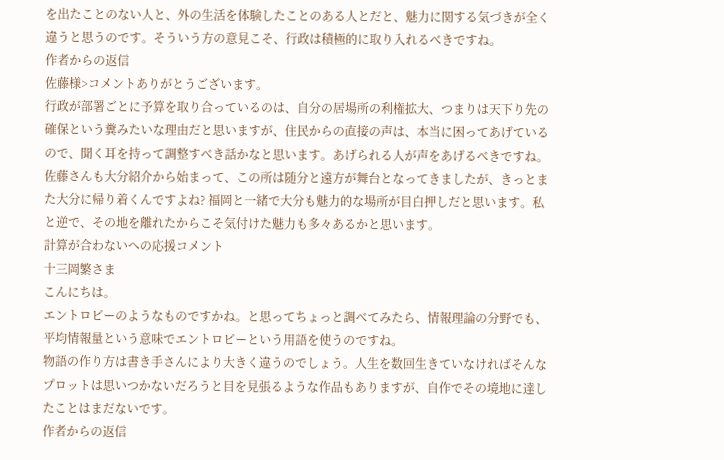を出たことのない人と、外の生活を体験したことのある人とだと、魅力に関する気づきが全く違うと思うのです。そういう方の意見こそ、行政は積極的に取り入れるべきですね。
作者からの返信
佐藤様>コメントありがとうございます。
行政が部署ごとに予算を取り合っているのは、自分の居場所の利権拡大、つまりは天下り先の確保という糞みたいな理由だと思いますが、住民からの直接の声は、本当に困ってあげているので、聞く耳を持って調整すべき話かなと思います。あげられる人が声をあげるべきですね。
佐藤さんも大分紹介から始まって、この所は随分と遠方が舞台となってきましたが、きっとまた大分に帰り着くんですよね? 福岡と一緒で大分も魅力的な場所が目白押しだと思います。私と逆で、その地を離れたからこそ気付けた魅力も多々あるかと思います。
計算が合わないへの応援コメント
十三岡繁さま
こんにちは。
エントロピーのようなものですかね。と思ってちょっと調べてみたら、情報理論の分野でも、平均情報量という意味でエントロピーという用語を使うのですね。
物語の作り方は書き手さんにより大きく違うのでしょう。人生を数回生きていなければそんなプロットは思いつかないだろうと目を見張るような作品もありますが、自作でその境地に達したことはまだないです。
作者からの返信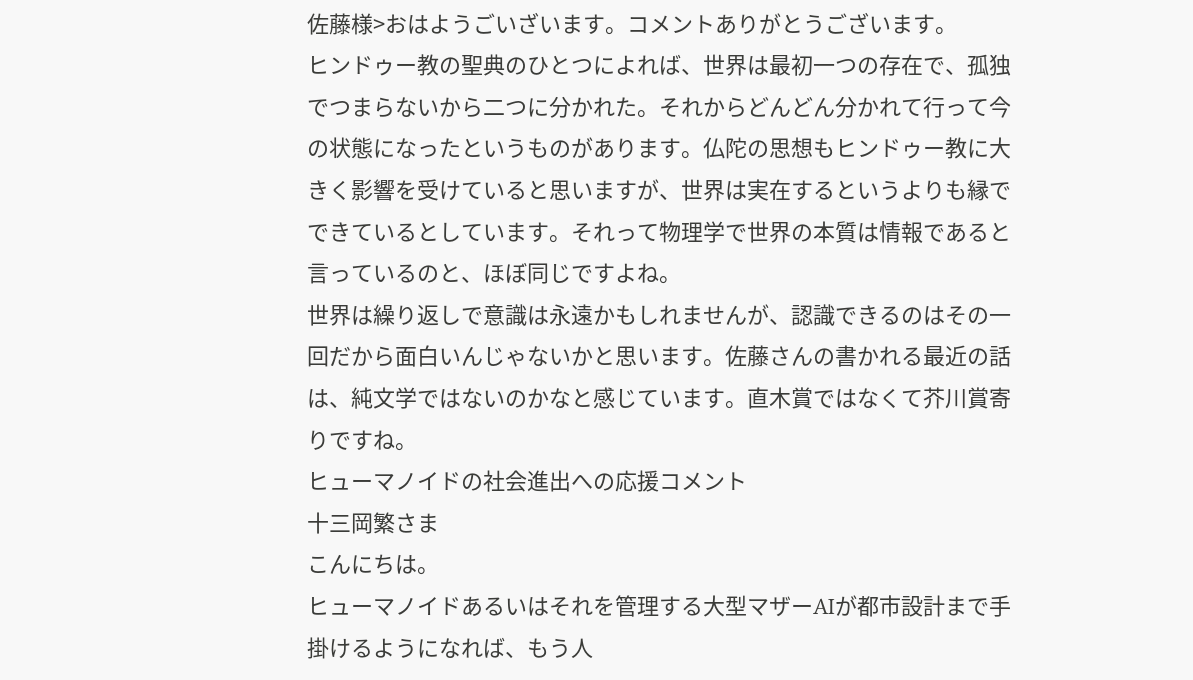佐藤様>おはようごいざいます。コメントありがとうございます。
ヒンドゥー教の聖典のひとつによれば、世界は最初一つの存在で、孤独でつまらないから二つに分かれた。それからどんどん分かれて行って今の状態になったというものがあります。仏陀の思想もヒンドゥー教に大きく影響を受けていると思いますが、世界は実在するというよりも縁でできているとしています。それって物理学で世界の本質は情報であると言っているのと、ほぼ同じですよね。
世界は繰り返しで意識は永遠かもしれませんが、認識できるのはその一回だから面白いんじゃないかと思います。佐藤さんの書かれる最近の話は、純文学ではないのかなと感じています。直木賞ではなくて芥川賞寄りですね。
ヒューマノイドの社会進出への応援コメント
十三岡繁さま
こんにちは。
ヒューマノイドあるいはそれを管理する大型マザーAIが都市設計まで手掛けるようになれば、もう人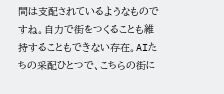間は支配されているようなものですね。自力で街をつくることも維持することもできない存在。AIたちの采配ひとつで、こちらの街に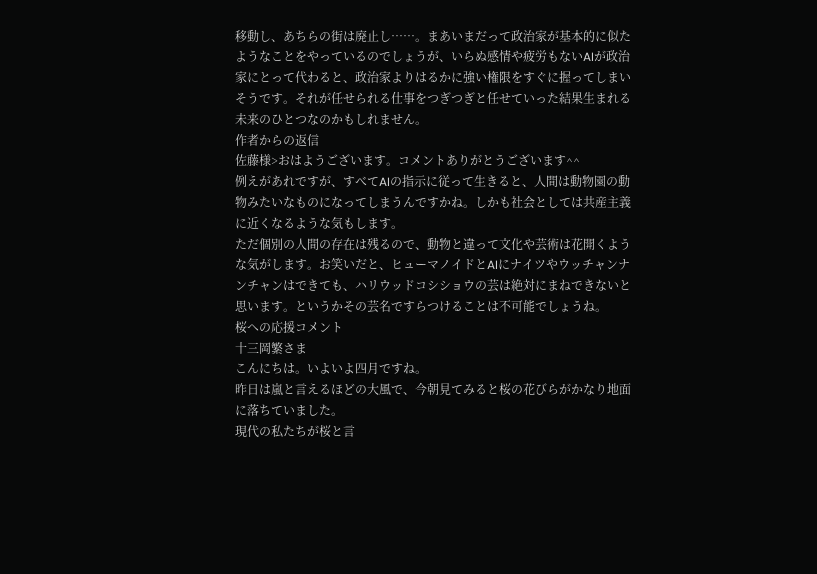移動し、あちらの街は廃止し……。まあいまだって政治家が基本的に似たようなことをやっているのでしょうが、いらぬ感情や疲労もないAIが政治家にとって代わると、政治家よりはるかに強い権限をすぐに握ってしまいそうです。それが任せられる仕事をつぎつぎと任せていった結果生まれる未来のひとつなのかもしれません。
作者からの返信
佐藤様>おはようございます。コメントありがとうございます^^
例えがあれですが、すべてAIの指示に従って生きると、人間は動物園の動物みたいなものになってしまうんですかね。しかも社会としては共産主義に近くなるような気もします。
ただ個別の人間の存在は残るので、動物と違って文化や芸術は花開くような気がします。お笑いだと、ヒューマノイドとAIにナイツやウッチャンナンチャンはできても、ハリウッドコシショウの芸は絶対にまねできないと思います。というかその芸名ですらつけることは不可能でしょうね。
桜への応援コメント
十三岡繁さま
こんにちは。いよいよ四月ですね。
昨日は嵐と言えるほどの大風で、今朝見てみると桜の花びらがかなり地面に落ちていました。
現代の私たちが桜と言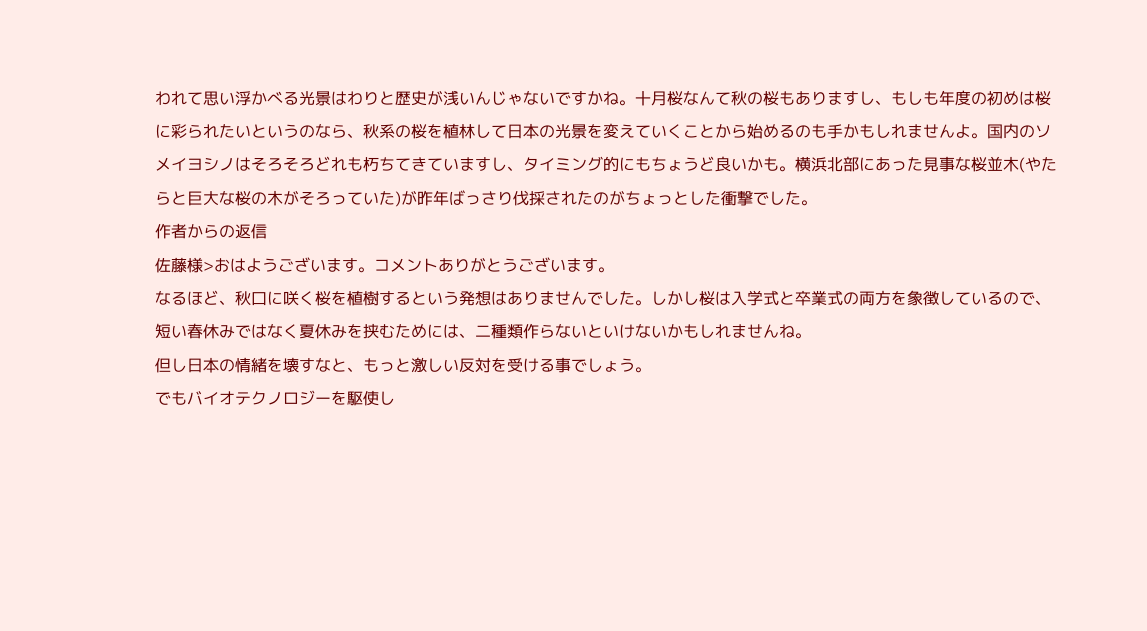われて思い浮かべる光景はわりと歴史が浅いんじゃないですかね。十月桜なんて秋の桜もありますし、もしも年度の初めは桜に彩られたいというのなら、秋系の桜を植林して日本の光景を変えていくことから始めるのも手かもしれませんよ。国内のソメイヨシノはそろそろどれも朽ちてきていますし、タイミング的にもちょうど良いかも。横浜北部にあった見事な桜並木(やたらと巨大な桜の木がそろっていた)が昨年ばっさり伐採されたのがちょっとした衝撃でした。
作者からの返信
佐藤様>おはようございます。コメントありがとうございます。
なるほど、秋口に咲く桜を植樹するという発想はありませんでした。しかし桜は入学式と卒業式の両方を象徴しているので、短い春休みではなく夏休みを挟むためには、二種類作らないといけないかもしれませんね。
但し日本の情緒を壊すなと、もっと激しい反対を受ける事でしょう。
でもバイオテクノロジーを駆使し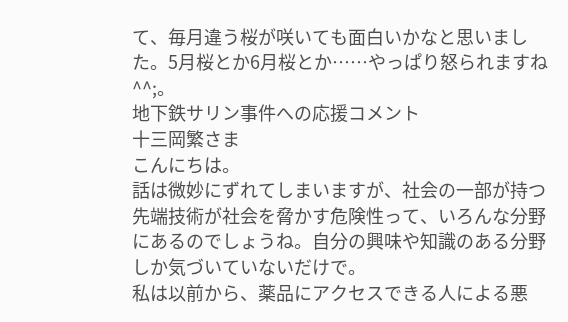て、毎月違う桜が咲いても面白いかなと思いました。5月桜とか6月桜とか……やっぱり怒られますね^^;。
地下鉄サリン事件への応援コメント
十三岡繁さま
こんにちは。
話は微妙にずれてしまいますが、社会の一部が持つ先端技術が社会を脅かす危険性って、いろんな分野にあるのでしょうね。自分の興味や知識のある分野しか気づいていないだけで。
私は以前から、薬品にアクセスできる人による悪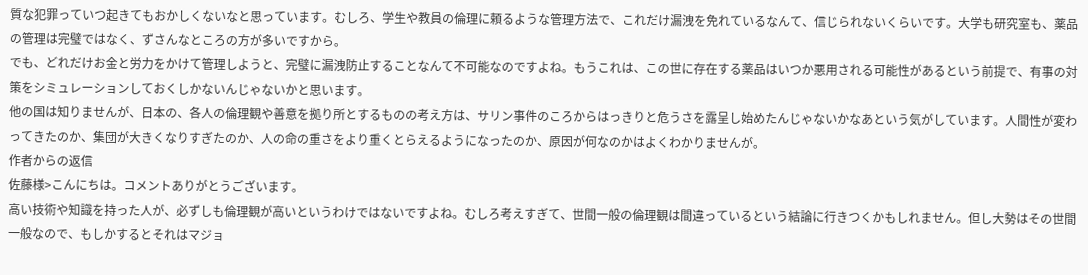質な犯罪っていつ起きてもおかしくないなと思っています。むしろ、学生や教員の倫理に頼るような管理方法で、これだけ漏洩を免れているなんて、信じられないくらいです。大学も研究室も、薬品の管理は完璧ではなく、ずさんなところの方が多いですから。
でも、どれだけお金と労力をかけて管理しようと、完璧に漏洩防止することなんて不可能なのですよね。もうこれは、この世に存在する薬品はいつか悪用される可能性があるという前提で、有事の対策をシミュレーションしておくしかないんじゃないかと思います。
他の国は知りませんが、日本の、各人の倫理観や善意を拠り所とするものの考え方は、サリン事件のころからはっきりと危うさを露呈し始めたんじゃないかなあという気がしています。人間性が変わってきたのか、集団が大きくなりすぎたのか、人の命の重さをより重くとらえるようになったのか、原因が何なのかはよくわかりませんが。
作者からの返信
佐藤様>こんにちは。コメントありがとうございます。
高い技術や知識を持った人が、必ずしも倫理観が高いというわけではないですよね。むしろ考えすぎて、世間一般の倫理観は間違っているという結論に行きつくかもしれません。但し大勢はその世間一般なので、もしかするとそれはマジョ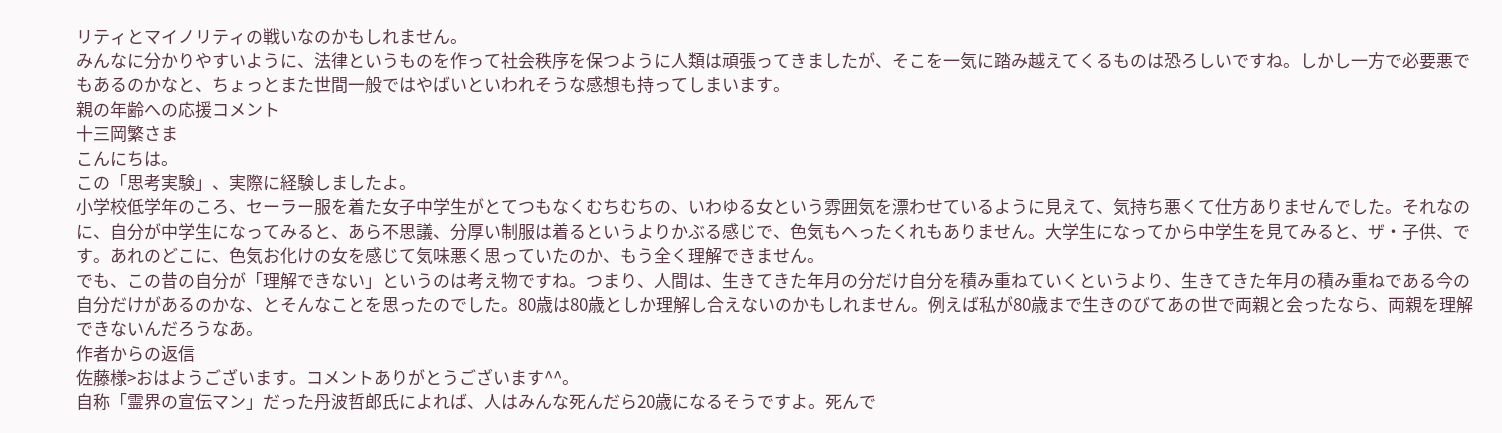リティとマイノリティの戦いなのかもしれません。
みんなに分かりやすいように、法律というものを作って社会秩序を保つように人類は頑張ってきましたが、そこを一気に踏み越えてくるものは恐ろしいですね。しかし一方で必要悪でもあるのかなと、ちょっとまた世間一般ではやばいといわれそうな感想も持ってしまいます。
親の年齢への応援コメント
十三岡繁さま
こんにちは。
この「思考実験」、実際に経験しましたよ。
小学校低学年のころ、セーラー服を着た女子中学生がとてつもなくむちむちの、いわゆる女という雰囲気を漂わせているように見えて、気持ち悪くて仕方ありませんでした。それなのに、自分が中学生になってみると、あら不思議、分厚い制服は着るというよりかぶる感じで、色気もへったくれもありません。大学生になってから中学生を見てみると、ザ・子供、です。あれのどこに、色気お化けの女を感じて気味悪く思っていたのか、もう全く理解できません。
でも、この昔の自分が「理解できない」というのは考え物ですね。つまり、人間は、生きてきた年月の分だけ自分を積み重ねていくというより、生きてきた年月の積み重ねである今の自分だけがあるのかな、とそんなことを思ったのでした。80歳は80歳としか理解し合えないのかもしれません。例えば私が80歳まで生きのびてあの世で両親と会ったなら、両親を理解できないんだろうなあ。
作者からの返信
佐藤様>おはようございます。コメントありがとうございます^^。
自称「霊界の宣伝マン」だった丹波哲郎氏によれば、人はみんな死んだら20歳になるそうですよ。死んで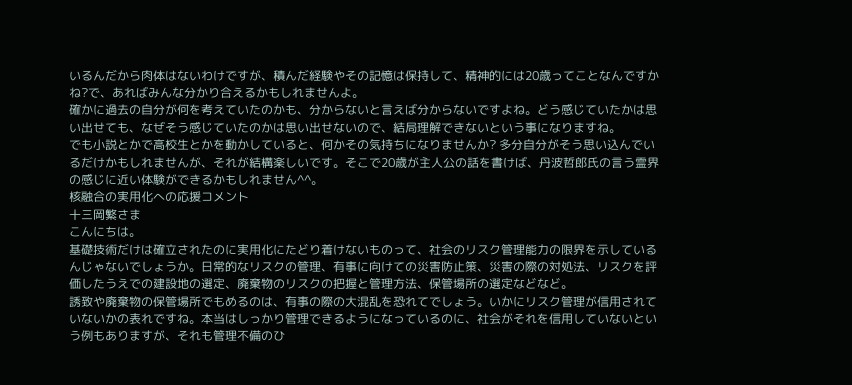いるんだから肉体はないわけですが、積んだ経験やその記憶は保持して、精神的には20歳ってことなんですかね?で、あればみんな分かり合えるかもしれませんよ。
確かに過去の自分が何を考えていたのかも、分からないと言えば分からないですよね。どう感じていたかは思い出せても、なぜそう感じていたのかは思い出せないので、結局理解できないという事になりますね。
でも小説とかで高校生とかを動かしていると、何かその気持ちになりませんか? 多分自分がそう思い込んでいるだけかもしれませんが、それが結構楽しいです。そこで20歳が主人公の話を書けば、丹波哲郎氏の言う霊界の感じに近い体験ができるかもしれません^^。
核融合の実用化への応援コメント
十三岡繁さま
こんにちは。
基礎技術だけは確立されたのに実用化にたどり着けないものって、社会のリスク管理能力の限界を示しているんじゃないでしょうか。日常的なリスクの管理、有事に向けての災害防止策、災害の際の対処法、リスクを評価したうえでの建設地の選定、廃棄物のリスクの把握と管理方法、保管場所の選定などなど。
誘致や廃棄物の保管場所でもめるのは、有事の際の大混乱を恐れてでしょう。いかにリスク管理が信用されていないかの表れですね。本当はしっかり管理できるようになっているのに、社会がそれを信用していないという例もありますが、それも管理不備のひ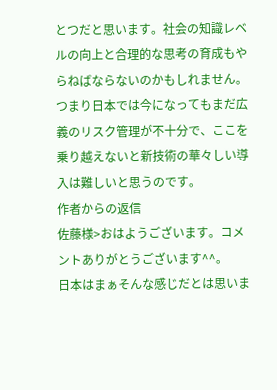とつだと思います。社会の知識レベルの向上と合理的な思考の育成もやらねばならないのかもしれません。
つまり日本では今になってもまだ広義のリスク管理が不十分で、ここを乗り越えないと新技術の華々しい導入は難しいと思うのです。
作者からの返信
佐藤様>おはようございます。コメントありがとうございます^^。
日本はまぁそんな感じだとは思いま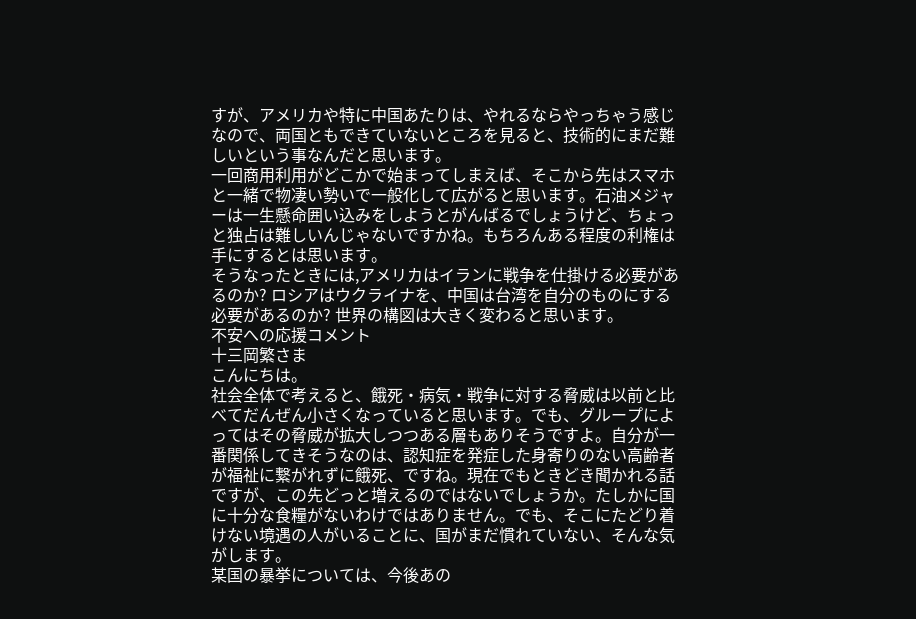すが、アメリカや特に中国あたりは、やれるならやっちゃう感じなので、両国ともできていないところを見ると、技術的にまだ難しいという事なんだと思います。
一回商用利用がどこかで始まってしまえば、そこから先はスマホと一緒で物凄い勢いで一般化して広がると思います。石油メジャーは一生懸命囲い込みをしようとがんばるでしょうけど、ちょっと独占は難しいんじゃないですかね。もちろんある程度の利権は手にするとは思います。
そうなったときには,アメリカはイランに戦争を仕掛ける必要があるのか? ロシアはウクライナを、中国は台湾を自分のものにする必要があるのか? 世界の構図は大きく変わると思います。
不安への応援コメント
十三岡繁さま
こんにちは。
社会全体で考えると、餓死・病気・戦争に対する脅威は以前と比べてだんぜん小さくなっていると思います。でも、グループによってはその脅威が拡大しつつある層もありそうですよ。自分が一番関係してきそうなのは、認知症を発症した身寄りのない高齢者が福祉に繋がれずに餓死、ですね。現在でもときどき聞かれる話ですが、この先どっと増えるのではないでしょうか。たしかに国に十分な食糧がないわけではありません。でも、そこにたどり着けない境遇の人がいることに、国がまだ慣れていない、そんな気がします。
某国の暴挙については、今後あの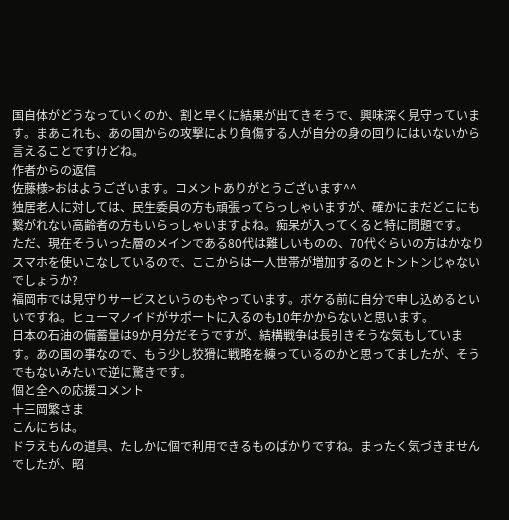国自体がどうなっていくのか、割と早くに結果が出てきそうで、興味深く見守っています。まあこれも、あの国からの攻撃により負傷する人が自分の身の回りにはいないから言えることですけどね。
作者からの返信
佐藤様>おはようございます。コメントありがとうございます^^
独居老人に対しては、民生委員の方も頑張ってらっしゃいますが、確かにまだどこにも繋がれない高齢者の方もいらっしゃいますよね。痴呆が入ってくると特に問題です。
ただ、現在そういった層のメインである80代は難しいものの、70代ぐらいの方はかなりスマホを使いこなしているので、ここからは一人世帯が増加するのとトントンじゃないでしょうか?
福岡市では見守りサービスというのもやっています。ボケる前に自分で申し込めるといいですね。ヒューマノイドがサポートに入るのも10年かからないと思います。
日本の石油の備蓄量は9か月分だそうですが、結構戦争は長引きそうな気もしています。あの国の事なので、もう少し狡猾に戦略を練っているのかと思ってましたが、そうでもないみたいで逆に驚きです。
個と全への応援コメント
十三岡繁さま
こんにちは。
ドラえもんの道具、たしかに個で利用できるものばかりですね。まったく気づきませんでしたが、昭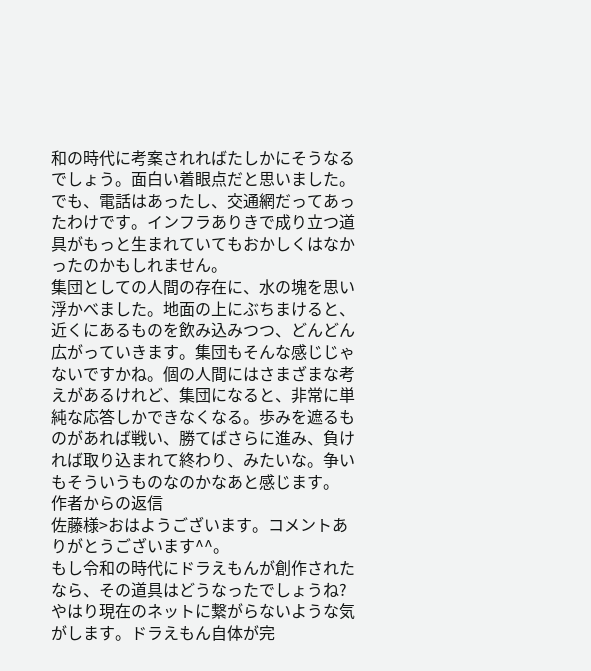和の時代に考案されればたしかにそうなるでしょう。面白い着眼点だと思いました。でも、電話はあったし、交通網だってあったわけです。インフラありきで成り立つ道具がもっと生まれていてもおかしくはなかったのかもしれません。
集団としての人間の存在に、水の塊を思い浮かべました。地面の上にぶちまけると、近くにあるものを飲み込みつつ、どんどん広がっていきます。集団もそんな感じじゃないですかね。個の人間にはさまざまな考えがあるけれど、集団になると、非常に単純な応答しかできなくなる。歩みを遮るものがあれば戦い、勝てばさらに進み、負ければ取り込まれて終わり、みたいな。争いもそういうものなのかなあと感じます。
作者からの返信
佐藤様>おはようございます。コメントありがとうございます^^。
もし令和の時代にドラえもんが創作されたなら、その道具はどうなったでしょうね? やはり現在のネットに繋がらないような気がします。ドラえもん自体が完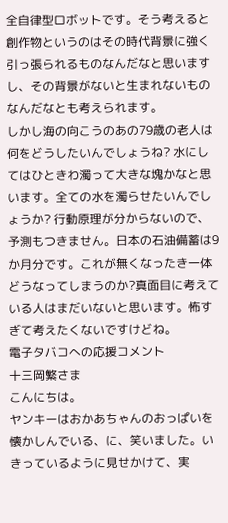全自律型ロボットです。そう考えると創作物というのはその時代背景に強く引っ張られるものなんだなと思いますし、その背景がないと生まれないものなんだなとも考えられます。
しかし海の向こうのあの79歳の老人は何をどうしたいんでしょうね? 水にしてはひときわ濁って大きな塊かなと思います。全ての水を濁らせたいんでしょうか? 行動原理が分からないので、予測もつきません。日本の石油備蓄は9か月分です。これが無くなったき一体どうなってしまうのか?真面目に考えている人はまだいないと思います。怖すぎて考えたくないですけどね。
電子タバコへの応援コメント
十三岡繁さま
こんにちは。
ヤンキーはおかあちゃんのおっぱいを懐かしんでいる、に、笑いました。いきっているように見せかけて、実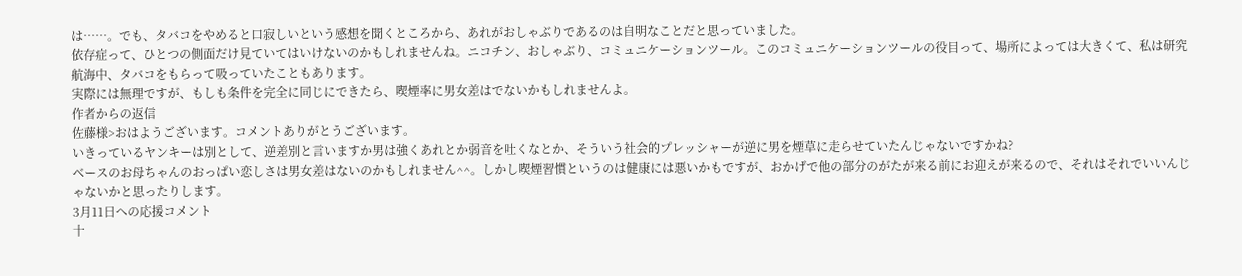は……。でも、タバコをやめると口寂しいという感想を聞くところから、あれがおしゃぶりであるのは自明なことだと思っていました。
依存症って、ひとつの側面だけ見ていてはいけないのかもしれませんね。ニコチン、おしゃぶり、コミュニケーションツール。このコミュニケーションツールの役目って、場所によっては大きくて、私は研究航海中、タバコをもらって吸っていたこともあります。
実際には無理ですが、もしも条件を完全に同じにできたら、喫煙率に男女差はでないかもしれませんよ。
作者からの返信
佐藤様>おはようございます。コメントありがとうございます。
いきっているヤンキーは別として、逆差別と言いますか男は強くあれとか弱音を吐くなとか、そういう社会的プレッシャーが逆に男を煙草に走らせていたんじゃないですかね?
ベースのお母ちゃんのおっぱい恋しさは男女差はないのかもしれません^^。しかし喫煙習慣というのは健康には悪いかもですが、おかげで他の部分のがたが来る前にお迎えが来るので、それはそれでいいんじゃないかと思ったりします。
3月11日への応援コメント
十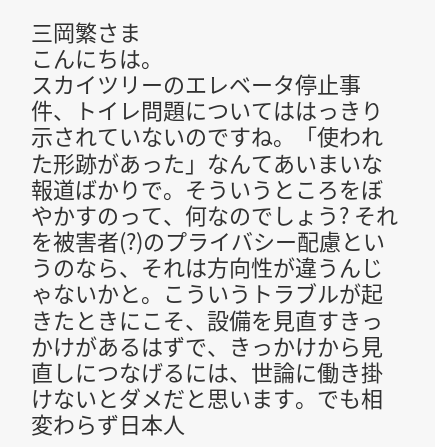三岡繁さま
こんにちは。
スカイツリーのエレベータ停止事件、トイレ問題についてははっきり示されていないのですね。「使われた形跡があった」なんてあいまいな報道ばかりで。そういうところをぼやかすのって、何なのでしょう? それを被害者(?)のプライバシー配慮というのなら、それは方向性が違うんじゃないかと。こういうトラブルが起きたときにこそ、設備を見直すきっかけがあるはずで、きっかけから見直しにつなげるには、世論に働き掛けないとダメだと思います。でも相変わらず日本人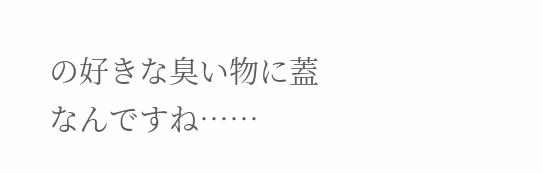の好きな臭い物に蓋なんですね……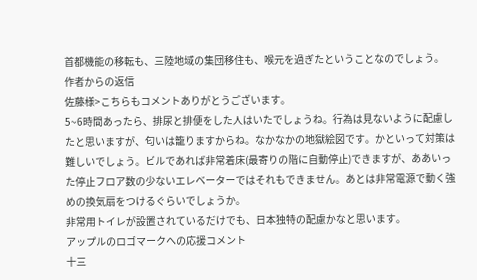首都機能の移転も、三陸地域の集団移住も、喉元を過ぎたということなのでしょう。
作者からの返信
佐藤様>こちらもコメントありがとうございます。
5~6時間あったら、排尿と排便をした人はいたでしょうね。行為は見ないように配慮したと思いますが、匂いは籠りますからね。なかなかの地獄絵図です。かといって対策は難しいでしょう。ビルであれば非常着床(最寄りの階に自動停止)できますが、ああいった停止フロア数の少ないエレベーターではそれもできません。あとは非常電源で動く強めの換気扇をつけるぐらいでしょうか。
非常用トイレが設置されているだけでも、日本独特の配慮かなと思います。
アップルのロゴマークへの応援コメント
十三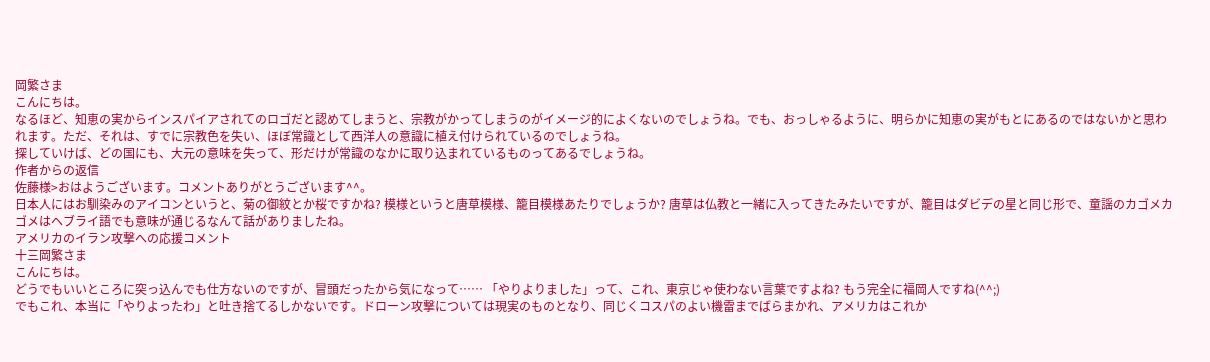岡繁さま
こんにちは。
なるほど、知恵の実からインスパイアされてのロゴだと認めてしまうと、宗教がかってしまうのがイメージ的によくないのでしょうね。でも、おっしゃるように、明らかに知恵の実がもとにあるのではないかと思われます。ただ、それは、すでに宗教色を失い、ほぼ常識として西洋人の意識に植え付けられているのでしょうね。
探していけば、どの国にも、大元の意味を失って、形だけが常識のなかに取り込まれているものってあるでしょうね。
作者からの返信
佐藤様>おはようございます。コメントありがとうございます^^。
日本人にはお馴染みのアイコンというと、菊の御紋とか桜ですかね? 模様というと唐草模様、籠目模様あたりでしょうか? 唐草は仏教と一緒に入ってきたみたいですが、籠目はダビデの星と同じ形で、童謡のカゴメカゴメはヘブライ語でも意味が通じるなんて話がありましたね。
アメリカのイラン攻撃への応援コメント
十三岡繁さま
こんにちは。
どうでもいいところに突っ込んでも仕方ないのですが、冒頭だったから気になって…… 「やりよりました」って、これ、東京じゃ使わない言葉ですよね? もう完全に福岡人ですね(^^;)
でもこれ、本当に「やりよったわ」と吐き捨てるしかないです。ドローン攻撃については現実のものとなり、同じくコスパのよい機雷までばらまかれ、アメリカはこれか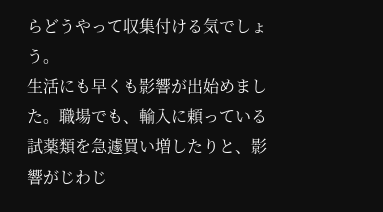らどうやって収集付ける気でしょう。
生活にも早くも影響が出始めました。職場でも、輸入に頼っている試薬類を急遽買い増したりと、影響がじわじ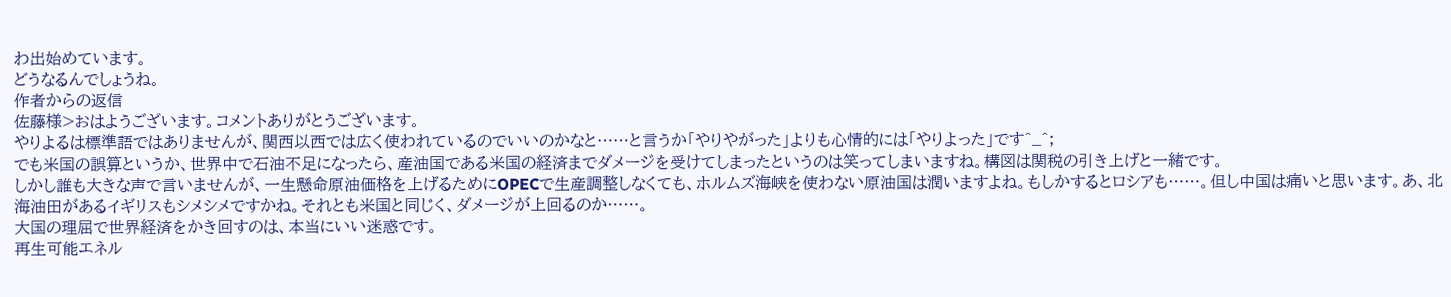わ出始めています。
どうなるんでしょうね。
作者からの返信
佐藤様>おはようございます。コメントありがとうございます。
やりよるは標準語ではありませんが、関西以西では広く使われているのでいいのかなと……と言うか「やりやがった」よりも心情的には「やりよった」です^_^;
でも米国の誤算というか、世界中で石油不足になったら、産油国である米国の経済までダメージを受けてしまったというのは笑ってしまいますね。構図は関税の引き上げと一緒です。
しかし誰も大きな声で言いませんが、一生懸命原油価格を上げるためにOPECで生産調整しなくても、ホルムズ海峡を使わない原油国は潤いますよね。もしかするとロシアも……。但し中国は痛いと思います。あ、北海油田があるイギリスもシメシメですかね。それとも米国と同じく、ダメージが上回るのか……。
大国の理屈で世界経済をかき回すのは、本当にいい迷惑です。
再生可能エネル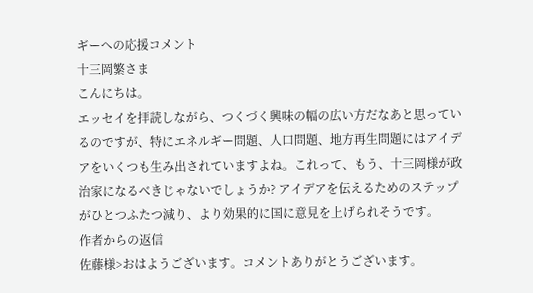ギーへの応援コメント
十三岡繁さま
こんにちは。
エッセイを拝読しながら、つくづく興味の幅の広い方だなあと思っているのですが、特にエネルギー問題、人口問題、地方再生問題にはアイデアをいくつも生み出されていますよね。これって、もう、十三岡様が政治家になるべきじゃないでしょうか? アイデアを伝えるためのステップがひとつふたつ減り、より効果的に国に意見を上げられそうです。
作者からの返信
佐藤様>おはようございます。コメントありがとうございます。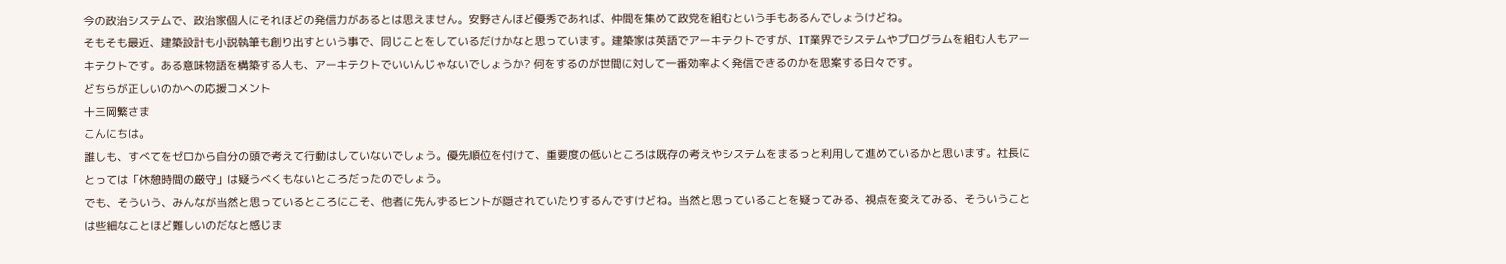今の政治システムで、政治家個人にそれほどの発信力があるとは思えません。安野さんほど優秀であれば、仲間を集めて政党を組むという手もあるんでしょうけどね。
そもそも最近、建築設計も小説執筆も創り出すという事で、同じことをしているだけかなと思っています。建築家は英語でアーキテクトですが、IT業界でシステムやプログラムを組む人もアーキテクトです。ある意味物語を構築する人も、アーキテクトでいいんじゃないでしょうか? 何をするのが世間に対して一番効率よく発信できるのかを思案する日々です。
どちらが正しいのかへの応援コメント
十三岡繁さま
こんにちは。
誰しも、すべてをゼロから自分の頭で考えて行動はしていないでしょう。優先順位を付けて、重要度の低いところは既存の考えやシステムをまるっと利用して進めているかと思います。社長にとっては「休憩時間の厳守」は疑うべくもないところだったのでしょう。
でも、そういう、みんなが当然と思っているところにこそ、他者に先んずるヒントが隠されていたりするんですけどね。当然と思っていることを疑ってみる、視点を変えてみる、そういうことは些細なことほど難しいのだなと感じま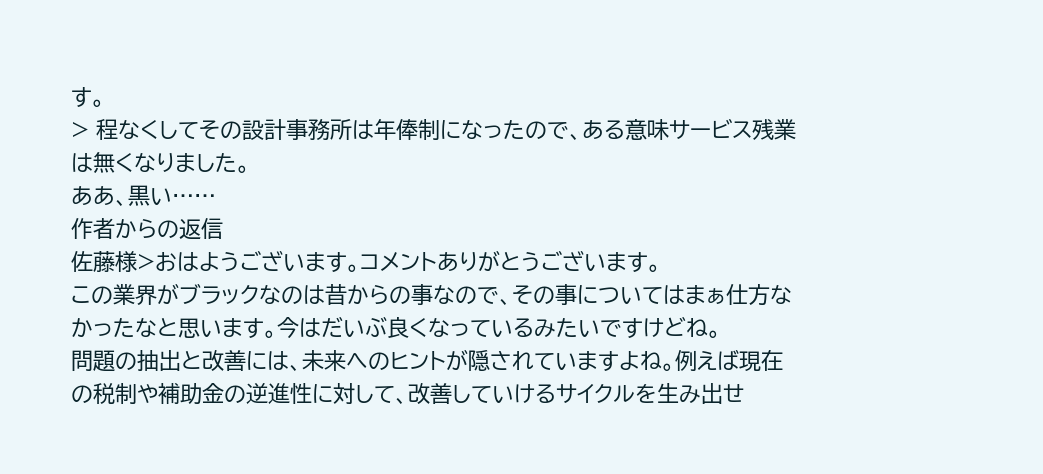す。
> 程なくしてその設計事務所は年俸制になったので、ある意味サービス残業は無くなりました。
ああ、黒い……
作者からの返信
佐藤様>おはようございます。コメントありがとうございます。
この業界がブラックなのは昔からの事なので、その事についてはまぁ仕方なかったなと思います。今はだいぶ良くなっているみたいですけどね。
問題の抽出と改善には、未来へのヒントが隠されていますよね。例えば現在の税制や補助金の逆進性に対して、改善していけるサイクルを生み出せ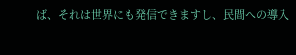ば、それは世界にも発信できますし、民間への導入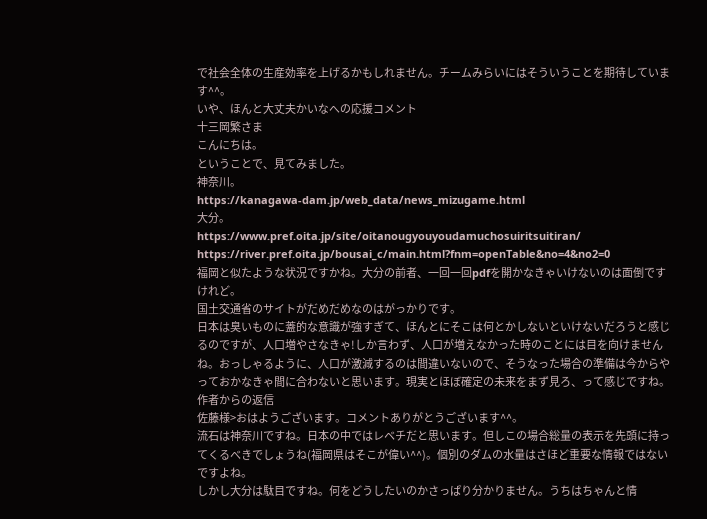で社会全体の生産効率を上げるかもしれません。チームみらいにはそういうことを期待しています^^。
いや、ほんと大丈夫かいなへの応援コメント
十三岡繁さま
こんにちは。
ということで、見てみました。
神奈川。
https://kanagawa-dam.jp/web_data/news_mizugame.html
大分。
https://www.pref.oita.jp/site/oitanougyouyoudamuchosuiritsuitiran/
https://river.pref.oita.jp/bousai_c/main.html?fnm=openTable&no=4&no2=0
福岡と似たような状況ですかね。大分の前者、一回一回pdfを開かなきゃいけないのは面倒ですけれど。
国土交通省のサイトがだめだめなのはがっかりです。
日本は臭いものに蓋的な意識が強すぎて、ほんとにそこは何とかしないといけないだろうと感じるのですが、人口増やさなきゃ!しか言わず、人口が増えなかった時のことには目を向けませんね。おっしゃるように、人口が激減するのは間違いないので、そうなった場合の準備は今からやっておかなきゃ間に合わないと思います。現実とほぼ確定の未来をまず見ろ、って感じですね。
作者からの返信
佐藤様>おはようございます。コメントありがとうございます^^。
流石は神奈川ですね。日本の中ではレベチだと思います。但しこの場合総量の表示を先頭に持ってくるべきでしょうね(福岡県はそこが偉い^^)。個別のダムの水量はさほど重要な情報ではないですよね。
しかし大分は駄目ですね。何をどうしたいのかさっぱり分かりません。うちはちゃんと情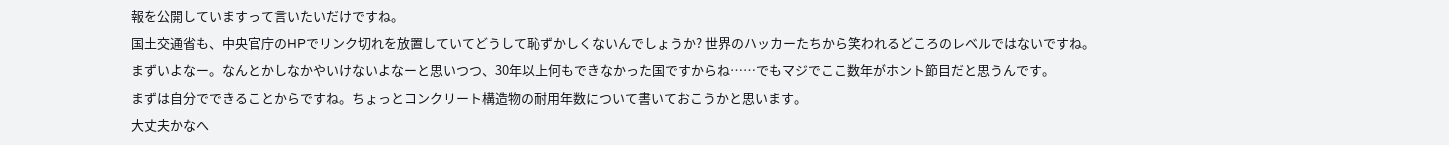報を公開していますって言いたいだけですね。
国土交通省も、中央官庁のHPでリンク切れを放置していてどうして恥ずかしくないんでしょうか? 世界のハッカーたちから笑われるどころのレベルではないですね。
まずいよなー。なんとかしなかやいけないよなーと思いつつ、30年以上何もできなかった国ですからね……でもマジでここ数年がホント節目だと思うんです。
まずは自分でできることからですね。ちょっとコンクリート構造物の耐用年数について書いておこうかと思います。
大丈夫かなへ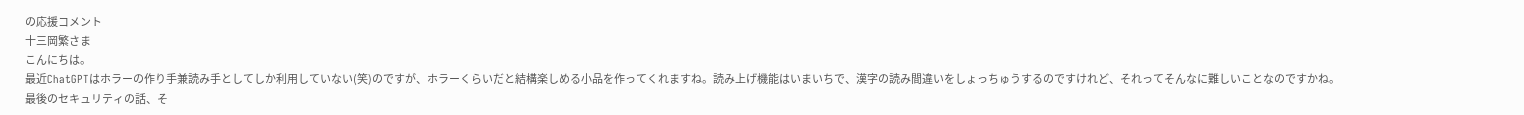の応援コメント
十三岡繁さま
こんにちは。
最近ChatGPTはホラーの作り手兼読み手としてしか利用していない(笑)のですが、ホラーくらいだと結構楽しめる小品を作ってくれますね。読み上げ機能はいまいちで、漢字の読み間違いをしょっちゅうするのですけれど、それってそんなに難しいことなのですかね。
最後のセキュリティの話、そ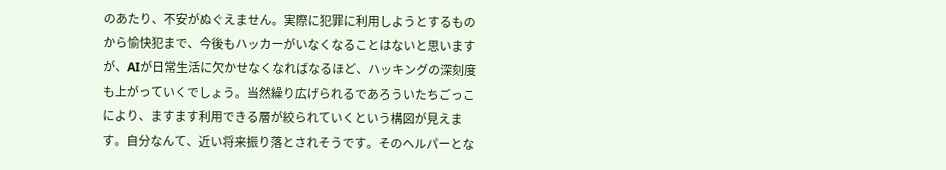のあたり、不安がぬぐえません。実際に犯罪に利用しようとするものから愉快犯まで、今後もハッカーがいなくなることはないと思いますが、AIが日常生活に欠かせなくなればなるほど、ハッキングの深刻度も上がっていくでしょう。当然繰り広げられるであろういたちごっこにより、ますます利用できる層が絞られていくという構図が見えます。自分なんて、近い将来振り落とされそうです。そのヘルパーとな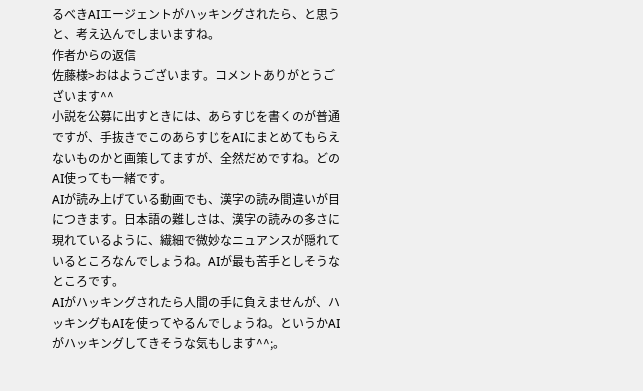るべきAIエージェントがハッキングされたら、と思うと、考え込んでしまいますね。
作者からの返信
佐藤様>おはようございます。コメントありがとうございます^^
小説を公募に出すときには、あらすじを書くのが普通ですが、手抜きでこのあらすじをAIにまとめてもらえないものかと画策してますが、全然だめですね。どのAI使っても一緒です。
AIが読み上げている動画でも、漢字の読み間違いが目につきます。日本語の難しさは、漢字の読みの多さに現れているように、繊細で微妙なニュアンスが隠れているところなんでしょうね。AIが最も苦手としそうなところです。
AIがハッキングされたら人間の手に負えませんが、ハッキングもAIを使ってやるんでしょうね。というかAIがハッキングしてきそうな気もします^^;。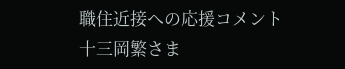職住近接への応援コメント
十三岡繁さま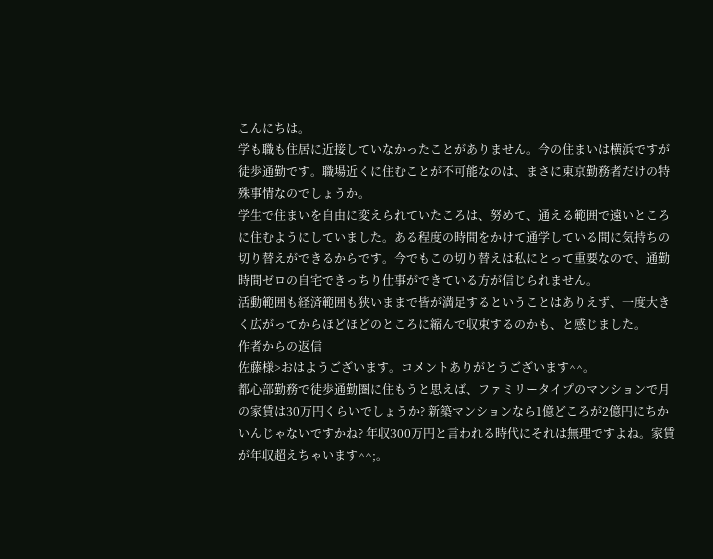こんにちは。
学も職も住居に近接していなかったことがありません。今の住まいは横浜ですが徒歩通勤です。職場近くに住むことが不可能なのは、まさに東京勤務者だけの特殊事情なのでしょうか。
学生で住まいを自由に変えられていたころは、努めて、通える範囲で遠いところに住むようにしていました。ある程度の時間をかけて通学している間に気持ちの切り替えができるからです。今でもこの切り替えは私にとって重要なので、通勤時間ゼロの自宅できっちり仕事ができている方が信じられません。
活動範囲も経済範囲も狭いままで皆が満足するということはありえず、一度大きく広がってからほどほどのところに縮んで収束するのかも、と感じました。
作者からの返信
佐藤様>おはようございます。コメントありがとうございます^^。
都心部勤務で徒歩通勤圏に住もうと思えば、ファミリータイプのマンションで月の家賃は30万円くらいでしょうか? 新築マンションなら1億どころが2億円にちかいんじゃないですかね? 年収300万円と言われる時代にそれは無理ですよね。家賃が年収超えちゃいます^^;。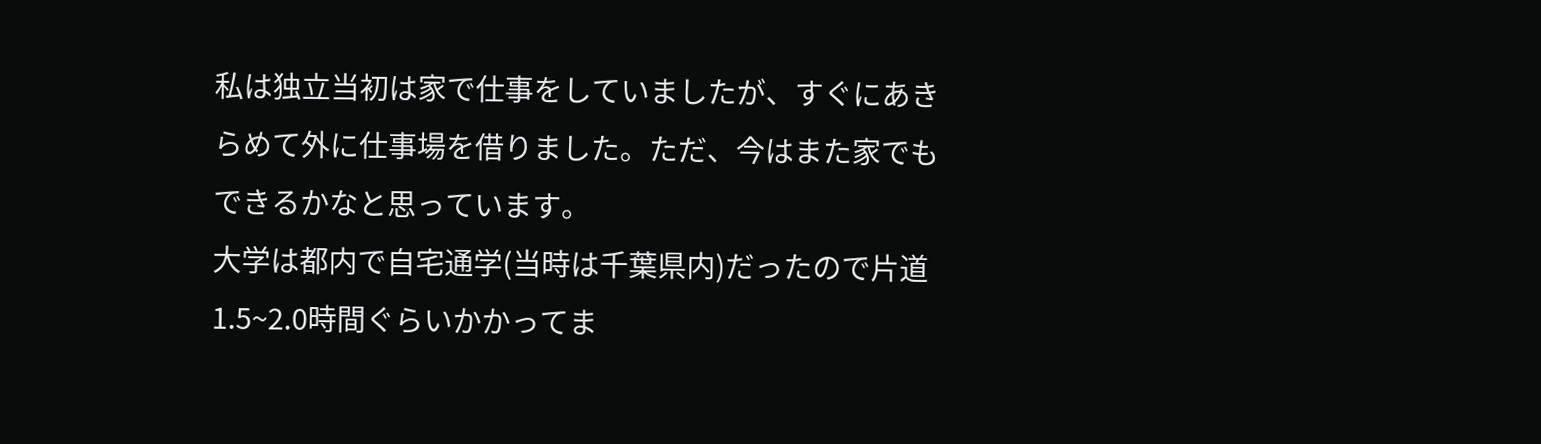私は独立当初は家で仕事をしていましたが、すぐにあきらめて外に仕事場を借りました。ただ、今はまた家でもできるかなと思っています。
大学は都内で自宅通学(当時は千葉県内)だったので片道1.5~2.0時間ぐらいかかってま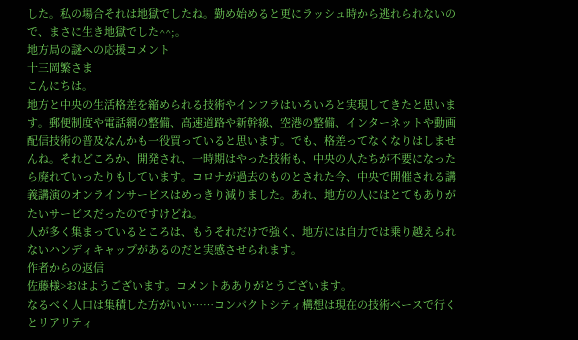した。私の場合それは地獄でしたね。勤め始めると更にラッシュ時から逃れられないので、まさに生き地獄でした^^;。
地方局の謎への応援コメント
十三岡繁さま
こんにちは。
地方と中央の生活格差を縮められる技術やインフラはいろいろと実現してきたと思います。郵便制度や電話網の整備、高速道路や新幹線、空港の整備、インターネットや動画配信技術の普及なんかも一役買っていると思います。でも、格差ってなくなりはしませんね。それどころか、開発され、一時期はやった技術も、中央の人たちが不要になったら廃れていったりもしています。コロナが過去のものとされた今、中央で開催される講義講演のオンラインサービスはめっきり減りました。あれ、地方の人にはとてもありがたいサービスだったのですけどね。
人が多く集まっているところは、もうそれだけで強く、地方には自力では乗り越えられないハンディキャップがあるのだと実感させられます。
作者からの返信
佐藤様>おはようございます。コメントあありがとうございます。
なるべく人口は集積した方がいい……コンパクトシティ構想は現在の技術ベースで行くとリアリティ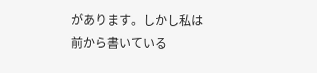があります。しかし私は前から書いている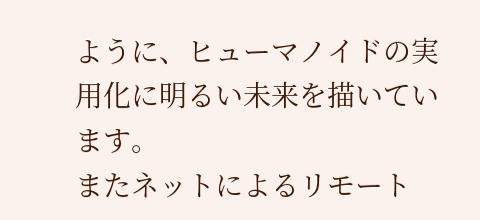ように、ヒューマノイドの実用化に明るい未来を描いています。
またネットによるリモート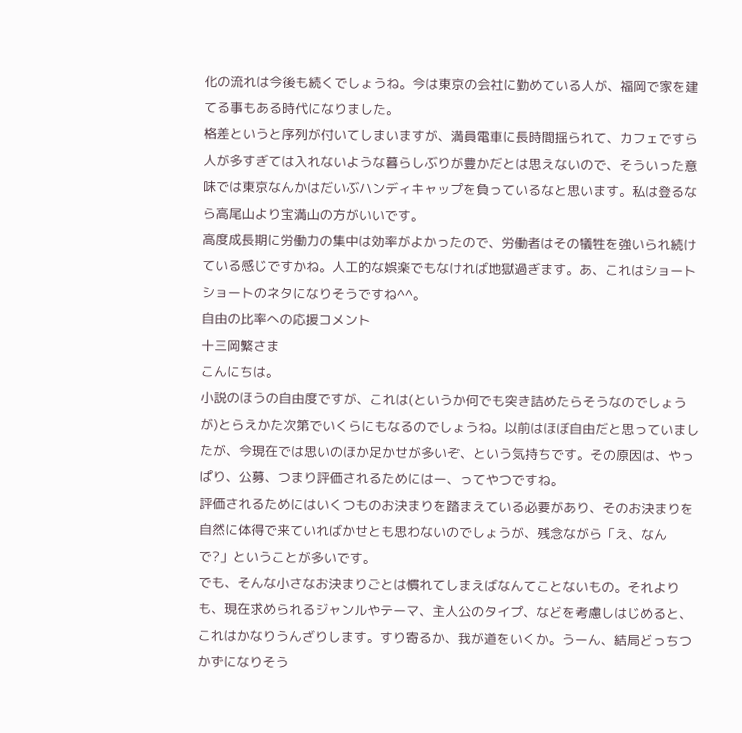化の流れは今後も続くでしょうね。今は東京の会社に勤めている人が、福岡で家を建てる事もある時代になりました。
格差というと序列が付いてしまいますが、満員電車に長時間揺られて、カフェですら人が多すぎては入れないような暮らしぶりが豊かだとは思えないので、そういった意味では東京なんかはだいぶハンディキャップを負っているなと思います。私は登るなら高尾山より宝満山の方がいいです。
高度成長期に労働力の集中は効率がよかったので、労働者はその犠牲を強いられ続けている感じですかね。人工的な娯楽でもなければ地獄過ぎます。あ、これはショートショートのネタになりそうですね^^。
自由の比率への応援コメント
十三岡繁さま
こんにちは。
小説のほうの自由度ですが、これは(というか何でも突き詰めたらそうなのでしょうが)とらえかた次第でいくらにもなるのでしょうね。以前はほぼ自由だと思っていましたが、今現在では思いのほか足かせが多いぞ、という気持ちです。その原因は、やっぱり、公募、つまり評価されるためにはー、ってやつですね。
評価されるためにはいくつものお決まりを踏まえている必要があり、そのお決まりを自然に体得で来ていればかせとも思わないのでしょうが、残念ながら「え、なんで?」ということが多いです。
でも、そんな小さなお決まりごとは慣れてしまえばなんてことないもの。それよりも、現在求められるジャンルやテーマ、主人公のタイプ、などを考慮しはじめると、これはかなりうんざりします。すり寄るか、我が道をいくか。うーん、結局どっちつかずになりそう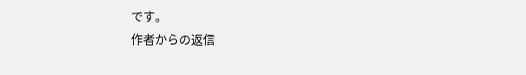です。
作者からの返信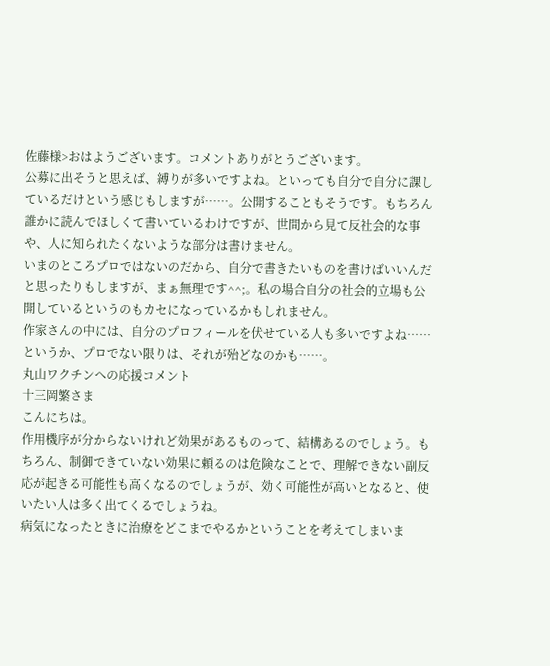佐藤様>おはようございます。コメントありがとうございます。
公募に出そうと思えば、縛りが多いですよね。といっても自分で自分に課しているだけという感じもしますが……。公開することもそうです。もちろん誰かに読んでほしくて書いているわけですが、世間から見て反社会的な事や、人に知られたくないような部分は書けません。
いまのところプロではないのだから、自分で書きたいものを書けばいいんだと思ったりもしますが、まぁ無理です^^;。私の場合自分の社会的立場も公開しているというのもカセになっているかもしれません。
作家さんの中には、自分のプロフィールを伏せている人も多いですよね……というか、プロでない限りは、それが殆どなのかも……。
丸山ワクチンへの応援コメント
十三岡繁さま
こんにちは。
作用機序が分からないけれど効果があるものって、結構あるのでしょう。もちろん、制御できていない効果に頼るのは危険なことで、理解できない副反応が起きる可能性も高くなるのでしょうが、効く可能性が高いとなると、使いたい人は多く出てくるでしょうね。
病気になったときに治療をどこまでやるかということを考えてしまいま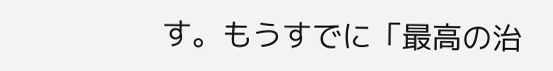す。もうすでに「最高の治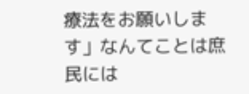療法をお願いします」なんてことは庶民には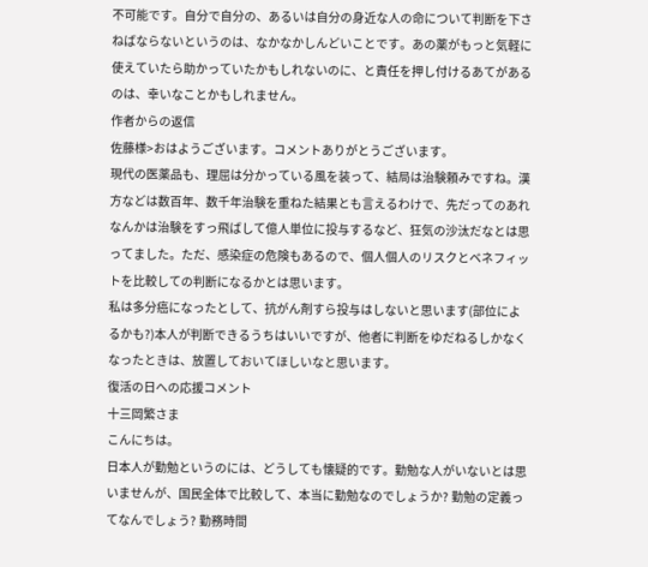不可能です。自分で自分の、あるいは自分の身近な人の命について判断を下さねばならないというのは、なかなかしんどいことです。あの薬がもっと気軽に使えていたら助かっていたかもしれないのに、と責任を押し付けるあてがあるのは、幸いなことかもしれません。
作者からの返信
佐藤様>おはようございます。コメントありがとうございます。
現代の医薬品も、理屈は分かっている風を装って、結局は治験頼みですね。漢方などは数百年、数千年治験を重ねた結果とも言えるわけで、先だってのあれなんかは治験をすっ飛ばして億人単位に投与するなど、狂気の沙汰だなとは思ってました。ただ、感染症の危険もあるので、個人個人のリスクとベネフィットを比較しての判断になるかとは思います。
私は多分癌になったとして、抗がん剤すら投与はしないと思います(部位によるかも?)本人が判断できるうちはいいですが、他者に判断をゆだねるしかなくなったときは、放置しておいてほしいなと思います。
復活の日への応援コメント
十三岡繁さま
こんにちは。
日本人が勤勉というのには、どうしても懐疑的です。勤勉な人がいないとは思いませんが、国民全体で比較して、本当に勤勉なのでしょうか? 勤勉の定義ってなんでしょう? 勤務時間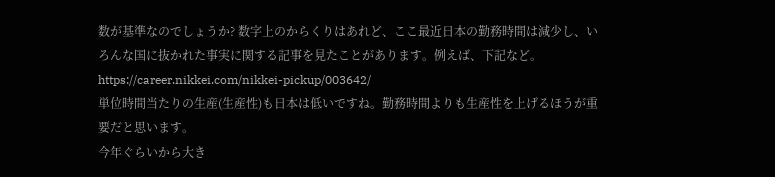数が基準なのでしょうか? 数字上のからくりはあれど、ここ最近日本の勤務時間は減少し、いろんな国に抜かれた事実に関する記事を見たことがあります。例えば、下記など。
https://career.nikkei.com/nikkei-pickup/003642/
単位時間当たりの生産(生産性)も日本は低いですね。勤務時間よりも生産性を上げるほうが重要だと思います。
今年ぐらいから大き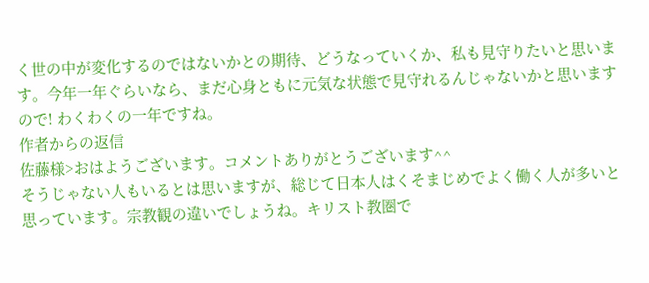く世の中が変化するのではないかとの期待、どうなっていくか、私も見守りたいと思います。今年一年ぐらいなら、まだ心身ともに元気な状態で見守れるんじゃないかと思いますので! わくわくの一年ですね。
作者からの返信
佐藤様>おはようございます。コメントありがとうございます^^
そうじゃない人もいるとは思いますが、総じて日本人はくそまじめでよく働く人が多いと思っています。宗教観の違いでしょうね。キリスト教圏で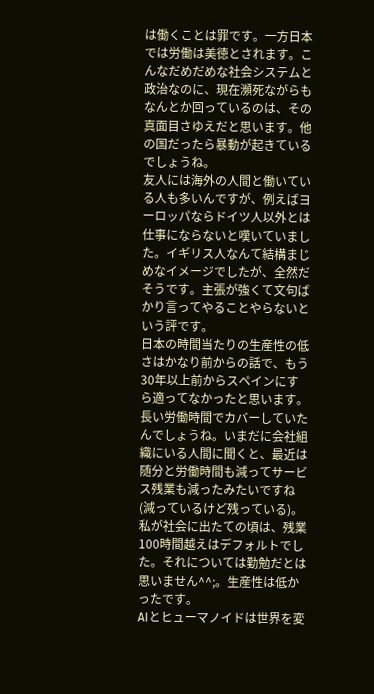は働くことは罪です。一方日本では労働は美徳とされます。こんなだめだめな社会システムと政治なのに、現在瀕死ながらもなんとか回っているのは、その真面目さゆえだと思います。他の国だったら暴動が起きているでしょうね。
友人には海外の人間と働いている人も多いんですが、例えばヨーロッパならドイツ人以外とは仕事にならないと嘆いていました。イギリス人なんて結構まじめなイメージでしたが、全然だそうです。主張が強くて文句ばかり言ってやることやらないという評です。
日本の時間当たりの生産性の低さはかなり前からの話で、もう30年以上前からスペインにすら適ってなかったと思います。長い労働時間でカバーしていたんでしょうね。いまだに会社組織にいる人間に聞くと、最近は随分と労働時間も減ってサービス残業も減ったみたいですね(減っているけど残っている)。私が社会に出たての頃は、残業100時間越えはデフォルトでした。それについては勤勉だとは思いません^^;。生産性は低かったです。
AIとヒューマノイドは世界を変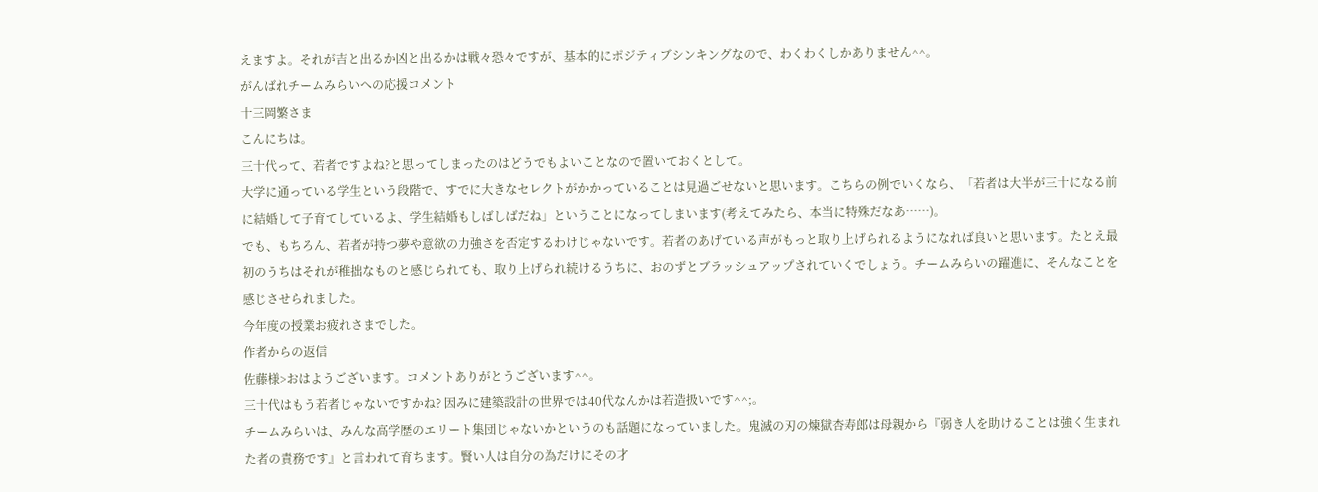えますよ。それが吉と出るか凶と出るかは戦々恐々ですが、基本的にポジティブシンキングなので、わくわくしかありません^^。
がんばれチームみらいへの応援コメント
十三岡繁さま
こんにちは。
三十代って、若者ですよね?と思ってしまったのはどうでもよいことなので置いておくとして。
大学に通っている学生という段階で、すでに大きなセレクトがかかっていることは見過ごせないと思います。こちらの例でいくなら、「若者は大半が三十になる前に結婚して子育てしているよ、学生結婚もしばしばだね」ということになってしまいます(考えてみたら、本当に特殊だなあ……)。
でも、もちろん、若者が持つ夢や意欲の力強さを否定するわけじゃないです。若者のあげている声がもっと取り上げられるようになれば良いと思います。たとえ最初のうちはそれが稚拙なものと感じられても、取り上げられ続けるうちに、おのずとブラッシュアップされていくでしょう。チームみらいの躍進に、そんなことを感じさせられました。
今年度の授業お疲れさまでした。
作者からの返信
佐藤様>おはようございます。コメントありがとうございます^^。
三十代はもう若者じゃないですかね? 因みに建築設計の世界では40代なんかは若造扱いです^^;。
チームみらいは、みんな高学歴のエリート集団じゃないかというのも話題になっていました。鬼滅の刃の煉獄杏寿郎は母親から『弱き人を助けることは強く生まれた者の責務です』と言われて育ちます。賢い人は自分の為だけにその才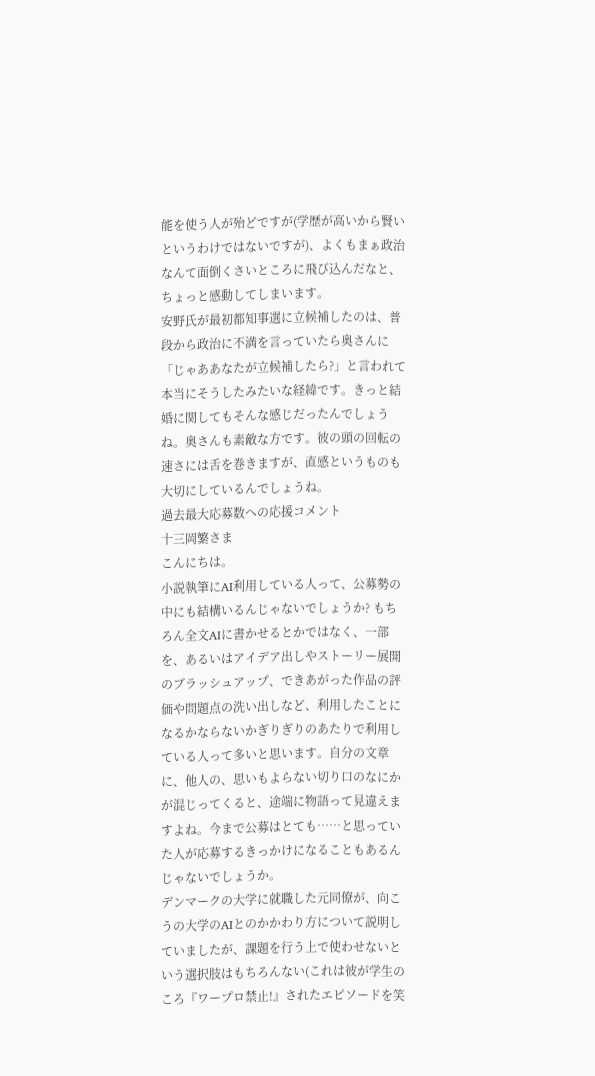能を使う人が殆どですが(学歴が高いから賢いというわけではないですが)、よくもまぁ政治なんて面倒くさいところに飛び込んだなと、ちょっと感動してしまいます。
安野氏が最初都知事選に立候補したのは、普段から政治に不満を言っていたら奥さんに「じゃああなたが立候補したら?」と言われて本当にそうしたみたいな経緯です。きっと結婚に関してもそんな感じだったんでしょうね。奥さんも素敵な方です。彼の頭の回転の速さには舌を巻きますが、直感というものも大切にしているんでしょうね。
過去最大応募数への応援コメント
十三岡繁さま
こんにちは。
小説執筆にAI利用している人って、公募勢の中にも結構いるんじゃないでしょうか? もちろん全文AIに書かせるとかではなく、一部を、あるいはアイデア出しやストーリー展開のブラッシュアップ、できあがった作品の評価や問題点の洗い出しなど、利用したことになるかならないかぎりぎりのあたりで利用している人って多いと思います。自分の文章に、他人の、思いもよらない切り口のなにかが混じってくると、途端に物語って見違えますよね。今まで公募はとても……と思っていた人が応募するきっかけになることもあるんじゃないでしょうか。
デンマークの大学に就職した元同僚が、向こうの大学のAIとのかかわり方について説明していましたが、課題を行う上で使わせないという選択肢はもちろんない(これは彼が学生のころ『ワープロ禁止!』されたエピソードを笑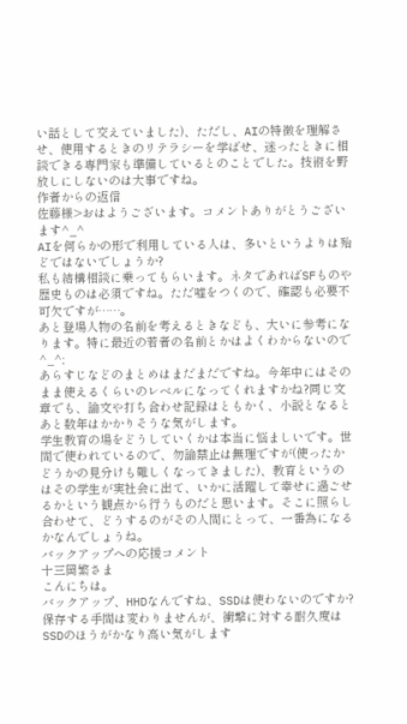い話として交えていました)、ただし、AIの特徴を理解させ、使用するときのリテラシーを学ばせ、迷ったときに相談できる専門家も準備しているとのことでした。技術を野放しにしないのは大事ですね。
作者からの返信
佐藤様>おはようございます。コメントありがとうございます^_^
AIを何らかの形で利用している人は、多いというよりは殆どではないでしょうか?
私も結構相談に乗ってもらいます。ネタであればSFものや歴史ものは必須ですね。ただ嘘をつくので、確認も必要不可欠ですが……。
あと登場人物の名前を考えるときなども、大いに参考になります。特に最近の若者の名前とかはよくわからないので^_^;
あらすじなどのまとめはまだまだですね。今年中にはそのまま使えるくらいのレベルになってくれますかね?同じ文章でも、論文や打ち合わせ記録はともかく、小説となるとあと数年はかかりそうな気がします。
学生教育の場をどうしていくかは本当に悩ましいです。世間で使われているので、勿論禁止は無理ですが(使ったかどうかの見分けも難しくなってきました)、教育というのはその学生が実社会に出て、いかに活躍して幸せに過ごせるかという観点から行うものだと思います。そこに照らし合わせて、どうするのがその人間にとって、一番為になるかなんでしょうね。
バックアップへの応援コメント
十三岡繁さま
こんにちは。
バックアップ、HHDなんですね、SSDは使わないのですか? 保存する手間は変わりませんが、衝撃に対する耐久度はSSDのほうがかなり高い気がします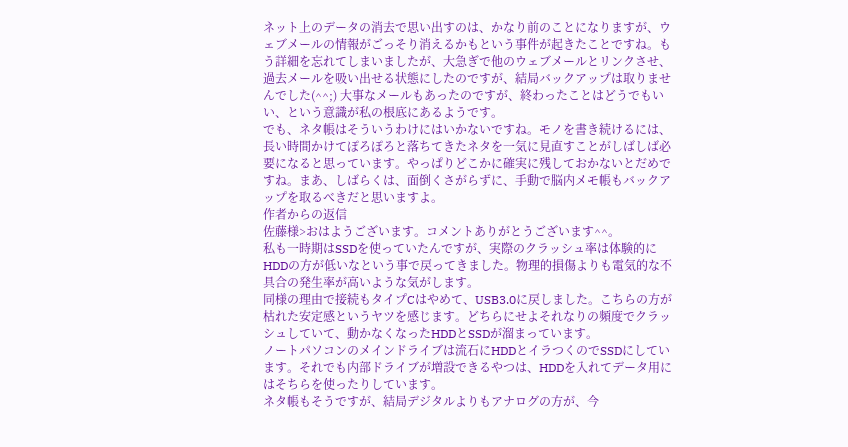ネット上のデータの消去で思い出すのは、かなり前のことになりますが、ウェブメールの情報がごっそり消えるかもという事件が起きたことですね。もう詳細を忘れてしまいましたが、大急ぎで他のウェブメールとリンクさせ、過去メールを吸い出せる状態にしたのですが、結局バックアップは取りませんでした(^^;) 大事なメールもあったのですが、終わったことはどうでもいい、という意識が私の根底にあるようです。
でも、ネタ帳はそういうわけにはいかないですね。モノを書き続けるには、長い時間かけてぽろぽろと落ちてきたネタを一気に見直すことがしばしば必要になると思っています。やっぱりどこかに確実に残しておかないとだめですね。まあ、しばらくは、面倒くさがらずに、手動で脳内メモ帳もバックアップを取るべきだと思いますよ。
作者からの返信
佐藤様>おはようございます。コメントありがとうございます^^。
私も一時期はSSDを使っていたんですが、実際のクラッシュ率は体験的にHDDの方が低いなという事で戻ってきました。物理的損傷よりも電気的な不具合の発生率が高いような気がします。
同様の理由で接続もタイプCはやめて、USB3.0に戻しました。こちらの方が枯れた安定感というヤツを感じます。どちらにせよそれなりの頻度でクラッシュしていて、動かなくなったHDDとSSDが溜まっています。
ノートパソコンのメインドライブは流石にHDDとイラつくのでSSDにしています。それでも内部ドライブが増設できるやつは、HDDを入れてデータ用にはそちらを使ったりしています。
ネタ帳もそうですが、結局デジタルよりもアナログの方が、今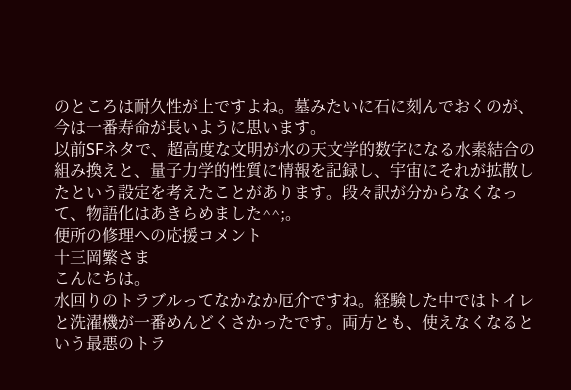のところは耐久性が上ですよね。墓みたいに石に刻んでおくのが、今は一番寿命が長いように思います。
以前SFネタで、超高度な文明が水の天文学的数字になる水素結合の組み換えと、量子力学的性質に情報を記録し、宇宙にそれが拡散したという設定を考えたことがあります。段々訳が分からなくなって、物語化はあきらめました^^;。
便所の修理への応援コメント
十三岡繁さま
こんにちは。
水回りのトラブルってなかなか厄介ですね。経験した中ではトイレと洗濯機が一番めんどくさかったです。両方とも、使えなくなるという最悪のトラ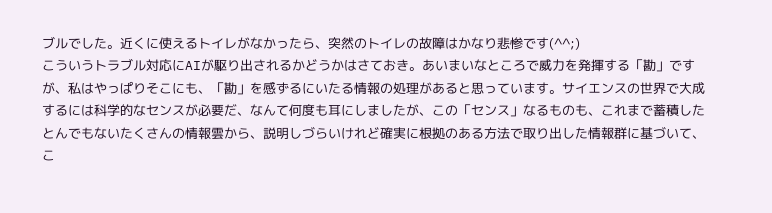ブルでした。近くに使えるトイレがなかったら、突然のトイレの故障はかなり悲惨です(^^;)
こういうトラブル対応にAIが駆り出されるかどうかはさておき。あいまいなところで威力を発揮する「勘」ですが、私はやっぱりそこにも、「勘」を感ずるにいたる情報の処理があると思っています。サイエンスの世界で大成するには科学的なセンスが必要だ、なんて何度も耳にしましたが、この「センス」なるものも、これまで蓄積したとんでもないたくさんの情報雲から、説明しづらいけれど確実に根拠のある方法で取り出した情報群に基づいて、こ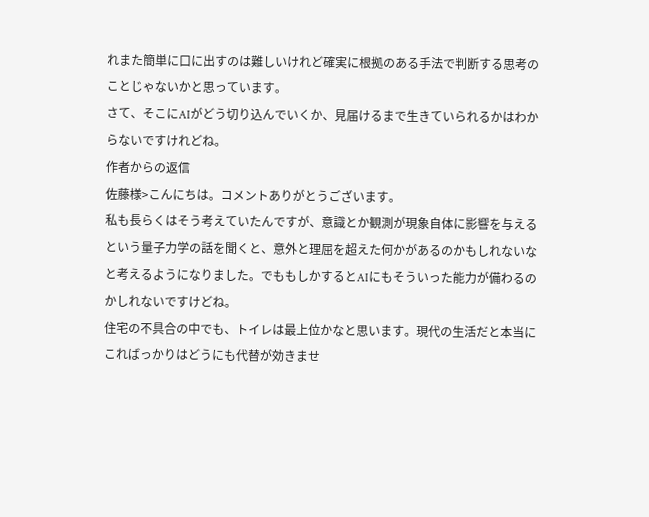れまた簡単に口に出すのは難しいけれど確実に根拠のある手法で判断する思考のことじゃないかと思っています。
さて、そこにAIがどう切り込んでいくか、見届けるまで生きていられるかはわからないですけれどね。
作者からの返信
佐藤様>こんにちは。コメントありがとうございます。
私も長らくはそう考えていたんですが、意識とか観測が現象自体に影響を与えるという量子力学の話を聞くと、意外と理屈を超えた何かがあるのかもしれないなと考えるようになりました。でももしかするとAIにもそういった能力が備わるのかしれないですけどね。
住宅の不具合の中でも、トイレは最上位かなと思います。現代の生活だと本当にこればっかりはどうにも代替が効きませ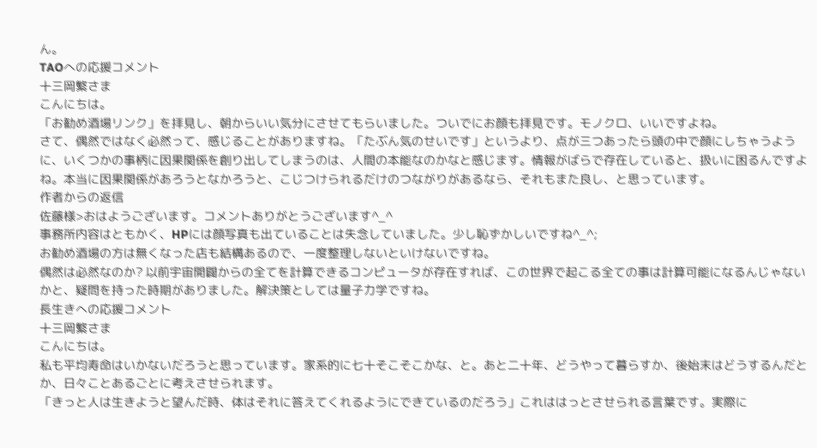ん。
TAOへの応援コメント
十三岡繁さま
こんにちは。
「お勧め酒場リンク」を拝見し、朝からいい気分にさせてもらいました。ついでにお顔も拝見です。モノクロ、いいですよね。
さて、偶然ではなく必然って、感じることがありますね。「たぶん気のせいです」というより、点が三つあったら頭の中で顔にしちゃうように、いくつかの事柄に因果関係を創り出してしまうのは、人間の本能なのかなと感じます。情報がばらで存在していると、扱いに困るんですよね。本当に因果関係があろうとなかろうと、こじつけられるだけのつながりがあるなら、それもまた良し、と思っています。
作者からの返信
佐藤様>おはようございます。コメントありがとうございます^_^
事務所内容はともかく、HPには顔写真も出ていることは失念していました。少し恥ずかしいですね^_^;
お勧め酒場の方は無くなった店も結構あるので、一度整理しないといけないですね。
偶然は必然なのか? 以前宇宙開闢からの全てを計算できるコンピュータが存在すれば、この世界で起こる全ての事は計算可能になるんじゃないかと、疑問を持った時期がありました。解決策としては量子力学ですね。
長生きへの応援コメント
十三岡繁さま
こんにちは。
私も平均寿命はいかないだろうと思っています。家系的に七十そこそこかな、と。あと二十年、どうやって暮らすか、後始末はどうするんだとか、日々ことあるごとに考えさせられます。
「きっと人は生きようと望んだ時、体はそれに答えてくれるようにできているのだろう」これははっとさせられる言葉です。実際に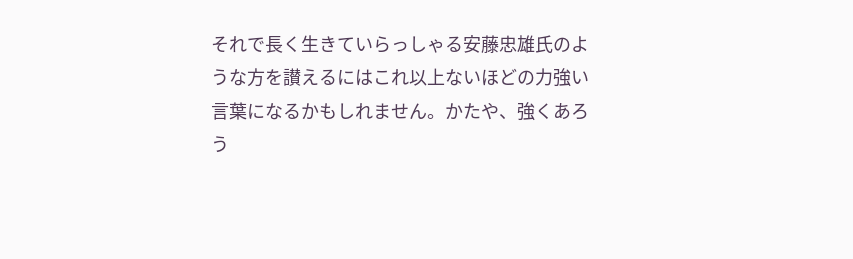それで長く生きていらっしゃる安藤忠雄氏のような方を讃えるにはこれ以上ないほどの力強い言葉になるかもしれません。かたや、強くあろう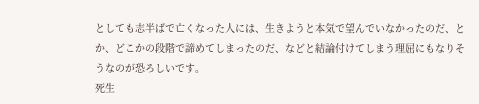としても志半ばで亡くなった人には、生きようと本気で望んでいなかったのだ、とか、どこかの段階で諦めてしまったのだ、などと結論付けてしまう理屈にもなりそうなのが恐ろしいです。
死生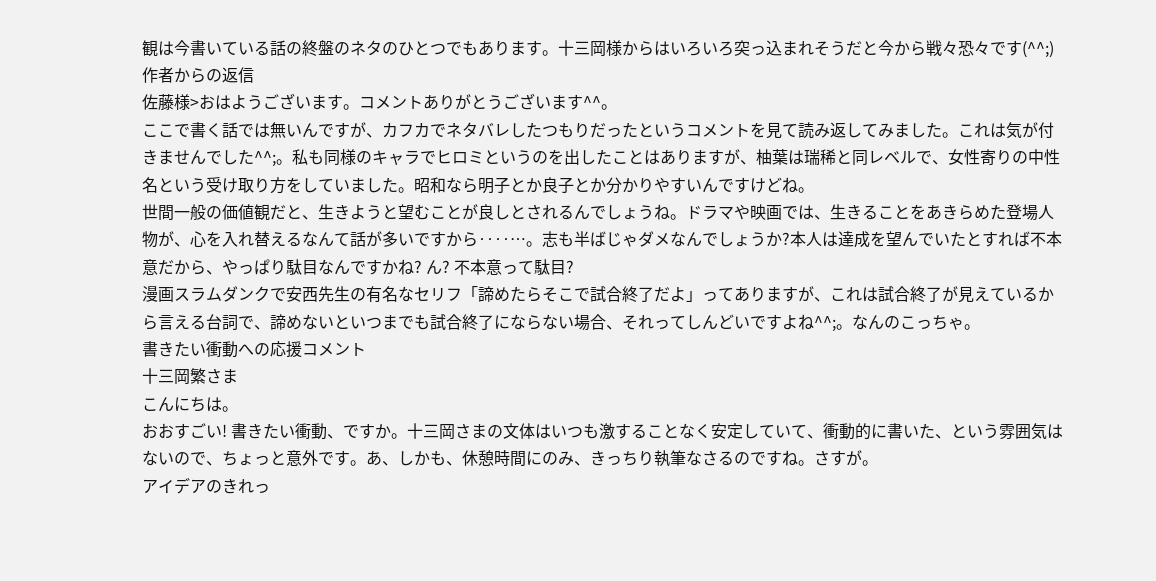観は今書いている話の終盤のネタのひとつでもあります。十三岡様からはいろいろ突っ込まれそうだと今から戦々恐々です(^^;)
作者からの返信
佐藤様>おはようございます。コメントありがとうございます^^。
ここで書く話では無いんですが、カフカでネタバレしたつもりだったというコメントを見て読み返してみました。これは気が付きませんでした^^;。私も同様のキャラでヒロミというのを出したことはありますが、柚葉は瑞稀と同レベルで、女性寄りの中性名という受け取り方をしていました。昭和なら明子とか良子とか分かりやすいんですけどね。
世間一般の価値観だと、生きようと望むことが良しとされるんでしょうね。ドラマや映画では、生きることをあきらめた登場人物が、心を入れ替えるなんて話が多いですから‥‥…。志も半ばじゃダメなんでしょうか?本人は達成を望んでいたとすれば不本意だから、やっぱり駄目なんですかね? ん? 不本意って駄目?
漫画スラムダンクで安西先生の有名なセリフ「諦めたらそこで試合終了だよ」ってありますが、これは試合終了が見えているから言える台詞で、諦めないといつまでも試合終了にならない場合、それってしんどいですよね^^;。なんのこっちゃ。
書きたい衝動への応援コメント
十三岡繁さま
こんにちは。
おおすごい! 書きたい衝動、ですか。十三岡さまの文体はいつも激することなく安定していて、衝動的に書いた、という雰囲気はないので、ちょっと意外です。あ、しかも、休憩時間にのみ、きっちり執筆なさるのですね。さすが。
アイデアのきれっ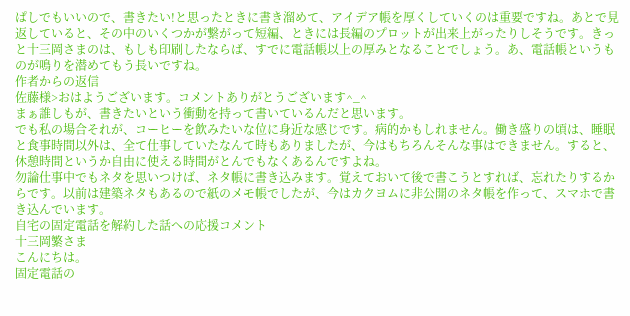ぱしでもいいので、書きたい!と思ったときに書き溜めて、アイデア帳を厚くしていくのは重要ですね。あとで見返していると、その中のいくつかが繋がって短編、ときには長編のプロットが出来上がったりしそうです。きっと十三岡さまのは、もしも印刷したならば、すでに電話帳以上の厚みとなることでしょう。あ、電話帳というものが鳴りを潜めてもう長いですね。
作者からの返信
佐藤様>おはようございます。コメントありがとうございます^_^
まぁ誰しもが、書きたいという衝動を持って書いているんだと思います。
でも私の場合それが、コーヒーを飲みたいな位に身近な感じです。病的かもしれません。働き盛りの頃は、睡眠と食事時間以外は、全て仕事していたなんて時もありましたが、今はもちろんそんな事はできません。すると、休憩時間というか自由に使える時間がとんでもなくあるんですよね。
勿論仕事中でもネタを思いつけば、ネタ帳に書き込みます。覚えておいて後で書こうとすれば、忘れたりするからです。以前は建築ネタもあるので紙のメモ帳でしたが、今はカクヨムに非公開のネタ帳を作って、スマホで書き込んでいます。
自宅の固定電話を解約した話への応援コメント
十三岡繁さま
こんにちは。
固定電話の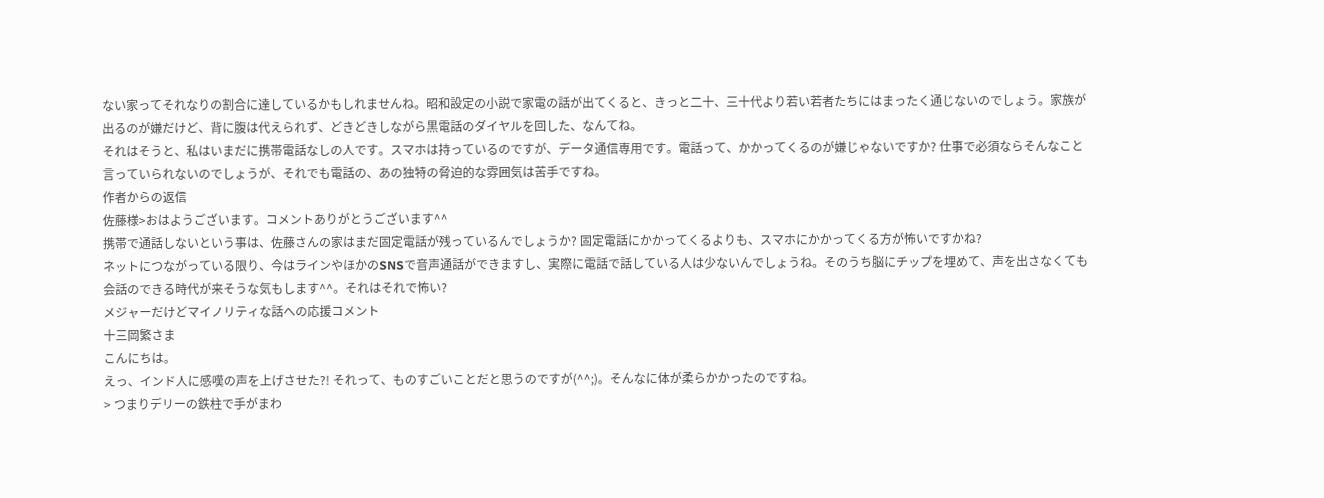ない家ってそれなりの割合に達しているかもしれませんね。昭和設定の小説で家電の話が出てくると、きっと二十、三十代より若い若者たちにはまったく通じないのでしょう。家族が出るのが嫌だけど、背に腹は代えられず、どきどきしながら黒電話のダイヤルを回した、なんてね。
それはそうと、私はいまだに携帯電話なしの人です。スマホは持っているのですが、データ通信専用です。電話って、かかってくるのが嫌じゃないですか? 仕事で必須ならそんなこと言っていられないのでしょうが、それでも電話の、あの独特の脅迫的な雰囲気は苦手ですね。
作者からの返信
佐藤様>おはようございます。コメントありがとうございます^^
携帯で通話しないという事は、佐藤さんの家はまだ固定電話が残っているんでしょうか? 固定電話にかかってくるよりも、スマホにかかってくる方が怖いですかね?
ネットにつながっている限り、今はラインやほかのSNSで音声通話ができますし、実際に電話で話している人は少ないんでしょうね。そのうち脳にチップを埋めて、声を出さなくても会話のできる時代が来そうな気もします^^。それはそれで怖い?
メジャーだけどマイノリティな話への応援コメント
十三岡繁さま
こんにちは。
えっ、インド人に感嘆の声を上げさせた?! それって、ものすごいことだと思うのですが(^^;)。そんなに体が柔らかかったのですね。
> つまりデリーの鉄柱で手がまわ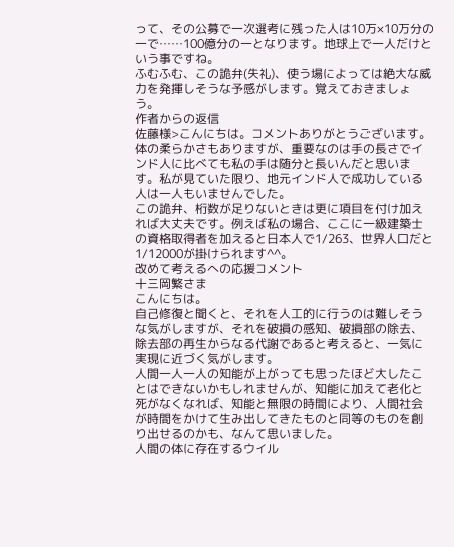って、その公募で一次選考に残った人は10万×10万分の一で……100億分の一となります。地球上で一人だけという事ですね。
ふむふむ、この詭弁(失礼)、使う場によっては絶大な威力を発揮しそうな予感がします。覚えておきましょう。
作者からの返信
佐藤様>こんにちは。コメントありがとうございます。
体の柔らかさもありますが、重要なのは手の長さでインド人に比べても私の手は随分と長いんだと思います。私が見ていた限り、地元インド人で成功している人は一人もいませんでした。
この詭弁、桁数が足りないときは更に項目を付け加えれば大丈夫です。例えば私の場合、ここに一級建築士の資格取得者を加えると日本人で1/263、世界人口だと1/12000が掛けられます^^。
改めて考えるへの応援コメント
十三岡繁さま
こんにちは。
自己修復と聞くと、それを人工的に行うのは難しそうな気がしますが、それを破損の感知、破損部の除去、除去部の再生からなる代謝であると考えると、一気に実現に近づく気がします。
人間一人一人の知能が上がっても思ったほど大したことはできないかもしれませんが、知能に加えて老化と死がなくなれば、知能と無限の時間により、人間社会が時間をかけて生み出してきたものと同等のものを創り出せるのかも、なんて思いました。
人間の体に存在するウイル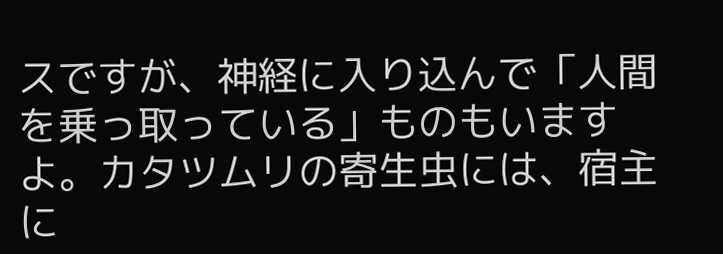スですが、神経に入り込んで「人間を乗っ取っている」ものもいますよ。カタツムリの寄生虫には、宿主に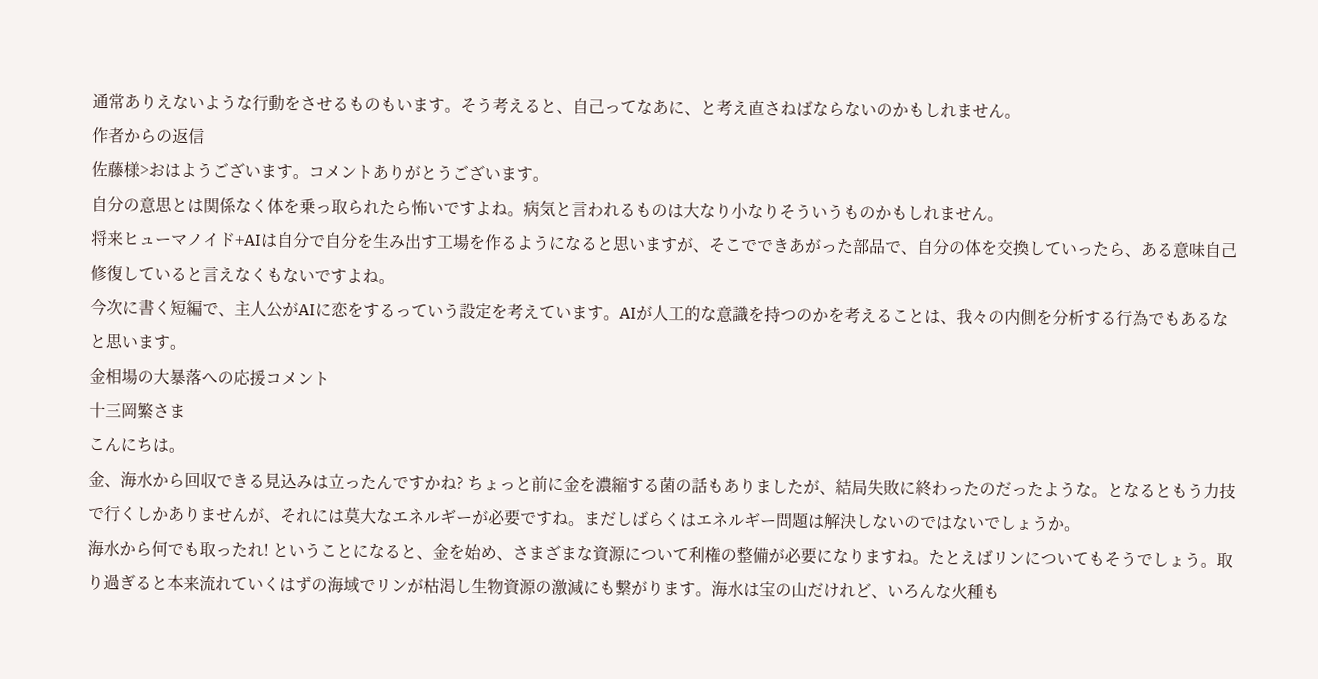通常ありえないような行動をさせるものもいます。そう考えると、自己ってなあに、と考え直さねばならないのかもしれません。
作者からの返信
佐藤様>おはようございます。コメントありがとうございます。
自分の意思とは関係なく体を乗っ取られたら怖いですよね。病気と言われるものは大なり小なりそういうものかもしれません。
将来ヒューマノイド+AIは自分で自分を生み出す工場を作るようになると思いますが、そこでできあがった部品で、自分の体を交換していったら、ある意味自己修復していると言えなくもないですよね。
今次に書く短編で、主人公がAIに恋をするっていう設定を考えています。AIが人工的な意識を持つのかを考えることは、我々の内側を分析する行為でもあるなと思います。
金相場の大暴落への応援コメント
十三岡繁さま
こんにちは。
金、海水から回収できる見込みは立ったんですかね? ちょっと前に金を濃縮する菌の話もありましたが、結局失敗に終わったのだったような。となるともう力技で行くしかありませんが、それには莫大なエネルギーが必要ですね。まだしばらくはエネルギー問題は解決しないのではないでしょうか。
海水から何でも取ったれ! ということになると、金を始め、さまざまな資源について利権の整備が必要になりますね。たとえばリンについてもそうでしょう。取り過ぎると本来流れていくはずの海域でリンが枯渇し生物資源の激減にも繋がります。海水は宝の山だけれど、いろんな火種も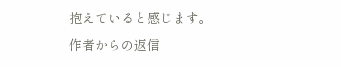抱えていると感じます。
作者からの返信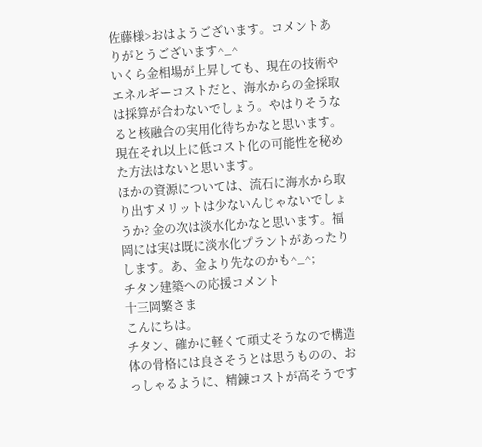佐藤様>おはようございます。コメントありがとうございます^_^
いくら金相場が上昇しても、現在の技術やエネルギーコストだと、海水からの金採取は採算が合わないでしょう。やはりそうなると核融合の実用化待ちかなと思います。
現在それ以上に低コスト化の可能性を秘めた方法はないと思います。
ほかの資源については、流石に海水から取り出すメリットは少ないんじゃないでしょうか? 金の次は淡水化かなと思います。福岡には実は既に淡水化プラントがあったりします。あ、金より先なのかも^_^;
チタン建築への応援コメント
十三岡繁さま
こんにちは。
チタン、確かに軽くて頑丈そうなので構造体の骨格には良さそうとは思うものの、おっしゃるように、精錬コストが高そうです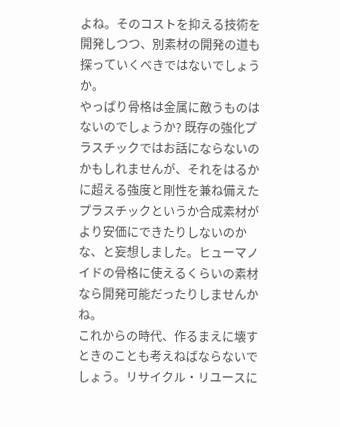よね。そのコストを抑える技術を開発しつつ、別素材の開発の道も探っていくべきではないでしょうか。
やっぱり骨格は金属に敵うものはないのでしょうか? 既存の強化プラスチックではお話にならないのかもしれませんが、それをはるかに超える強度と剛性を兼ね備えたプラスチックというか合成素材がより安価にできたりしないのかな、と妄想しました。ヒューマノイドの骨格に使えるくらいの素材なら開発可能だったりしませんかね。
これからの時代、作るまえに壊すときのことも考えねばならないでしょう。リサイクル・リユースに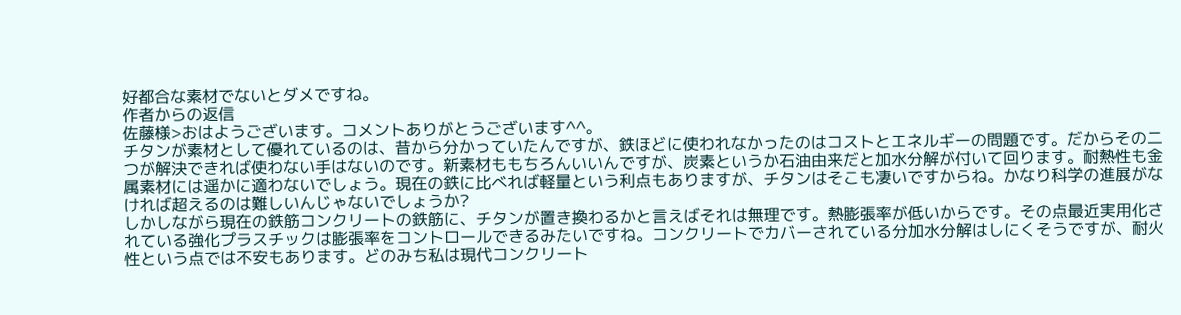好都合な素材でないとダメですね。
作者からの返信
佐藤様>おはようございます。コメントありがとうございます^^。
チタンが素材として優れているのは、昔から分かっていたんですが、鉄ほどに使われなかったのはコストとエネルギーの問題です。だからその二つが解決できれば使わない手はないのです。新素材ももちろんいいんですが、炭素というか石油由来だと加水分解が付いて回ります。耐熱性も金属素材には遥かに適わないでしょう。現在の鉄に比べれば軽量という利点もありますが、チタンはそこも凄いですからね。かなり科学の進展がなければ超えるのは難しいんじゃないでしょうか?
しかしながら現在の鉄筋コンクリートの鉄筋に、チタンが置き換わるかと言えばそれは無理です。熱膨張率が低いからです。その点最近実用化されている強化プラスチックは膨張率をコントロールできるみたいですね。コンクリートでカバーされている分加水分解はしにくそうですが、耐火性という点では不安もあります。どのみち私は現代コンクリート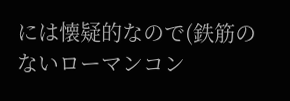には懐疑的なので(鉄筋のないローマンコン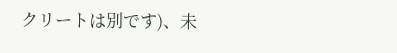クリートは別です)、未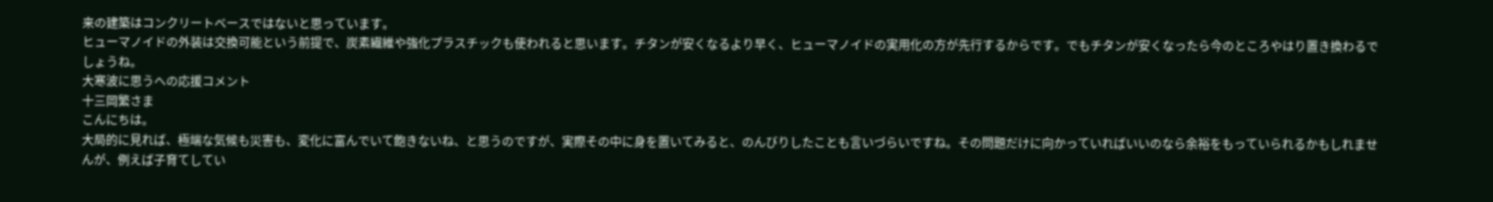来の建築はコンクリートベースではないと思っています。
ヒューマノイドの外装は交換可能という前提で、炭素繊維や強化プラスチックも使われると思います。チタンが安くなるより早く、ヒューマノイドの実用化の方が先行するからです。でもチタンが安くなったら今のところやはり置き換わるでしょうね。
大寒波に思うへの応援コメント
十三岡繁さま
こんにちは。
大局的に見れば、極端な気候も災害も、変化に富んでいて飽きないね、と思うのですが、実際その中に身を置いてみると、のんびりしたことも言いづらいですね。その問題だけに向かっていればいいのなら余裕をもっていられるかもしれませんが、例えば子育てしてい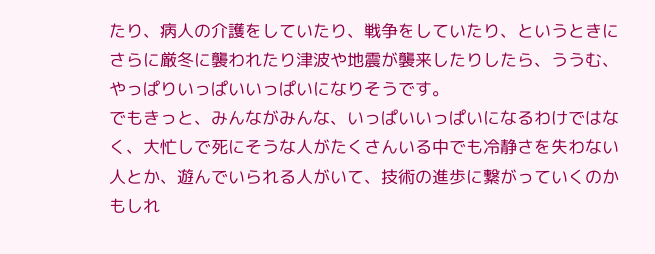たり、病人の介護をしていたり、戦争をしていたり、というときにさらに厳冬に襲われたり津波や地震が襲来したりしたら、ううむ、やっぱりいっぱいいっぱいになりそうです。
でもきっと、みんながみんな、いっぱいいっぱいになるわけではなく、大忙しで死にそうな人がたくさんいる中でも冷静さを失わない人とか、遊んでいられる人がいて、技術の進歩に繋がっていくのかもしれ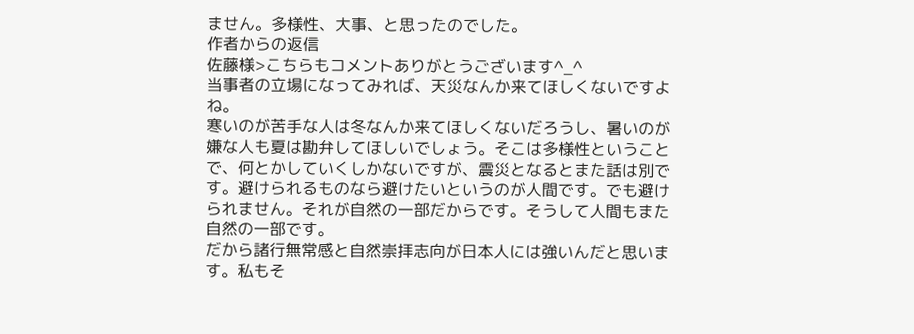ません。多様性、大事、と思ったのでした。
作者からの返信
佐藤様>こちらもコメントありがとうございます^_^
当事者の立場になってみれば、天災なんか来てほしくないですよね。
寒いのが苦手な人は冬なんか来てほしくないだろうし、暑いのが嫌な人も夏は勘弁してほしいでしょう。そこは多様性ということで、何とかしていくしかないですが、震災となるとまた話は別です。避けられるものなら避けたいというのが人間です。でも避けられません。それが自然の一部だからです。そうして人間もまた自然の一部です。
だから諸行無常感と自然崇拝志向が日本人には強いんだと思います。私もそ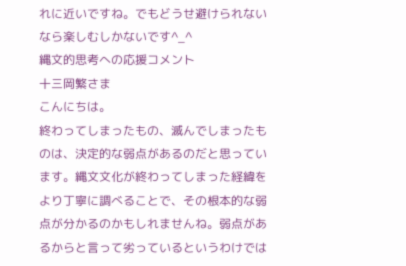れに近いですね。でもどうせ避けられないなら楽しむしかないです^_^
縄文的思考への応援コメント
十三岡繁さま
こんにちは。
終わってしまったもの、滅んでしまったものは、決定的な弱点があるのだと思っています。縄文文化が終わってしまった経緯をより丁寧に調べることで、その根本的な弱点が分かるのかもしれませんね。弱点があるからと言って劣っているというわけでは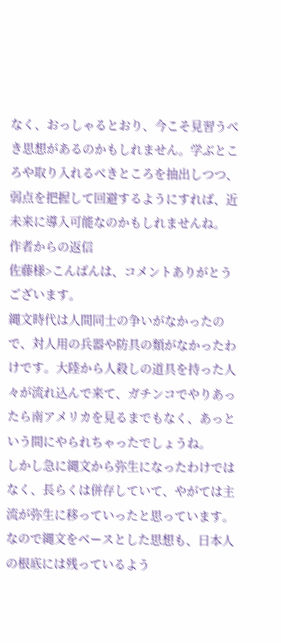なく、おっしゃるとおり、今こそ見習うべき思想があるのかもしれません。学ぶところや取り入れるべきところを抽出しつつ、弱点を把握して回避するようにすれば、近未来に導入可能なのかもしれませんね。
作者からの返信
佐藤様>こんばんは、コメントありがとうございます。
縄文時代は人間同士の争いがなかったので、対人用の兵器や防具の類がなかったわけです。大陸から人殺しの道具を持った人々が流れ込んで来て、ガチンコでやりあったら南アメリカを見るまでもなく、あっという間にやられちゃったでしょうね。
しかし急に縄文から弥生になったわけではなく、長らくは併存していて、やがては主流が弥生に移っていったと思っています。なので縄文をベースとした思想も、日本人の根底には残っているよう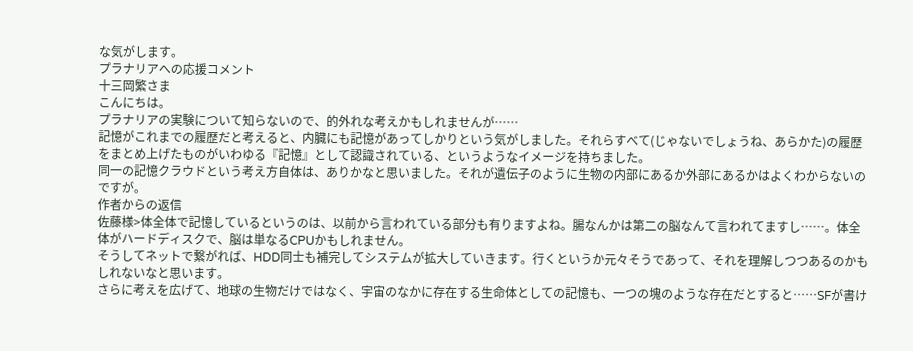な気がします。
プラナリアへの応援コメント
十三岡繁さま
こんにちは。
プラナリアの実験について知らないので、的外れな考えかもしれませんが……
記憶がこれまでの履歴だと考えると、内臓にも記憶があってしかりという気がしました。それらすべて(じゃないでしょうね、あらかた)の履歴をまとめ上げたものがいわゆる『記憶』として認識されている、というようなイメージを持ちました。
同一の記憶クラウドという考え方自体は、ありかなと思いました。それが遺伝子のように生物の内部にあるか外部にあるかはよくわからないのですが。
作者からの返信
佐藤様>体全体で記憶しているというのは、以前から言われている部分も有りますよね。腸なんかは第二の脳なんて言われてますし……。体全体がハードディスクで、脳は単なるCPUかもしれません。
そうしてネットで繋がれば、HDD同士も補完してシステムが拡大していきます。行くというか元々そうであって、それを理解しつつあるのかもしれないなと思います。
さらに考えを広げて、地球の生物だけではなく、宇宙のなかに存在する生命体としての記憶も、一つの塊のような存在だとすると……SFが書け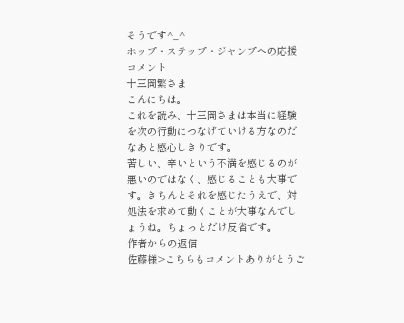そうです^_^
ホップ・ステップ・ジャンプへの応援コメント
十三岡繁さま
こんにちは。
これを読み、十三岡さまは本当に経験を次の行動につなげていける方なのだなあと感心しきりです。
苦しい、辛いという不満を感じるのが悪いのではなく、感じることも大事です。きちんとそれを感じたうえで、対処法を求めて動くことが大事なんでしょうね。ちょっとだけ反省です。
作者からの返信
佐藤様>こちらもコメントありがとうご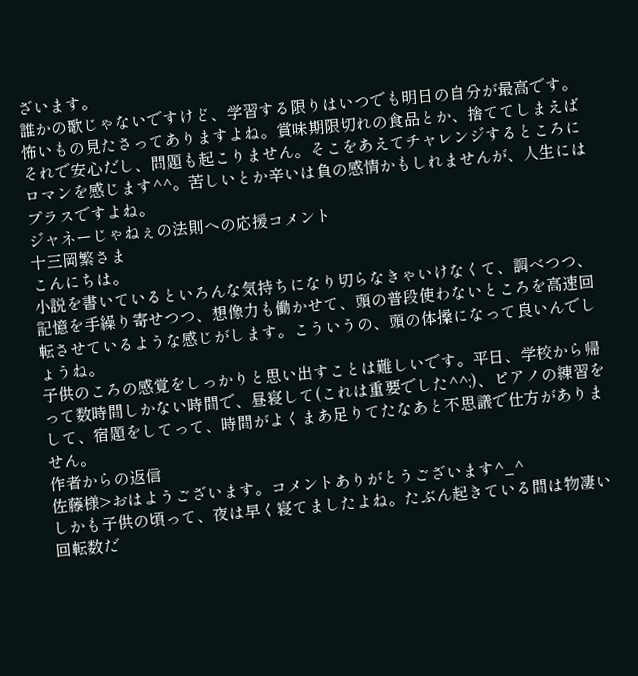ざいます。
誰かの歌じゃないですけど、学習する限りはいつでも明日の自分が最高です。怖いもの見たさってありますよね。賞味期限切れの食品とか、捨ててしまえばそれで安心だし、問題も起こりません。そこをあえてチャレンジするところにロマンを感じます^^。苦しいとか辛いは負の感情かもしれませんが、人生にはプラスですよね。
ジャネーじゃねぇの法則への応援コメント
十三岡繁さま
こんにちは。
小説を書いているといろんな気持ちになり切らなきゃいけなくて、調べつつ、記憶を手繰り寄せつつ、想像力も働かせて、頭の普段使わないところを高速回転させているような感じがします。こういうの、頭の体操になって良いんでしょうね。
子供のころの感覚をしっかりと思い出すことは難しいです。平日、学校から帰って数時間しかない時間で、昼寝して(これは重要でした^^;)、ピアノの練習をして、宿題をしてって、時間がよくまあ足りてたなあと不思議で仕方がありません。
作者からの返信
佐藤様>おはようございます。コメントありがとうございます^_^
しかも子供の頃って、夜は早く寝てましたよね。たぶん起きている間は物凄い回転数だ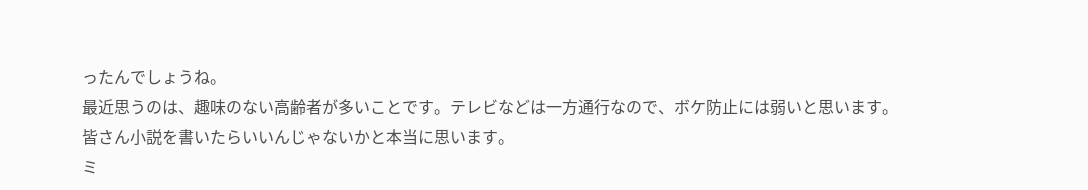ったんでしょうね。
最近思うのは、趣味のない高齢者が多いことです。テレビなどは一方通行なので、ボケ防止には弱いと思います。皆さん小説を書いたらいいんじゃないかと本当に思います。
ミ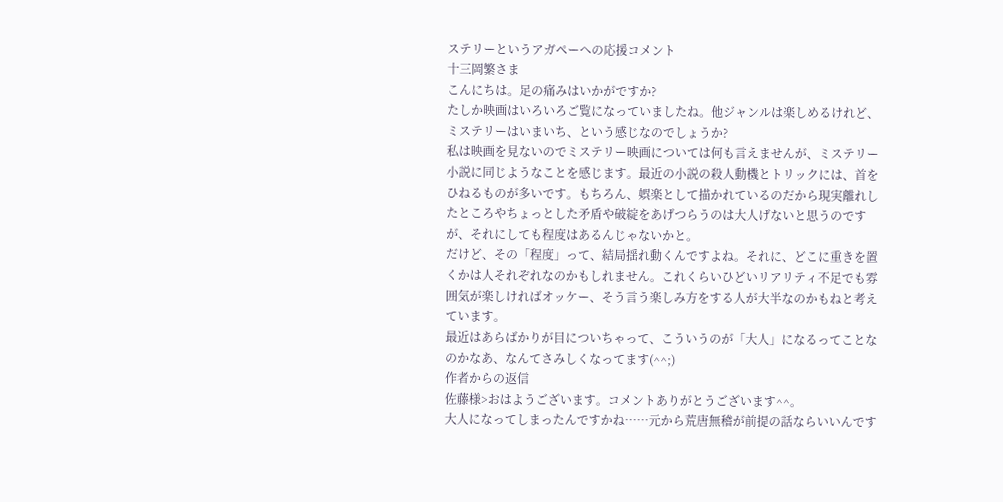ステリーというアガペーへの応援コメント
十三岡繁さま
こんにちは。足の痛みはいかがですか?
たしか映画はいろいろご覧になっていましたね。他ジャンルは楽しめるけれど、ミステリーはいまいち、という感じなのでしょうか?
私は映画を見ないのでミステリー映画については何も言えませんが、ミステリー小説に同じようなことを感じます。最近の小説の殺人動機とトリックには、首をひねるものが多いです。もちろん、娯楽として描かれているのだから現実離れしたところやちょっとした矛盾や破綻をあげつらうのは大人げないと思うのですが、それにしても程度はあるんじゃないかと。
だけど、その「程度」って、結局揺れ動くんですよね。それに、どこに重きを置くかは人それぞれなのかもしれません。これくらいひどいリアリティ不足でも雰囲気が楽しければオッケー、そう言う楽しみ方をする人が大半なのかもねと考えています。
最近はあらばかりが目についちゃって、こういうのが「大人」になるってことなのかなあ、なんてさみしくなってます(^^;)
作者からの返信
佐藤様>おはようございます。コメントありがとうございます^^。
大人になってしまったんですかね……元から荒唐無稽が前提の話ならいいんです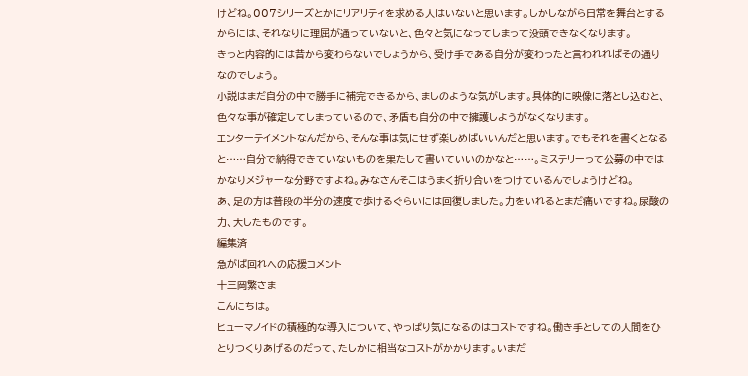けどね。007シリーズとかにリアリティを求める人はいないと思います。しかしながら日常を舞台とするからには、それなりに理屈が通っていないと、色々と気になってしまって没頭できなくなります。
きっと内容的には昔から変わらないでしょうから、受け手である自分が変わったと言われればその通りなのでしょう。
小説はまだ自分の中で勝手に補完できるから、ましのような気がします。具体的に映像に落とし込むと、色々な事が確定してしまっているので、矛盾も自分の中で擁護しようがなくなります。
エンターテイメントなんだから、そんな事は気にせず楽しめばいいんだと思います。でもそれを書くとなると……自分で納得できていないものを果たして書いていいのかなと……。ミステリーって公募の中ではかなりメジャーな分野ですよね。みなさんそこはうまく折り合いをつけているんでしょうけどね。
あ、足の方は普段の半分の速度で歩けるぐらいには回復しました。力をいれるとまだ痛いですね。尿酸の力、大したものです。
編集済
急がば回れへの応援コメント
十三岡繁さま
こんにちは。
ヒューマノイドの積極的な導入について、やっぱり気になるのはコストですね。働き手としての人間をひとりつくりあげるのだって、たしかに相当なコストがかかります。いまだ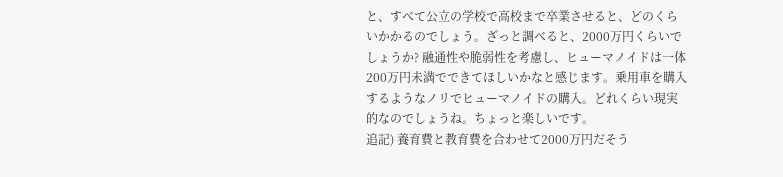と、すべて公立の学校で高校まで卒業させると、どのくらいかかるのでしょう。ざっと調べると、2000万円くらいでしょうか? 融通性や脆弱性を考慮し、ヒューマノイドは一体200万円未満でできてほしいかなと感じます。乗用車を購入するようなノリでヒューマノイドの購入。どれくらい現実的なのでしょうね。ちょっと楽しいです。
追記) 養育費と教育費を合わせて2000万円だそう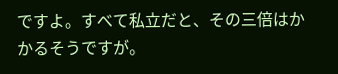ですよ。すべて私立だと、その三倍はかかるそうですが。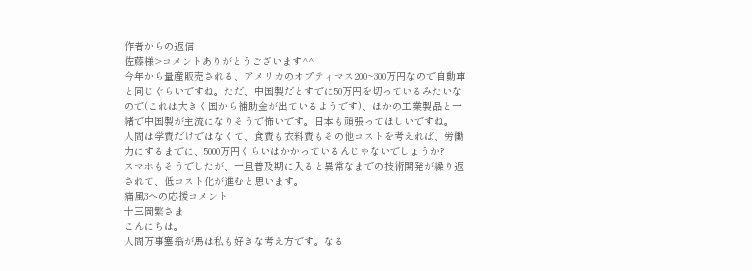作者からの返信
佐藤様>コメントありがとうございます^^
今年から量産販売される、アメリカのオプティマス200~300万円なので自動車と同じぐらいですね。ただ、中国製だとすでに50万円を切っているみたいなので(これは大きく国から補助金が出ているようです)、ほかの工業製品と一緒で中国製が主流になりそうで怖いです。日本も頑張ってほしいですね。
人間は学費だけではなくて、食費も衣料費もその他コストを考えれば、労働力にするまでに、5000万円くらいはかかっているんじゃないでしょうか?
スマホもそうでしたが、一旦普及期に入ると異常なまでの技術開発が繰り返されて、低コスト化が進むと思います。
痛風3への応援コメント
十三岡繁さま
こんにちは。
人間万事塞翁が馬は私も好きな考え方です。なる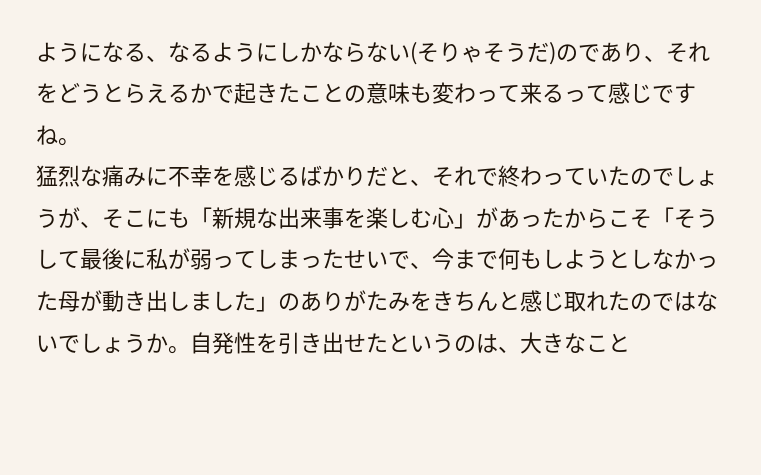ようになる、なるようにしかならない(そりゃそうだ)のであり、それをどうとらえるかで起きたことの意味も変わって来るって感じですね。
猛烈な痛みに不幸を感じるばかりだと、それで終わっていたのでしょうが、そこにも「新規な出来事を楽しむ心」があったからこそ「そうして最後に私が弱ってしまったせいで、今まで何もしようとしなかった母が動き出しました」のありがたみをきちんと感じ取れたのではないでしょうか。自発性を引き出せたというのは、大きなこと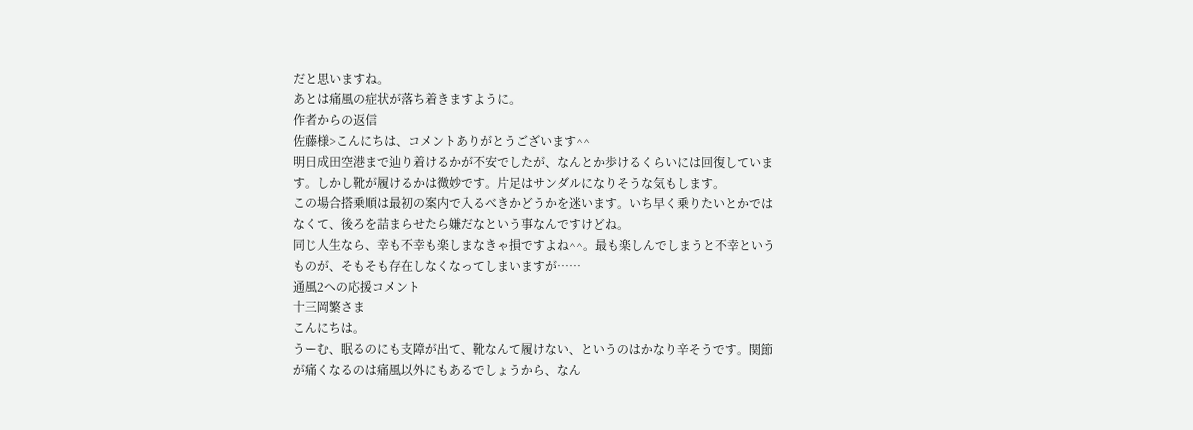だと思いますね。
あとは痛風の症状が落ち着きますように。
作者からの返信
佐藤様>こんにちは、コメントありがとうございます^^
明日成田空港まで辿り着けるかが不安でしたが、なんとか歩けるくらいには回復しています。しかし靴が履けるかは微妙です。片足はサンダルになりそうな気もします。
この場合搭乗順は最初の案内で入るべきかどうかを迷います。いち早く乗りたいとかではなくて、後ろを詰まらせたら嫌だなという事なんですけどね。
同じ人生なら、幸も不幸も楽しまなきゃ損ですよね^^。最も楽しんでしまうと不幸というものが、そもそも存在しなくなってしまいますが……
通風2への応援コメント
十三岡繁さま
こんにちは。
うーむ、眠るのにも支障が出て、靴なんて履けない、というのはかなり辛そうです。関節が痛くなるのは痛風以外にもあるでしょうから、なん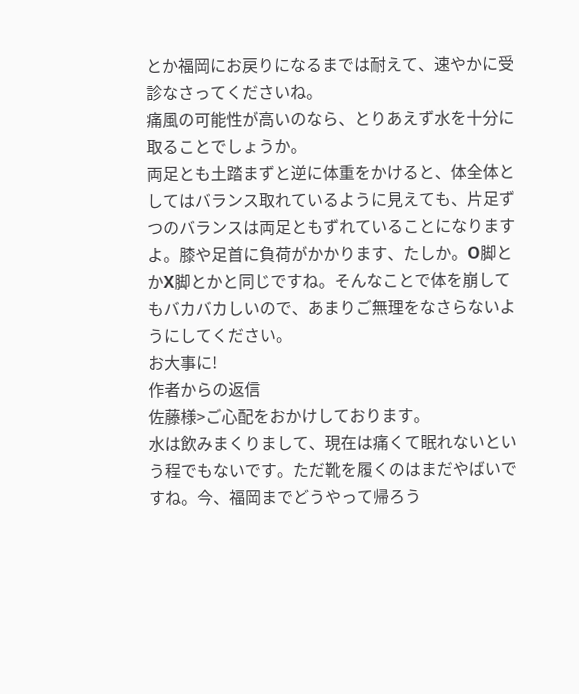とか福岡にお戻りになるまでは耐えて、速やかに受診なさってくださいね。
痛風の可能性が高いのなら、とりあえず水を十分に取ることでしょうか。
両足とも土踏まずと逆に体重をかけると、体全体としてはバランス取れているように見えても、片足ずつのバランスは両足ともずれていることになりますよ。膝や足首に負荷がかかります、たしか。O脚とかX脚とかと同じですね。そんなことで体を崩してもバカバカしいので、あまりご無理をなさらないようにしてください。
お大事に!
作者からの返信
佐藤様>ご心配をおかけしております。
水は飲みまくりまして、現在は痛くて眠れないという程でもないです。ただ靴を履くのはまだやばいですね。今、福岡までどうやって帰ろう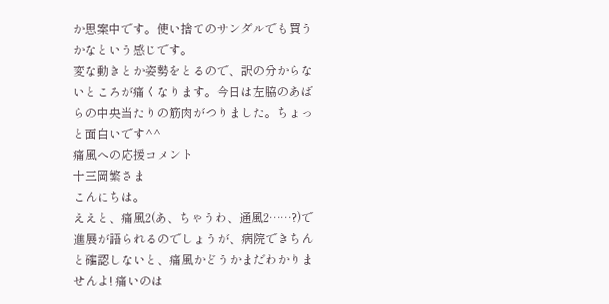か思案中です。使い捨てのサンダルでも買うかなという感じです。
変な動きとか姿勢をとるので、訳の分からないところが痛くなります。今日は左脇のあばらの中央当たりの筋肉がつりました。ちょっと面白いです^^
痛風への応援コメント
十三岡繁さま
こんにちは。
ええと、痛風2(あ、ちゃうわ、通風2……?)で進展が語られるのでしょうが、病院できちんと確認しないと、痛風かどうかまだわかりませんよ! 痛いのは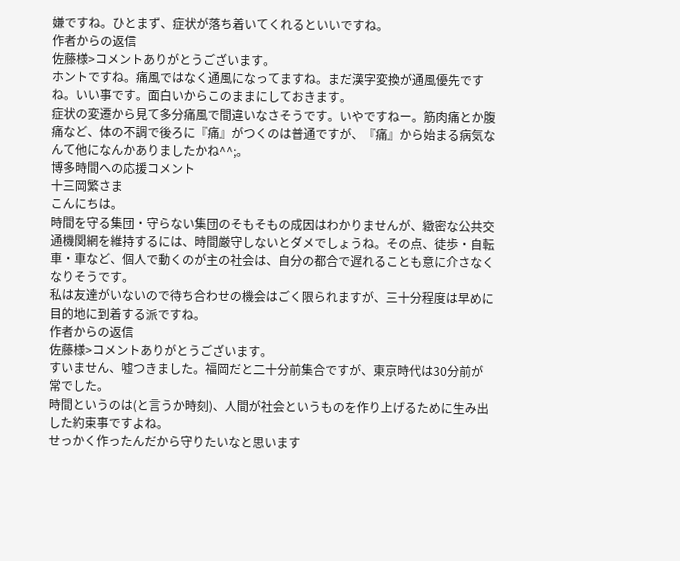嫌ですね。ひとまず、症状が落ち着いてくれるといいですね。
作者からの返信
佐藤様>コメントありがとうございます。
ホントですね。痛風ではなく通風になってますね。まだ漢字変換が通風優先ですね。いい事です。面白いからこのままにしておきます。
症状の変遷から見て多分痛風で間違いなさそうです。いやですねー。筋肉痛とか腹痛など、体の不調で後ろに『痛』がつくのは普通ですが、『痛』から始まる病気なんて他になんかありましたかね^^;。
博多時間への応援コメント
十三岡繁さま
こんにちは。
時間を守る集団・守らない集団のそもそもの成因はわかりませんが、緻密な公共交通機関網を維持するには、時間厳守しないとダメでしょうね。その点、徒歩・自転車・車など、個人で動くのが主の社会は、自分の都合で遅れることも意に介さなくなりそうです。
私は友達がいないので待ち合わせの機会はごく限られますが、三十分程度は早めに目的地に到着する派ですね。
作者からの返信
佐藤様>コメントありがとうございます。
すいません、嘘つきました。福岡だと二十分前集合ですが、東京時代は30分前が常でした。
時間というのは(と言うか時刻)、人間が社会というものを作り上げるために生み出した約束事ですよね。
せっかく作ったんだから守りたいなと思います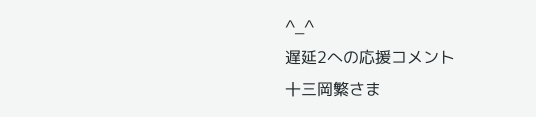^_^
遅延2への応援コメント
十三岡繁さま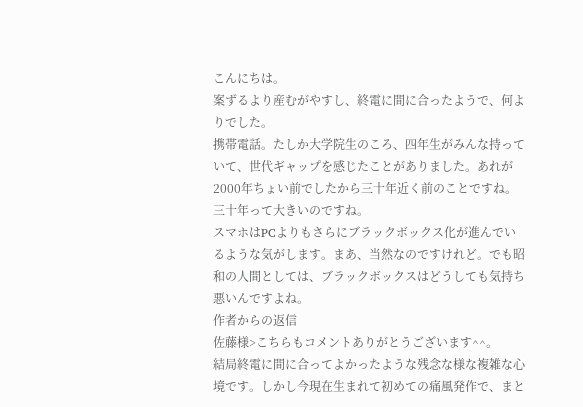こんにちは。
案ずるより産むがやすし、終電に間に合ったようで、何よりでした。
携帯電話。たしか大学院生のころ、四年生がみんな持っていて、世代ギャップを感じたことがありました。あれが2000年ちょい前でしたから三十年近く前のことですね。三十年って大きいのですね。
スマホはPCよりもさらにブラックボックス化が進んでいるような気がします。まあ、当然なのですけれど。でも昭和の人間としては、ブラックボックスはどうしても気持ち悪いんですよね。
作者からの返信
佐藤様>こちらもコメントありがとうございます^^。
結局終電に間に合ってよかったような残念な様な複雑な心境です。しかし今現在生まれて初めての痛風発作で、まと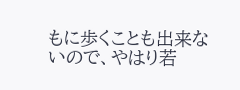もに歩くことも出来ないので、やはり若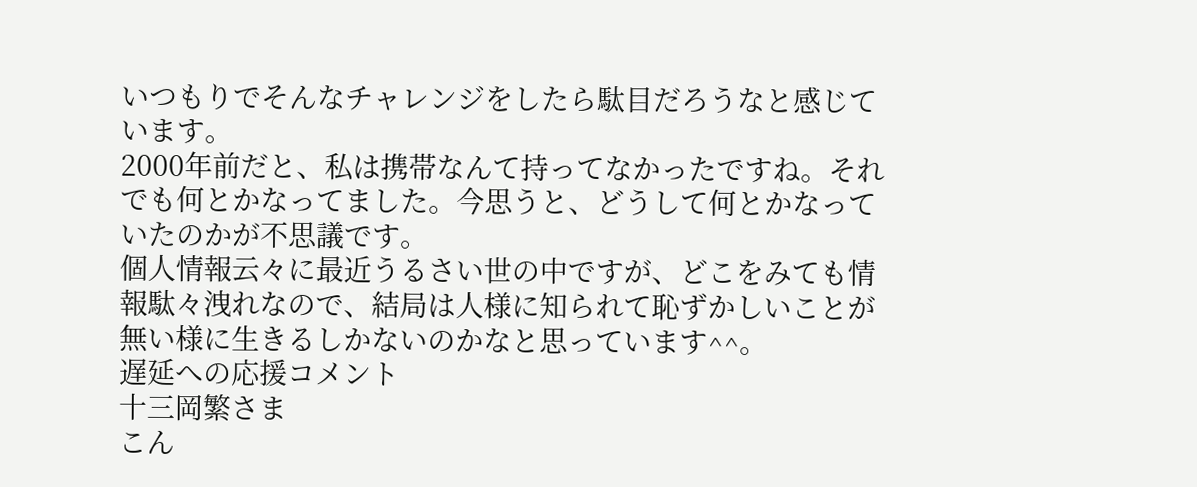いつもりでそんなチャレンジをしたら駄目だろうなと感じています。
2000年前だと、私は携帯なんて持ってなかったですね。それでも何とかなってました。今思うと、どうして何とかなっていたのかが不思議です。
個人情報云々に最近うるさい世の中ですが、どこをみても情報駄々洩れなので、結局は人様に知られて恥ずかしいことが無い様に生きるしかないのかなと思っています^^。
遅延への応援コメント
十三岡繁さま
こん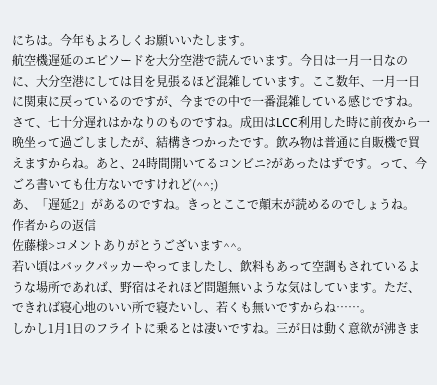にちは。今年もよろしくお願いいたします。
航空機遅延のエピソードを大分空港で読んでいます。今日は一月一日なのに、大分空港にしては目を見張るほど混雑しています。ここ数年、一月一日に関東に戻っているのですが、今までの中で一番混雑している感じですね。
さて、七十分遅れはかなりのものですね。成田はLCC利用した時に前夜から一晩坐って過ごしましたが、結構きつかったです。飲み物は普通に自販機で買えますからね。あと、24時間開いてるコンビニ?があったはずです。って、今ごろ書いても仕方ないですけれど(^^;)
あ、「遅延2」があるのですね。きっとここで顛末が読めるのでしょうね。
作者からの返信
佐藤様>コメントありがとうございます^^。
若い頃はバックパッカーやってましたし、飲料もあって空調もされているような場所であれば、野宿はそれほど問題無いような気はしています。ただ、できれば寝心地のいい所で寝たいし、若くも無いですからね……。
しかし1月1日のフライトに乗るとは凄いですね。三が日は動く意欲が沸きま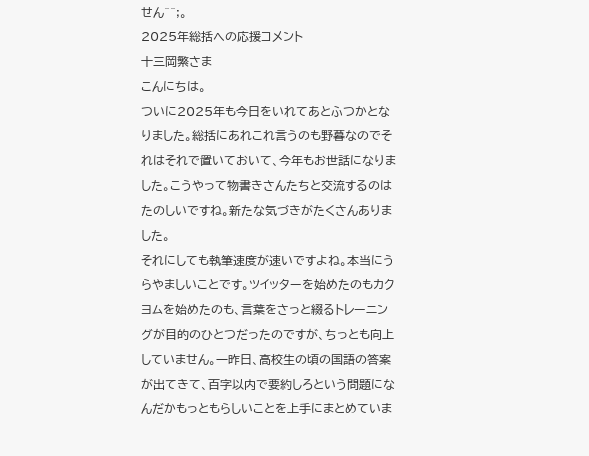せん^^;。
2025年総括への応援コメント
十三岡繁さま
こんにちは。
ついに2025年も今日をいれてあとふつかとなりました。総括にあれこれ言うのも野暮なのでそれはそれで置いておいて、今年もお世話になりました。こうやって物書きさんたちと交流するのはたのしいですね。新たな気づきがたくさんありました。
それにしても執筆速度が速いですよね。本当にうらやましいことです。ツイッターを始めたのもカクヨムを始めたのも、言葉をさっと綴るトレーニングが目的のひとつだったのですが、ちっとも向上していません。一昨日、高校生の頃の国語の答案が出てきて、百字以内で要約しろという問題になんだかもっともらしいことを上手にまとめていま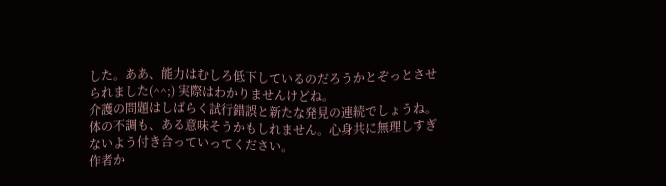した。ああ、能力はむしろ低下しているのだろうかとぞっとさせられました(^^;) 実際はわかりませんけどね。
介護の問題はしばらく試行錯誤と新たな発見の連続でしょうね。体の不調も、ある意味そうかもしれません。心身共に無理しすぎないよう付き合っていってください。
作者か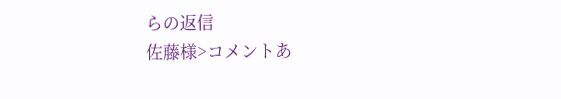らの返信
佐藤様>コメントあ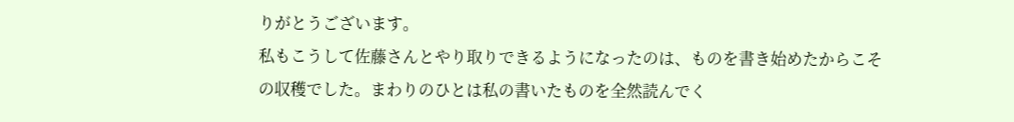りがとうございます。
私もこうして佐藤さんとやり取りできるようになったのは、ものを書き始めたからこその収穫でした。まわりのひとは私の書いたものを全然読んでく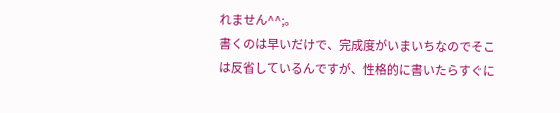れません^^;。
書くのは早いだけで、完成度がいまいちなのでそこは反省しているんですが、性格的に書いたらすぐに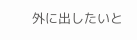外に出したいと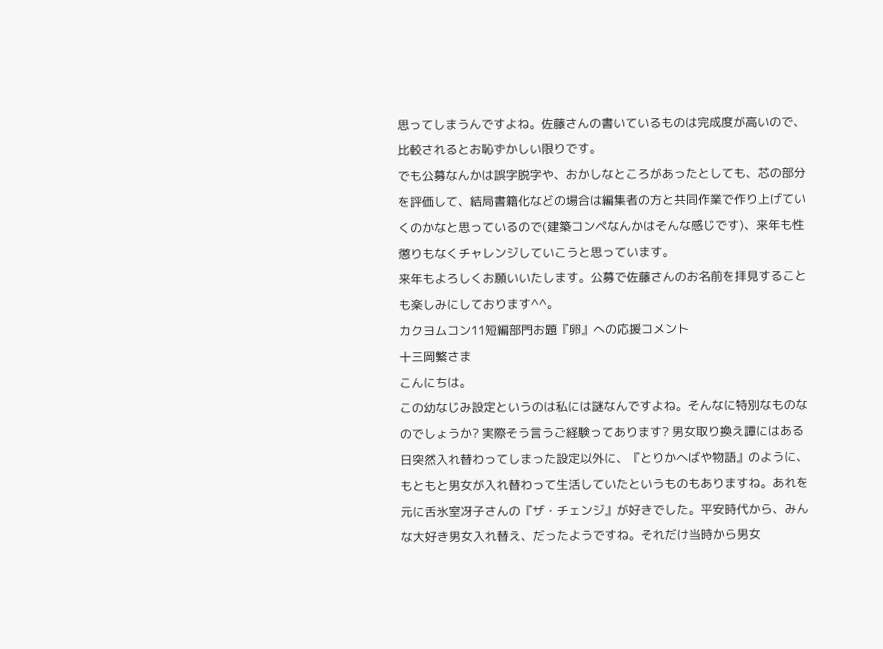思ってしまうんですよね。佐藤さんの書いているものは完成度が高いので、比較されるとお恥ずかしい限りです。
でも公募なんかは誤字脱字や、おかしなところがあったとしても、芯の部分を評価して、結局書籍化などの場合は編集者の方と共同作業で作り上げていくのかなと思っているので(建築コンペなんかはそんな感じです)、来年も性懲りもなくチャレンジしていこうと思っています。
来年もよろしくお願いいたします。公募で佐藤さんのお名前を拝見することも楽しみにしております^^。
カクヨムコン11短編部門お題『卵』への応援コメント
十三岡繁さま
こんにちは。
この幼なじみ設定というのは私には謎なんですよね。そんなに特別なものなのでしょうか? 実際そう言うご経験ってあります? 男女取り換え譚にはある日突然入れ替わってしまった設定以外に、『とりかへばや物語』のように、もともと男女が入れ替わって生活していたというものもありますね。あれを元に舌氷室冴子さんの『ザ・チェンジ』が好きでした。平安時代から、みんな大好き男女入れ替え、だったようですね。それだけ当時から男女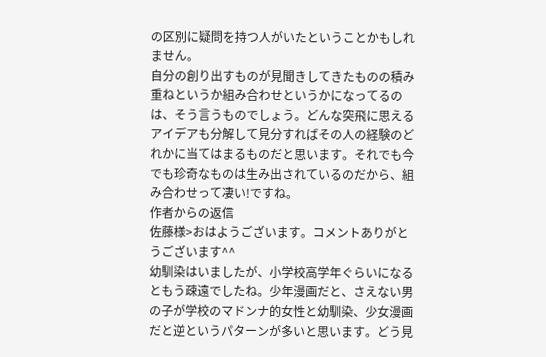の区別に疑問を持つ人がいたということかもしれません。
自分の創り出すものが見聞きしてきたものの積み重ねというか組み合わせというかになってるのは、そう言うものでしょう。どんな突飛に思えるアイデアも分解して見分すればその人の経験のどれかに当てはまるものだと思います。それでも今でも珍奇なものは生み出されているのだから、組み合わせって凄い!ですね。
作者からの返信
佐藤様>おはようございます。コメントありがとうございます^^
幼馴染はいましたが、小学校高学年ぐらいになるともう疎遠でしたね。少年漫画だと、さえない男の子が学校のマドンナ的女性と幼馴染、少女漫画だと逆というパターンが多いと思います。どう見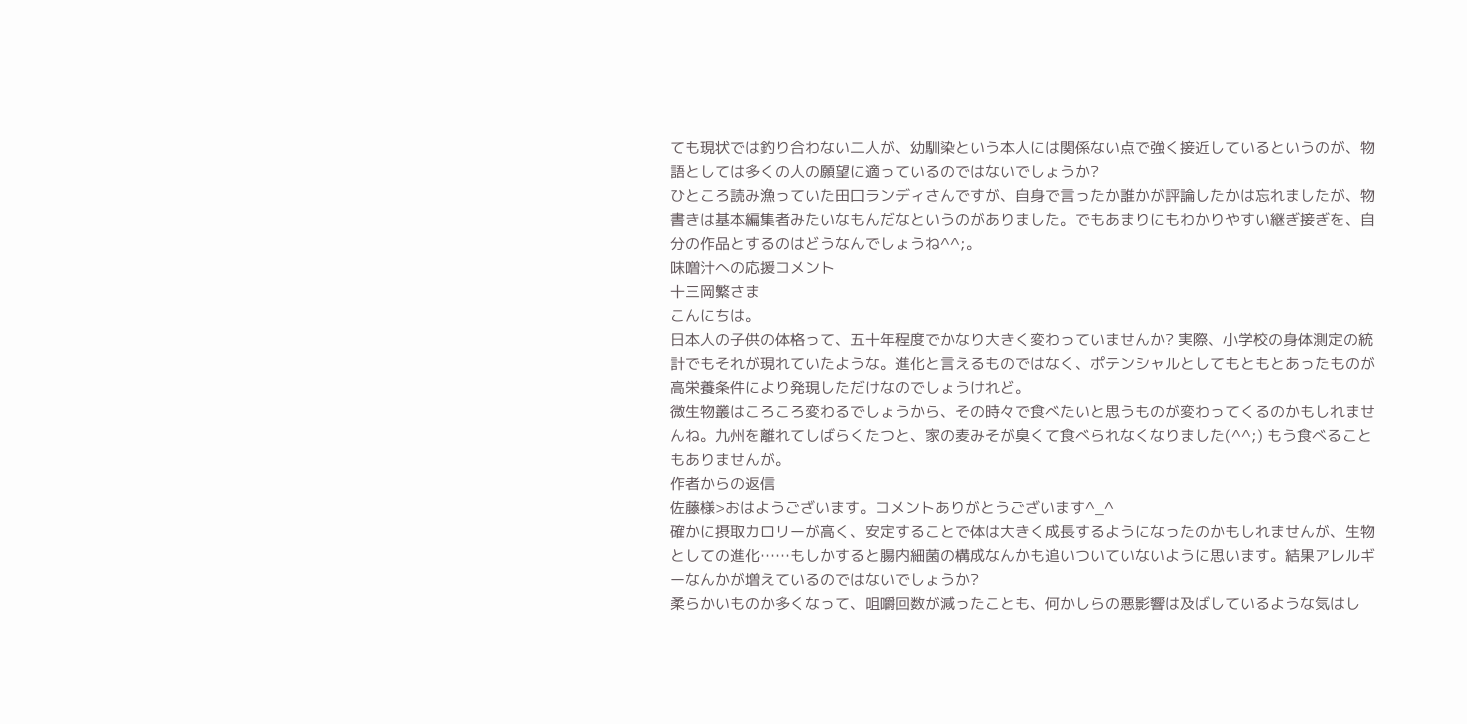ても現状では釣り合わない二人が、幼馴染という本人には関係ない点で強く接近しているというのが、物語としては多くの人の願望に適っているのではないでしょうか?
ひところ読み漁っていた田口ランディさんですが、自身で言ったか誰かが評論したかは忘れましたが、物書きは基本編集者みたいなもんだなというのがありました。でもあまりにもわかりやすい継ぎ接ぎを、自分の作品とするのはどうなんでしょうね^^;。
味噌汁への応援コメント
十三岡繁さま
こんにちは。
日本人の子供の体格って、五十年程度でかなり大きく変わっていませんか? 実際、小学校の身体測定の統計でもそれが現れていたような。進化と言えるものではなく、ポテンシャルとしてもともとあったものが高栄養条件により発現しただけなのでしょうけれど。
微生物叢はころころ変わるでしょうから、その時々で食べたいと思うものが変わってくるのかもしれませんね。九州を離れてしばらくたつと、家の麦みそが臭くて食べられなくなりました(^^;) もう食べることもありませんが。
作者からの返信
佐藤様>おはようございます。コメントありがとうございます^_^
確かに摂取カロリーが高く、安定することで体は大きく成長するようになったのかもしれませんが、生物としての進化……もしかすると腸内細菌の構成なんかも追いついていないように思います。結果アレルギーなんかが増えているのではないでしょうか?
柔らかいものか多くなって、咀嚼回数が減ったことも、何かしらの悪影響は及ばしているような気はし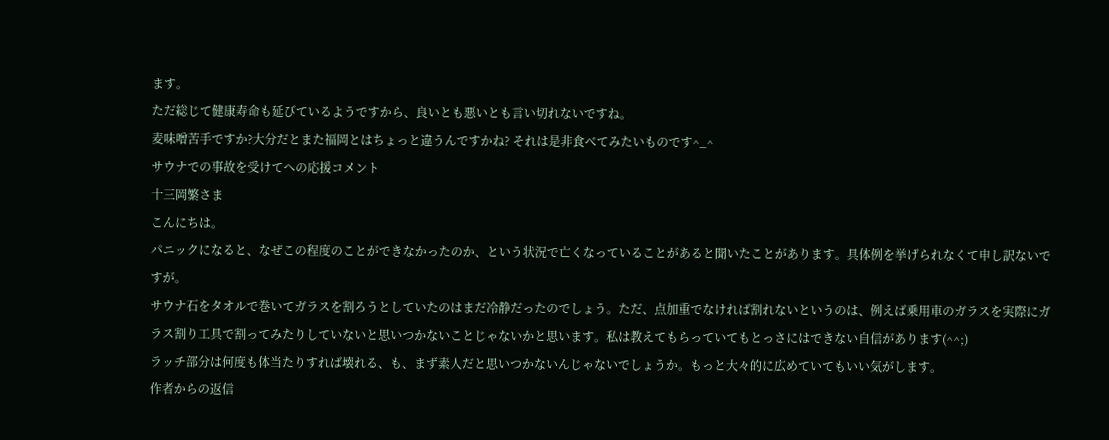ます。
ただ総じて健康寿命も延びているようですから、良いとも悪いとも言い切れないですね。
麦味噌苦手ですか?大分だとまた福岡とはちょっと違うんですかね? それは是非食べてみたいものです^_^
サウナでの事故を受けてへの応援コメント
十三岡繁さま
こんにちは。
パニックになると、なぜこの程度のことができなかったのか、という状況で亡くなっていることがあると聞いたことがあります。具体例を挙げられなくて申し訳ないですが。
サウナ石をタオルで巻いてガラスを割ろうとしていたのはまだ冷静だったのでしょう。ただ、点加重でなければ割れないというのは、例えば乗用車のガラスを実際にガラス割り工具で割ってみたりしていないと思いつかないことじゃないかと思います。私は教えてもらっていてもとっさにはできない自信があります(^^;)
ラッチ部分は何度も体当たりすれば壊れる、も、まず素人だと思いつかないんじゃないでしょうか。もっと大々的に広めていてもいい気がします。
作者からの返信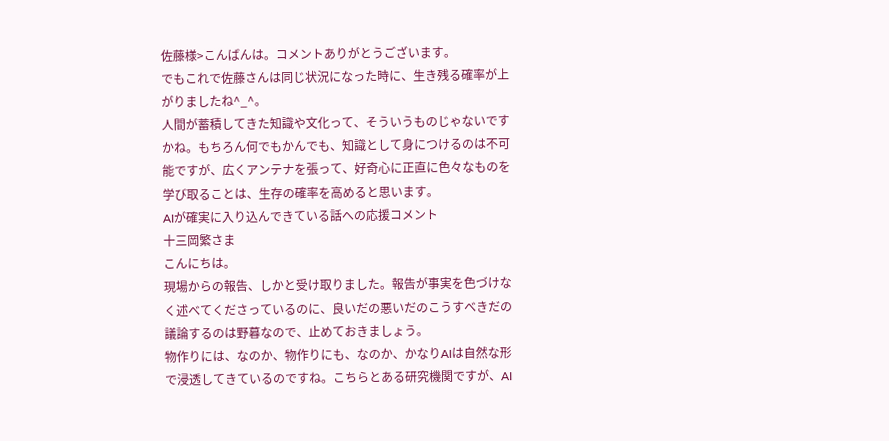佐藤様>こんばんは。コメントありがとうございます。
でもこれで佐藤さんは同じ状況になった時に、生き残る確率が上がりましたね^_^。
人間が蓄積してきた知識や文化って、そういうものじゃないですかね。もちろん何でもかんでも、知識として身につけるのは不可能ですが、広くアンテナを張って、好奇心に正直に色々なものを学び取ることは、生存の確率を高めると思います。
AIが確実に入り込んできている話への応援コメント
十三岡繁さま
こんにちは。
現場からの報告、しかと受け取りました。報告が事実を色づけなく述べてくださっているのに、良いだの悪いだのこうすべきだの議論するのは野暮なので、止めておきましょう。
物作りには、なのか、物作りにも、なのか、かなりAIは自然な形で浸透してきているのですね。こちらとある研究機関ですが、AI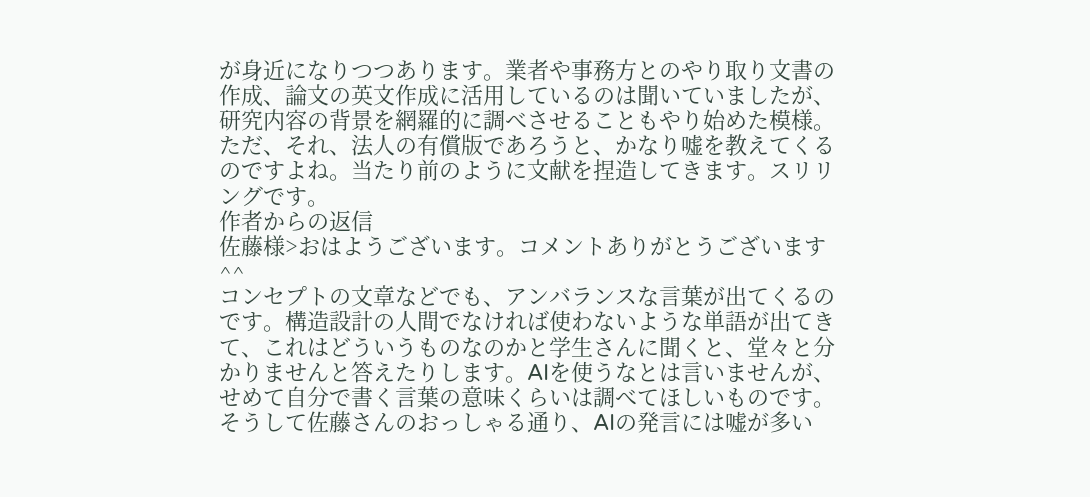が身近になりつつあります。業者や事務方とのやり取り文書の作成、論文の英文作成に活用しているのは聞いていましたが、研究内容の背景を網羅的に調べさせることもやり始めた模様。ただ、それ、法人の有償版であろうと、かなり嘘を教えてくるのですよね。当たり前のように文献を捏造してきます。スリリングです。
作者からの返信
佐藤様>おはようございます。コメントありがとうございます^^
コンセプトの文章などでも、アンバランスな言葉が出てくるのです。構造設計の人間でなければ使わないような単語が出てきて、これはどういうものなのかと学生さんに聞くと、堂々と分かりませんと答えたりします。AIを使うなとは言いませんが、せめて自分で書く言葉の意味くらいは調べてほしいものです。
そうして佐藤さんのおっしゃる通り、AIの発言には嘘が多い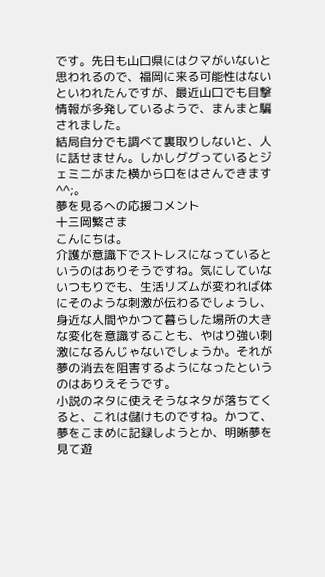です。先日も山口県にはクマがいないと思われるので、福岡に来る可能性はないといわれたんですが、最近山口でも目撃情報が多発しているようで、まんまと騙されました。
結局自分でも調べて裏取りしないと、人に話せません。しかしググっているとジェミニがまた横から口をはさんできます^^;。
夢を見るへの応援コメント
十三岡繁さま
こんにちは。
介護が意識下でストレスになっているというのはありそうですね。気にしていないつもりでも、生活リズムが変われば体にそのような刺激が伝わるでしょうし、身近な人間やかつて暮らした場所の大きな変化を意識することも、やはり強い刺激になるんじゃないでしょうか。それが夢の消去を阻害するようになったというのはありえそうです。
小説のネタに使えそうなネタが落ちてくると、これは儲けものですね。かつて、夢をこまめに記録しようとか、明晰夢を見て遊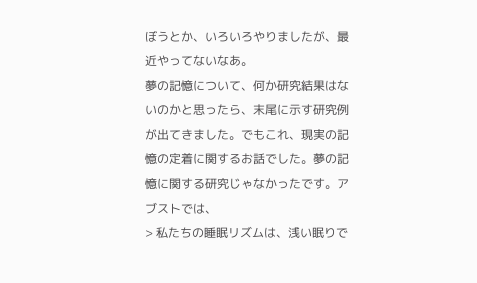ぼうとか、いろいろやりましたが、最近やってないなあ。
夢の記憶について、何か研究結果はないのかと思ったら、末尾に示す研究例が出てきました。でもこれ、現実の記憶の定着に関するお話でした。夢の記憶に関する研究じゃなかったです。アブストでは、
> 私たちの睡眠リズムは、浅い眠りで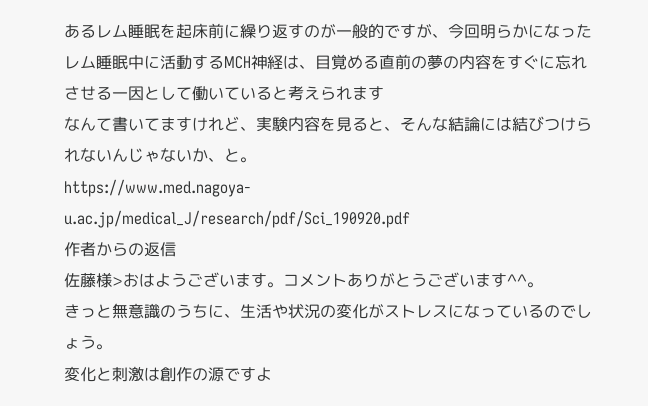あるレム睡眠を起床前に繰り返すのが一般的ですが、今回明らかになったレム睡眠中に活動するMCH神経は、目覚める直前の夢の内容をすぐに忘れさせる一因として働いていると考えられます
なんて書いてますけれど、実験内容を見ると、そんな結論には結びつけられないんじゃないか、と。
https://www.med.nagoya-u.ac.jp/medical_J/research/pdf/Sci_190920.pdf
作者からの返信
佐藤様>おはようございます。コメントありがとうございます^^。
きっと無意識のうちに、生活や状況の変化がストレスになっているのでしょう。
変化と刺激は創作の源ですよ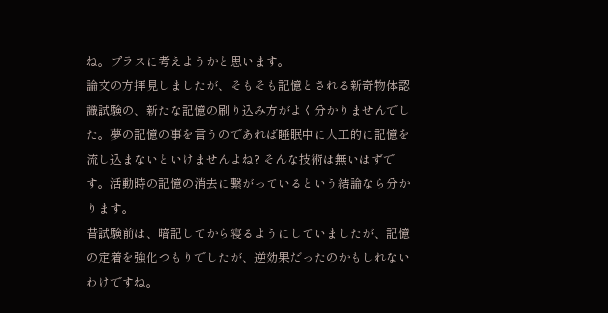ね。プラスに考えようかと思います。
論文の方拝見しましたが、そもそも記憶とされる新奇物体認識試験の、新たな記憶の刷り込み方がよく分かりませんでした。夢の記憶の事を言うのであれば睡眠中に人工的に記憶を流し込まないといけませんよね? そんな技術は無いはずです。活動時の記憶の消去に繋がっているという結論なら分かります。
昔試験前は、暗記してから寝るようにしていましたが、記憶の定着を強化つもりでしたが、逆効果だったのかもしれないわけですね。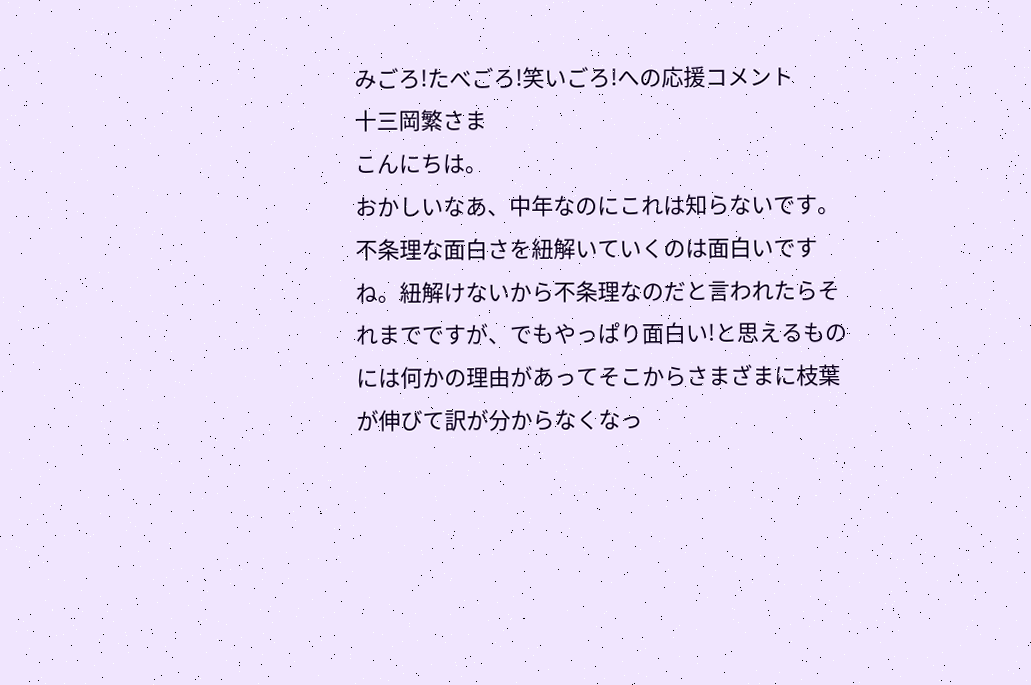みごろ!たべごろ!笑いごろ!への応援コメント
十三岡繁さま
こんにちは。
おかしいなあ、中年なのにこれは知らないです。不条理な面白さを紐解いていくのは面白いですね。紐解けないから不条理なのだと言われたらそれまでですが、でもやっぱり面白い!と思えるものには何かの理由があってそこからさまざまに枝葉が伸びて訳が分からなくなっ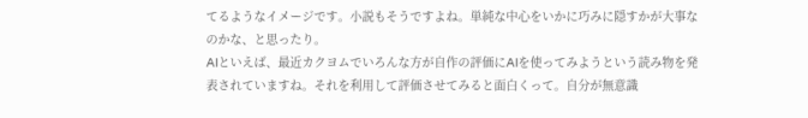てるようなイメージです。小説もそうですよね。単純な中心をいかに巧みに隠すかが大事なのかな、と思ったり。
AIといえば、最近カクヨムでいろんな方が自作の評価にAIを使ってみようという読み物を発表されていますね。それを利用して評価させてみると面白くって。自分が無意識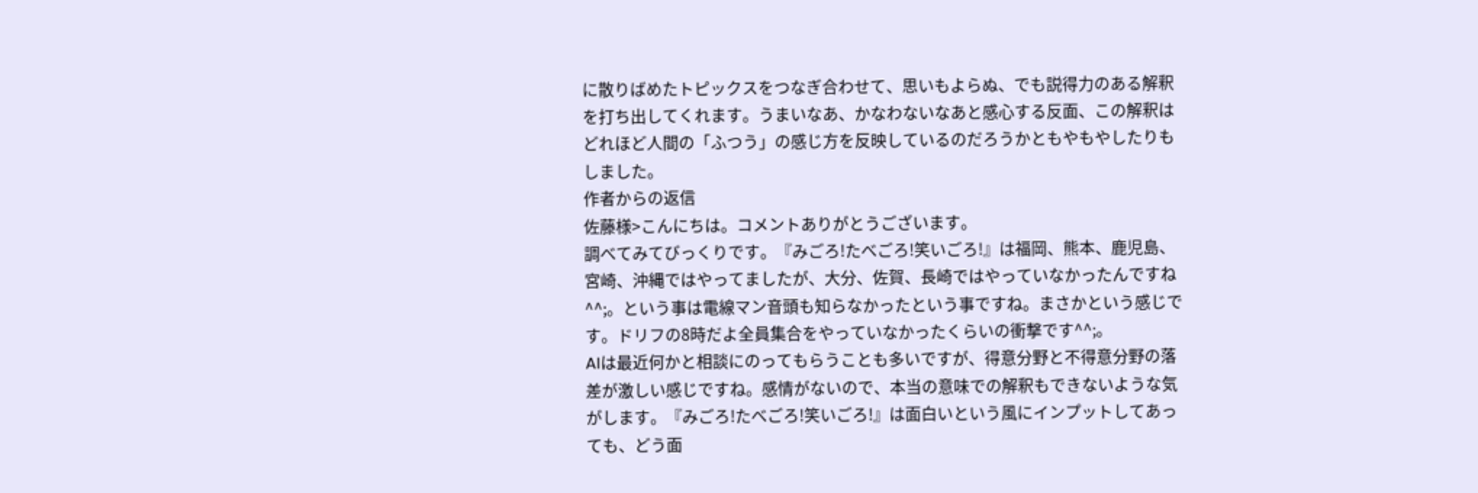に散りばめたトピックスをつなぎ合わせて、思いもよらぬ、でも説得力のある解釈を打ち出してくれます。うまいなあ、かなわないなあと感心する反面、この解釈はどれほど人間の「ふつう」の感じ方を反映しているのだろうかともやもやしたりもしました。
作者からの返信
佐藤様>こんにちは。コメントありがとうございます。
調べてみてびっくりです。『みごろ!たべごろ!笑いごろ!』は福岡、熊本、鹿児島、宮崎、沖縄ではやってましたが、大分、佐賀、長崎ではやっていなかったんですね^^;。という事は電線マン音頭も知らなかったという事ですね。まさかという感じです。ドリフの8時だよ全員集合をやっていなかったくらいの衝撃です^^;。
AIは最近何かと相談にのってもらうことも多いですが、得意分野と不得意分野の落差が激しい感じですね。感情がないので、本当の意味での解釈もできないような気がします。『みごろ!たべごろ!笑いごろ!』は面白いという風にインプットしてあっても、どう面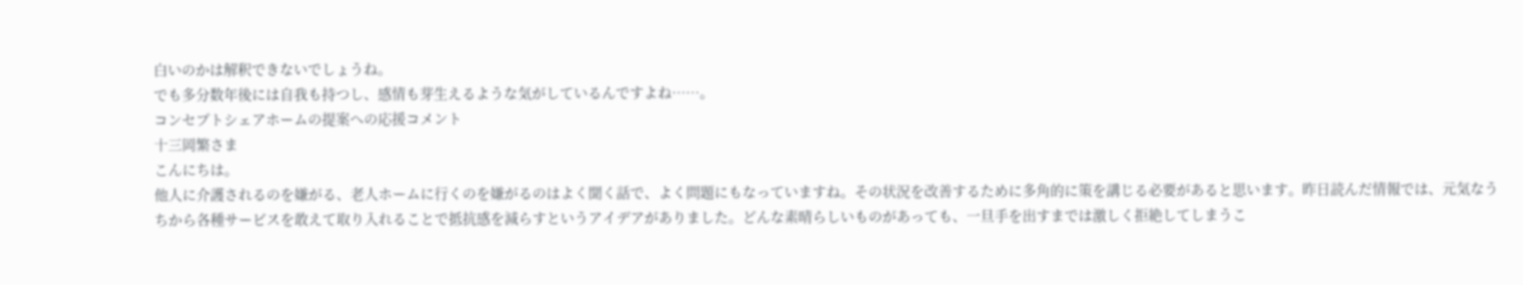白いのかは解釈できないでしょうね。
でも多分数年後には自我も持つし、感情も芽生えるような気がしているんですよね……。
コンセプトシェアホームの提案への応援コメント
十三岡繁さま
こんにちは。
他人に介護されるのを嫌がる、老人ホームに行くのを嫌がるのはよく聞く話で、よく問題にもなっていますね。その状況を改善するために多角的に策を講じる必要があると思います。昨日読んだ情報では、元気なうちから各種サービスを敢えて取り入れることで抵抗感を減らすというアイデアがありました。どんな素晴らしいものがあっても、一旦手を出すまでは激しく拒絶してしまうこ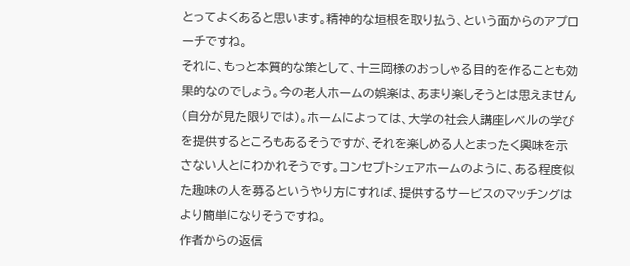とってよくあると思います。精神的な垣根を取り払う、という面からのアプローチですね。
それに、もっと本質的な策として、十三岡様のおっしゃる目的を作ることも効果的なのでしょう。今の老人ホームの娯楽は、あまり楽しそうとは思えません(自分が見た限りでは)。ホームによっては、大学の社会人講座レベルの学びを提供するところもあるそうですが、それを楽しめる人とまったく興味を示さない人とにわかれそうです。コンセプトシェアホームのように、ある程度似た趣味の人を募るというやり方にすれば、提供するサービスのマッチングはより簡単になりそうですね。
作者からの返信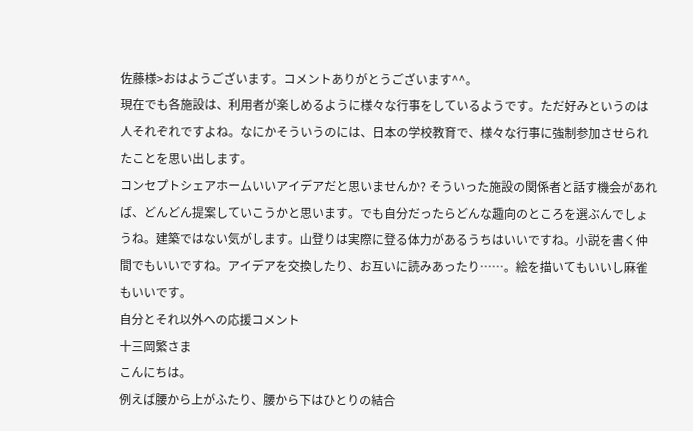佐藤様>おはようございます。コメントありがとうございます^^。
現在でも各施設は、利用者が楽しめるように様々な行事をしているようです。ただ好みというのは人それぞれですよね。なにかそういうのには、日本の学校教育で、様々な行事に強制参加させられたことを思い出します。
コンセプトシェアホームいいアイデアだと思いませんか? そういった施設の関係者と話す機会があれば、どんどん提案していこうかと思います。でも自分だったらどんな趣向のところを選ぶんでしょうね。建築ではない気がします。山登りは実際に登る体力があるうちはいいですね。小説を書く仲間でもいいですね。アイデアを交換したり、お互いに読みあったり……。絵を描いてもいいし麻雀もいいです。
自分とそれ以外への応援コメント
十三岡繁さま
こんにちは。
例えば腰から上がふたり、腰から下はひとりの結合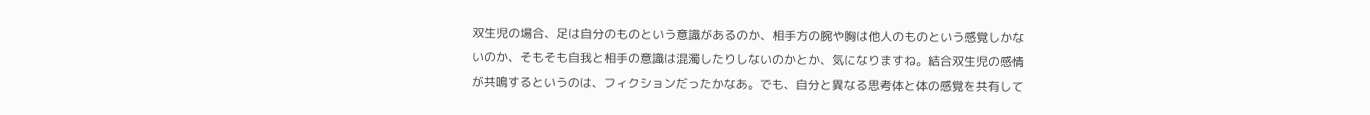双生児の場合、足は自分のものという意識があるのか、相手方の腕や胸は他人のものという感覚しかないのか、そもそも自我と相手の意識は混濁したりしないのかとか、気になりますね。結合双生児の感情が共鳴するというのは、フィクションだったかなあ。でも、自分と異なる思考体と体の感覚を共有して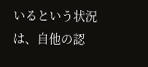いるという状況は、自他の認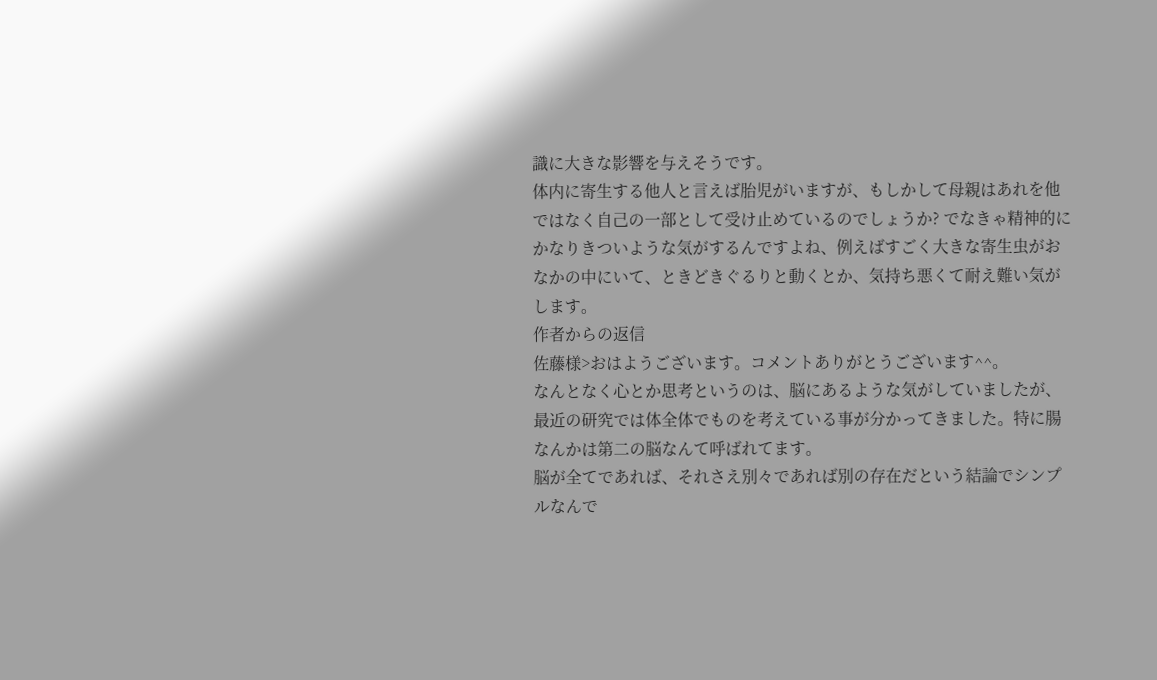識に大きな影響を与えそうです。
体内に寄生する他人と言えば胎児がいますが、もしかして母親はあれを他ではなく自己の一部として受け止めているのでしょうか? でなきゃ精神的にかなりきついような気がするんですよね、例えばすごく大きな寄生虫がおなかの中にいて、ときどきぐるりと動くとか、気持ち悪くて耐え難い気がします。
作者からの返信
佐藤様>おはようございます。コメントありがとうございます^^。
なんとなく心とか思考というのは、脳にあるような気がしていましたが、最近の研究では体全体でものを考えている事が分かってきました。特に腸なんかは第二の脳なんて呼ばれてます。
脳が全てであれば、それさえ別々であれば別の存在だという結論でシンプルなんで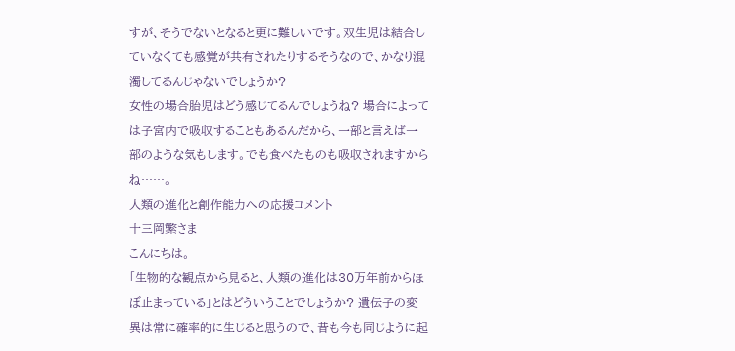すが、そうでないとなると更に難しいです。双生児は結合していなくても感覚が共有されたりするそうなので、かなり混濁してるんじゃないでしょうか?
女性の場合胎児はどう感じてるんでしょうね? 場合によっては子宮内で吸収することもあるんだから、一部と言えば一部のような気もします。でも食べたものも吸収されますからね……。
人類の進化と創作能力への応援コメント
十三岡繁さま
こんにちは。
「生物的な観点から見ると、人類の進化は30万年前からほぼ止まっている」とはどういうことでしょうか? 遺伝子の変異は常に確率的に生じると思うので、昔も今も同じように起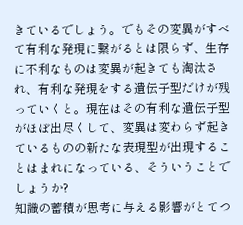きているでしょう。でもその変異がすべて有利な発現に繋がるとは限らず、生存に不利なものは変異が起きても淘汰され、有利な発現をする遺伝子型だけが残っていくと。現在はその有利な遺伝子型がほぼ出尽くして、変異は変わらず起きているものの新たな表現型が出現することはまれになっている、そういうことでしょうか?
知識の蓄積が思考に与える影響がとてつ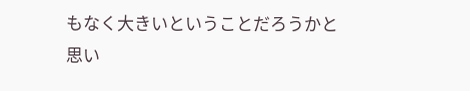もなく大きいということだろうかと思い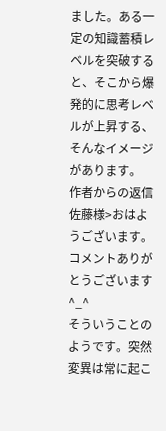ました。ある一定の知識蓄積レベルを突破すると、そこから爆発的に思考レベルが上昇する、そんなイメージがあります。
作者からの返信
佐藤様>おはようございます。コメントありがとうございます^_^
そういうことのようです。突然変異は常に起こ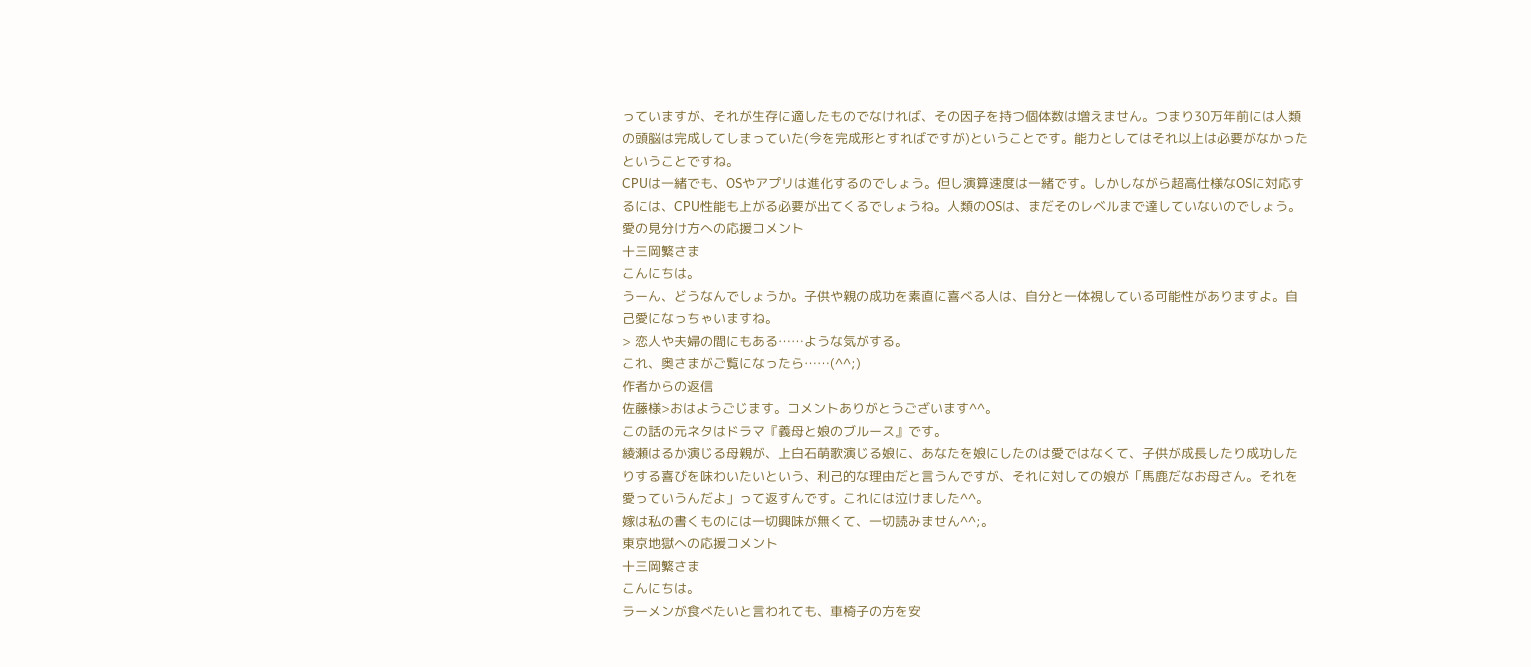っていますが、それが生存に適したものでなければ、その因子を持つ個体数は増えません。つまり30万年前には人類の頭脳は完成してしまっていた(今を完成形とすればですが)ということです。能力としてはそれ以上は必要がなかったということですね。
CPUは一緒でも、OSやアプリは進化するのでしょう。但し演算速度は一緒です。しかしながら超高仕様なOSに対応するには、CPU性能も上がる必要が出てくるでしょうね。人類のOSは、まだそのレベルまで達していないのでしょう。
愛の見分け方への応援コメント
十三岡繁さま
こんにちは。
うーん、どうなんでしょうか。子供や親の成功を素直に喜べる人は、自分と一体視している可能性がありますよ。自己愛になっちゃいますね。
> 恋人や夫婦の間にもある……ような気がする。
これ、奥さまがご覧になったら……(^^;)
作者からの返信
佐藤様>おはようごじます。コメントありがとうございます^^。
この話の元ネタはドラマ『義母と娘のブルース』です。
綾瀬はるか演じる母親が、上白石萌歌演じる娘に、あなたを娘にしたのは愛ではなくて、子供が成長したり成功したりする喜びを味わいたいという、利己的な理由だと言うんですが、それに対しての娘が「馬鹿だなお母さん。それを愛っていうんだよ」って返すんです。これには泣けました^^。
嫁は私の書くものには一切興味が無くて、一切読みません^^;。
東京地獄への応援コメント
十三岡繁さま
こんにちは。
ラーメンが食べたいと言われても、車椅子の方を安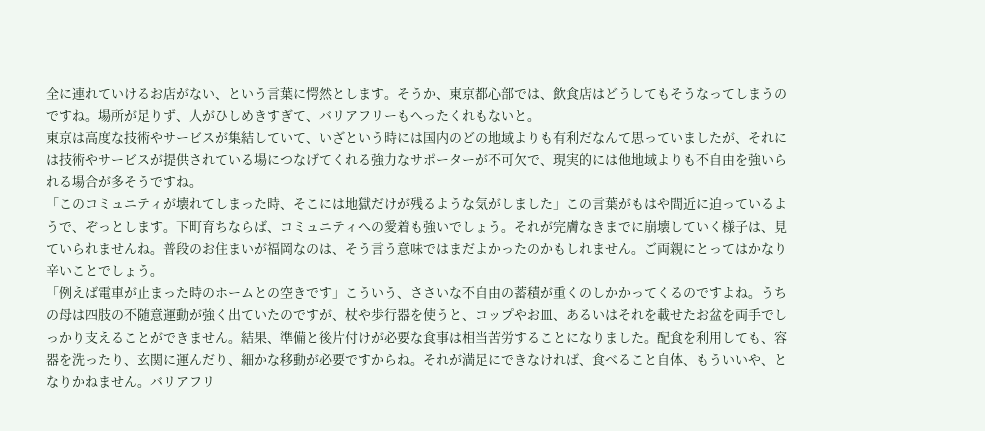全に連れていけるお店がない、という言葉に愕然とします。そうか、東京都心部では、飲食店はどうしてもそうなってしまうのですね。場所が足りず、人がひしめきすぎて、バリアフリーもへったくれもないと。
東京は高度な技術やサービスが集結していて、いざという時には国内のどの地域よりも有利だなんて思っていましたが、それには技術やサービスが提供されている場につなげてくれる強力なサポーターが不可欠で、現実的には他地域よりも不自由を強いられる場合が多そうですね。
「このコミュニティが壊れてしまった時、そこには地獄だけが残るような気がしました」この言葉がもはや間近に迫っているようで、ぞっとします。下町育ちならば、コミュニティへの愛着も強いでしょう。それが完膚なきまでに崩壊していく様子は、見ていられませんね。普段のお住まいが福岡なのは、そう言う意味ではまだよかったのかもしれません。ご両親にとってはかなり辛いことでしょう。
「例えば電車が止まった時のホームとの空きです」こういう、ささいな不自由の蓄積が重くのしかかってくるのですよね。うちの母は四肢の不随意運動が強く出ていたのですが、杖や歩行器を使うと、コップやお皿、あるいはそれを載せたお盆を両手でしっかり支えることができません。結果、準備と後片付けが必要な食事は相当苦労することになりました。配食を利用しても、容器を洗ったり、玄関に運んだり、細かな移動が必要ですからね。それが満足にできなければ、食べること自体、もういいや、となりかねません。バリアフリ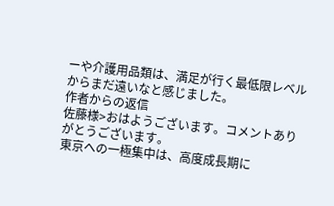ーや介護用品類は、満足が行く最低限レベルからまだ遠いなと感じました。
作者からの返信
佐藤様>おはようございます。コメントありがとうございます。
東京への一極集中は、高度成長期に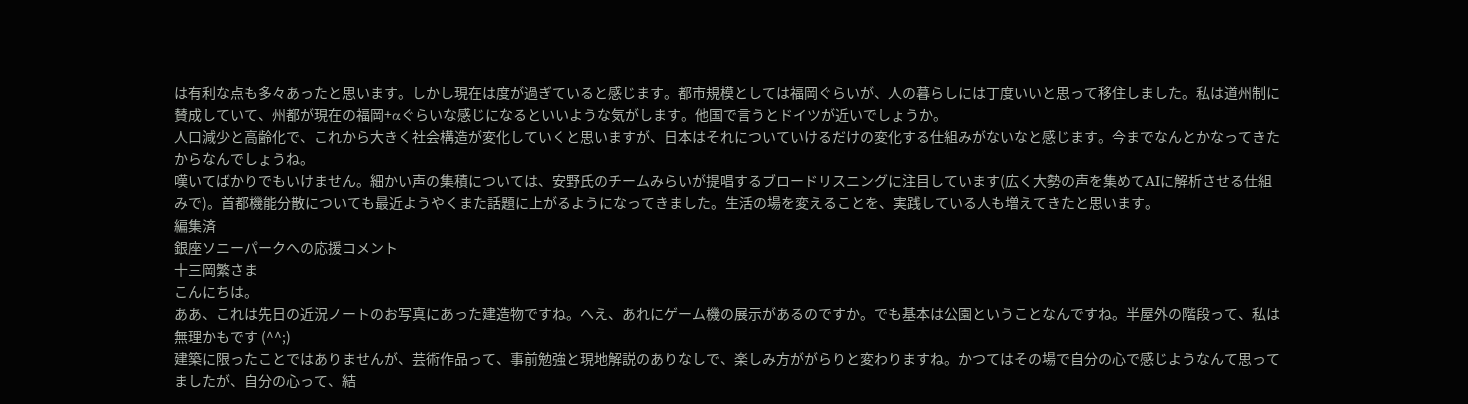は有利な点も多々あったと思います。しかし現在は度が過ぎていると感じます。都市規模としては福岡ぐらいが、人の暮らしには丁度いいと思って移住しました。私は道州制に賛成していて、州都が現在の福岡+αぐらいな感じになるといいような気がします。他国で言うとドイツが近いでしょうか。
人口減少と高齢化で、これから大きく社会構造が変化していくと思いますが、日本はそれについていけるだけの変化する仕組みがないなと感じます。今までなんとかなってきたからなんでしょうね。
嘆いてばかりでもいけません。細かい声の集積については、安野氏のチームみらいが提唱するブロードリスニングに注目しています(広く大勢の声を集めてAIに解析させる仕組みで)。首都機能分散についても最近ようやくまた話題に上がるようになってきました。生活の場を変えることを、実践している人も増えてきたと思います。
編集済
銀座ソニーパークへの応援コメント
十三岡繁さま
こんにちは。
ああ、これは先日の近況ノートのお写真にあった建造物ですね。へえ、あれにゲーム機の展示があるのですか。でも基本は公園ということなんですね。半屋外の階段って、私は無理かもです (^^;)
建築に限ったことではありませんが、芸術作品って、事前勉強と現地解説のありなしで、楽しみ方ががらりと変わりますね。かつてはその場で自分の心で感じようなんて思ってましたが、自分の心って、結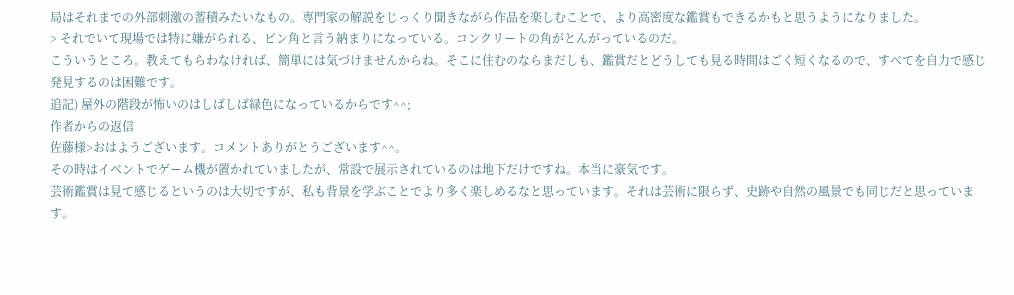局はそれまでの外部刺激の蓄積みたいなもの。専門家の解説をじっくり聞きながら作品を楽しむことで、より高密度な鑑賞もできるかもと思うようになりました。
> それでいて現場では特に嫌がられる、ピン角と言う納まりになっている。コンクリートの角がとんがっているのだ。
こういうところ。教えてもらわなければ、簡単には気づけませんからね。そこに住むのならまだしも、鑑賞だとどうしても見る時間はごく短くなるので、すべてを自力で感じ発見するのは困難です。
追記) 屋外の階段が怖いのはしばしば緑色になっているからです^^;
作者からの返信
佐藤様>おはようございます。コメントありがとうございます^^。
その時はイベントでゲーム機が置かれていましたが、常設で展示されているのは地下だけですね。本当に豪気です。
芸術鑑賞は見て感じるというのは大切ですが、私も背景を学ぶことでより多く楽しめるなと思っています。それは芸術に限らず、史跡や自然の風景でも同じだと思っています。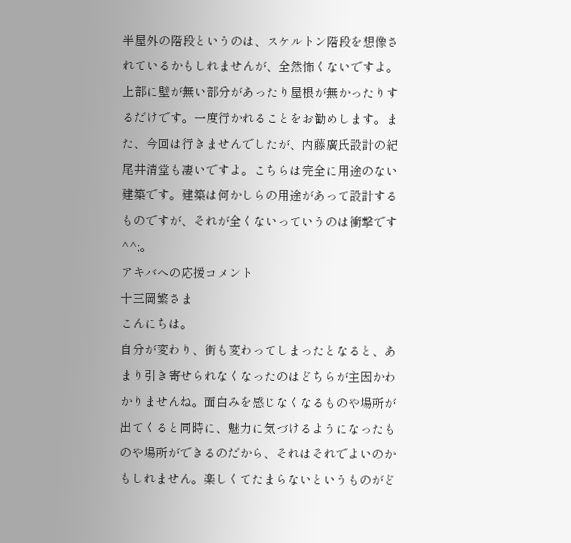半屋外の階段というのは、スケルトン階段を想像されているかもしれませんが、全然怖くないですよ。上部に壁が無い部分があったり屋根が無かったりするだけです。一度行かれることをお勧めします。また、今回は行きませんでしたが、内藤廣氏設計の紀尾井清堂も凄いですよ。こちらは完全に用途のない建築です。建築は何かしらの用途があって設計するものですが、それが全くないっていうのは衝撃です^^;。
アキバへの応援コメント
十三岡繁さま
こんにちは。
自分が変わり、街も変わってしまったとなると、あまり引き寄せられなくなったのはどちらが主因かわかりませんね。面白みを感じなくなるものや場所が出てくると同時に、魅力に気づけるようになったものや場所ができるのだから、それはそれでよいのかもしれません。楽しくてたまらないというものがど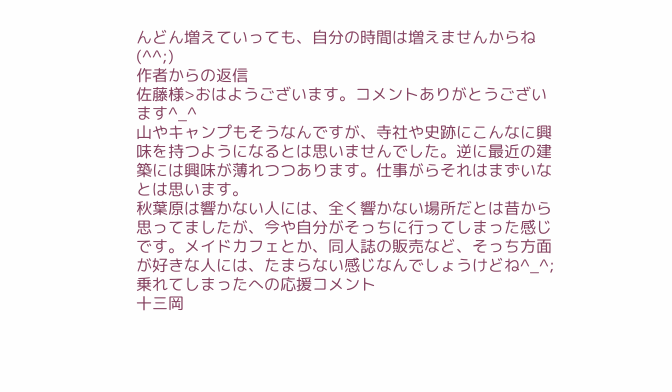んどん増えていっても、自分の時間は増えませんからね(^^;)
作者からの返信
佐藤様>おはようございます。コメントありがとうございます^_^
山やキャンプもそうなんですが、寺社や史跡にこんなに興味を持つようになるとは思いませんでした。逆に最近の建築には興味が薄れつつあります。仕事がらそれはまずいなとは思います。
秋葉原は響かない人には、全く響かない場所だとは昔から思ってましたが、今や自分がそっちに行ってしまった感じです。メイドカフェとか、同人誌の販売など、そっち方面が好きな人には、たまらない感じなんでしょうけどね^_^;
乗れてしまったへの応援コメント
十三岡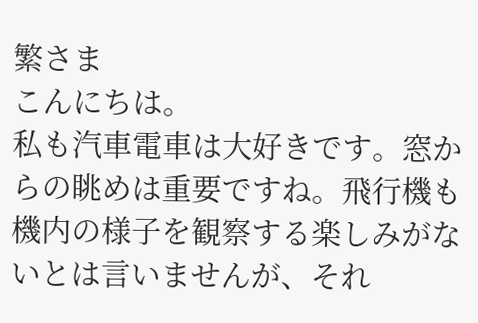繁さま
こんにちは。
私も汽車電車は大好きです。窓からの眺めは重要ですね。飛行機も機内の様子を観察する楽しみがないとは言いませんが、それ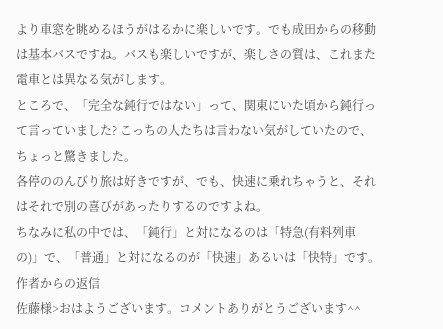より車窓を眺めるほうがはるかに楽しいです。でも成田からの移動は基本バスですね。バスも楽しいですが、楽しさの質は、これまた電車とは異なる気がします。
ところで、「完全な鈍行ではない」って、関東にいた頃から鈍行って言っていました? こっちの人たちは言わない気がしていたので、ちょっと驚きました。
各停ののんびり旅は好きですが、でも、快速に乗れちゃうと、それはそれで別の喜びがあったりするのですよね。
ちなみに私の中では、「鈍行」と対になるのは「特急(有料列車の)」で、「普通」と対になるのが「快速」あるいは「快特」です。
作者からの返信
佐藤様>おはようございます。コメントありがとうございます^^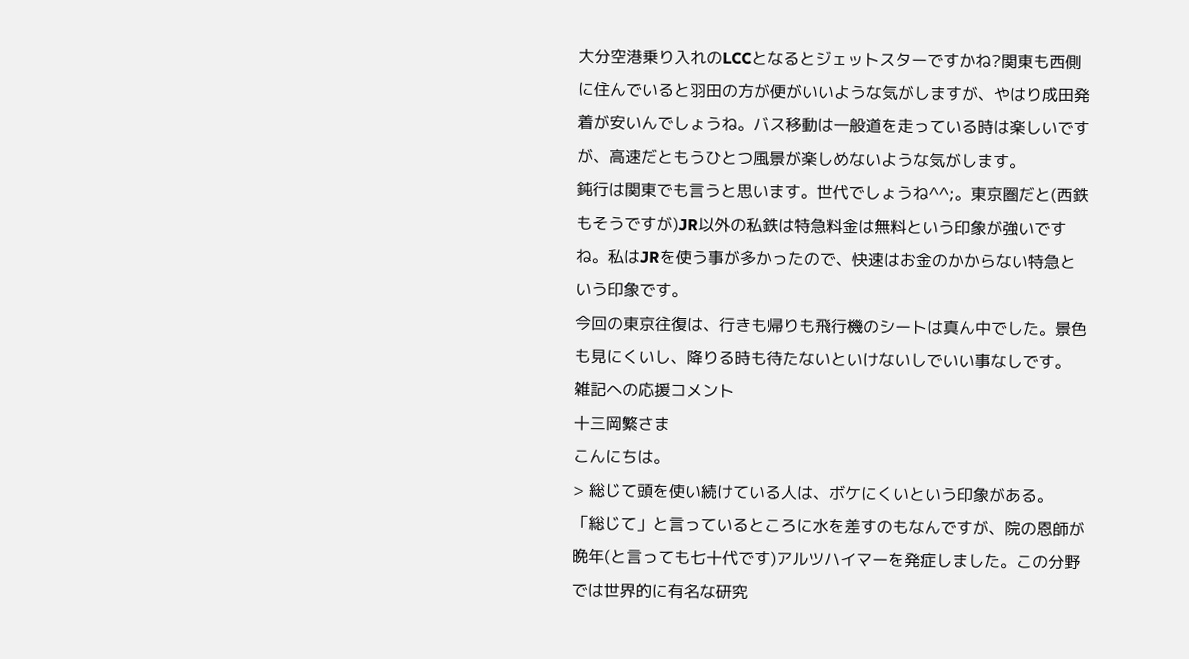大分空港乗り入れのLCCとなるとジェットスターですかね?関東も西側に住んでいると羽田の方が便がいいような気がしますが、やはり成田発着が安いんでしょうね。バス移動は一般道を走っている時は楽しいですが、高速だともうひとつ風景が楽しめないような気がします。
鈍行は関東でも言うと思います。世代でしょうね^^;。東京圏だと(西鉄もそうですが)JR以外の私鉄は特急料金は無料という印象が強いですね。私はJRを使う事が多かったので、快速はお金のかからない特急という印象です。
今回の東京往復は、行きも帰りも飛行機のシートは真ん中でした。景色も見にくいし、降りる時も待たないといけないしでいい事なしです。
雑記への応援コメント
十三岡繁さま
こんにちは。
> 総じて頭を使い続けている人は、ボケにくいという印象がある。
「総じて」と言っているところに水を差すのもなんですが、院の恩師が晩年(と言っても七十代です)アルツハイマーを発症しました。この分野では世界的に有名な研究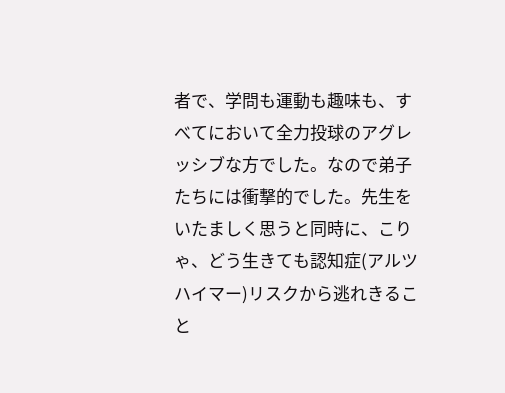者で、学問も運動も趣味も、すべてにおいて全力投球のアグレッシブな方でした。なので弟子たちには衝撃的でした。先生をいたましく思うと同時に、こりゃ、どう生きても認知症(アルツハイマー)リスクから逃れきること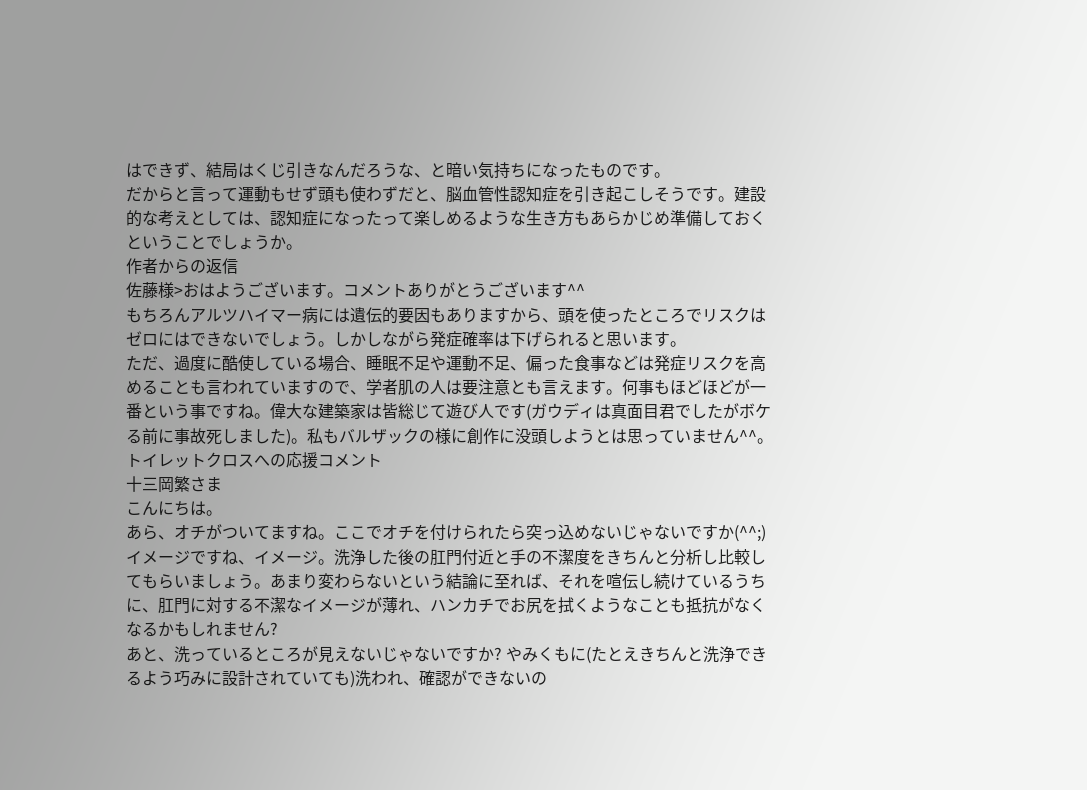はできず、結局はくじ引きなんだろうな、と暗い気持ちになったものです。
だからと言って運動もせず頭も使わずだと、脳血管性認知症を引き起こしそうです。建設的な考えとしては、認知症になったって楽しめるような生き方もあらかじめ準備しておくということでしょうか。
作者からの返信
佐藤様>おはようございます。コメントありがとうございます^^
もちろんアルツハイマー病には遺伝的要因もありますから、頭を使ったところでリスクはゼロにはできないでしょう。しかしながら発症確率は下げられると思います。
ただ、過度に酷使している場合、睡眠不足や運動不足、偏った食事などは発症リスクを高めることも言われていますので、学者肌の人は要注意とも言えます。何事もほどほどが一番という事ですね。偉大な建築家は皆総じて遊び人です(ガウディは真面目君でしたがボケる前に事故死しました)。私もバルザックの様に創作に没頭しようとは思っていません^^。
トイレットクロスへの応援コメント
十三岡繁さま
こんにちは。
あら、オチがついてますね。ここでオチを付けられたら突っ込めないじゃないですか(^^;)
イメージですね、イメージ。洗浄した後の肛門付近と手の不潔度をきちんと分析し比較してもらいましょう。あまり変わらないという結論に至れば、それを喧伝し続けているうちに、肛門に対する不潔なイメージが薄れ、ハンカチでお尻を拭くようなことも抵抗がなくなるかもしれません?
あと、洗っているところが見えないじゃないですか? やみくもに(たとえきちんと洗浄できるよう巧みに設計されていても)洗われ、確認ができないの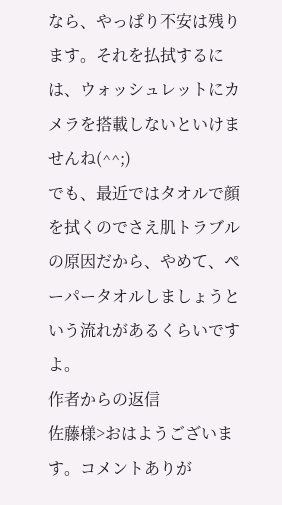なら、やっぱり不安は残ります。それを払拭するには、ウォッシュレットにカメラを搭載しないといけませんね(^^;)
でも、最近ではタオルで顔を拭くのでさえ肌トラブルの原因だから、やめて、ペーパータオルしましょうという流れがあるくらいですよ。
作者からの返信
佐藤様>おはようございます。コメントありが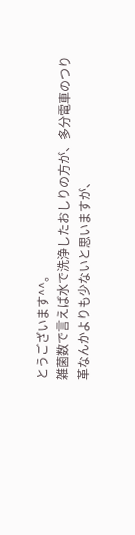とうございます^^。
雑菌数で言えば水で洗浄したおしりの方が、多分電車のつり革なんかよりも少ないと思いますが、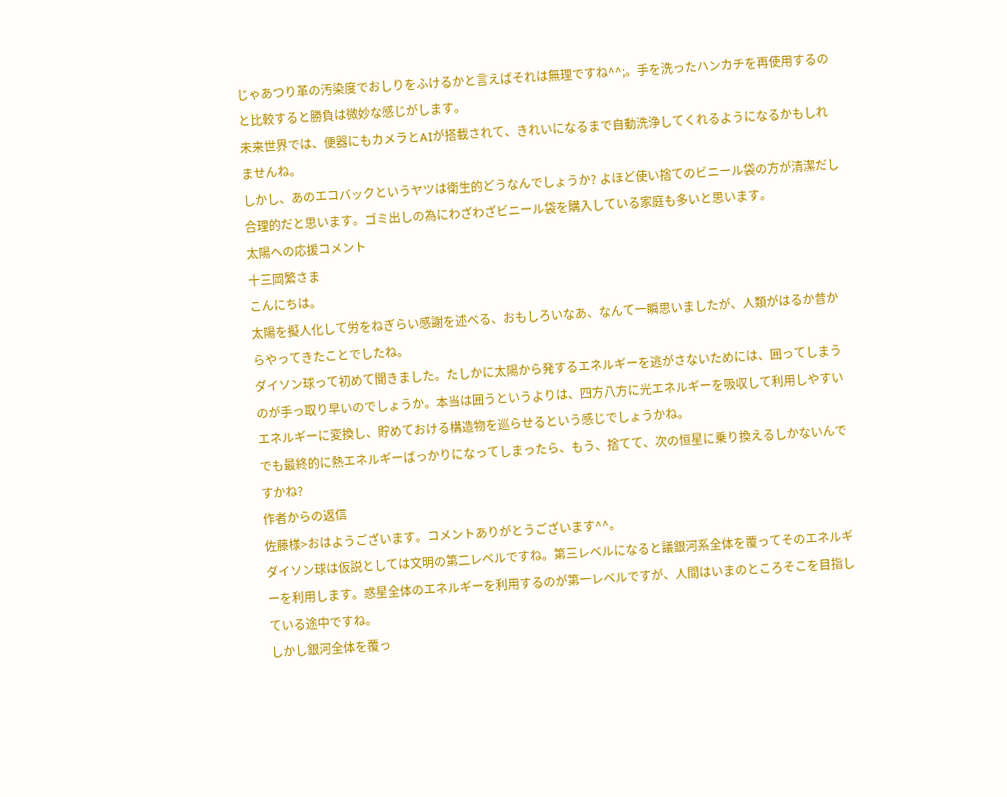じゃあつり革の汚染度でおしりをふけるかと言えばそれは無理ですね^^;。手を洗ったハンカチを再使用するのと比較すると勝負は微妙な感じがします。
未来世界では、便器にもカメラとAIが搭載されて、きれいになるまで自動洗浄してくれるようになるかもしれませんね。
しかし、あのエコバックというヤツは衛生的どうなんでしょうか? よほど使い捨てのビニール袋の方が清潔だし合理的だと思います。ゴミ出しの為にわざわざビニール袋を購入している家庭も多いと思います。
太陽への応援コメント
十三岡繁さま
こんにちは。
太陽を擬人化して労をねぎらい感謝を述べる、おもしろいなあ、なんて一瞬思いましたが、人類がはるか昔からやってきたことでしたね。
ダイソン球って初めて聞きました。たしかに太陽から発するエネルギーを逃がさないためには、囲ってしまうのが手っ取り早いのでしょうか。本当は囲うというよりは、四方八方に光エネルギーを吸収して利用しやすいエネルギーに変換し、貯めておける構造物を巡らせるという感じでしょうかね。
でも最終的に熱エネルギーばっかりになってしまったら、もう、捨てて、次の恒星に乗り換えるしかないんですかね?
作者からの返信
佐藤様>おはようございます。コメントありがとうございます^^。
ダイソン球は仮説としては文明の第二レベルですね。第三レベルになると議銀河系全体を覆ってそのエネルギーを利用します。惑星全体のエネルギーを利用するのが第一レベルですが、人間はいまのところそこを目指している途中ですね。
しかし銀河全体を覆っ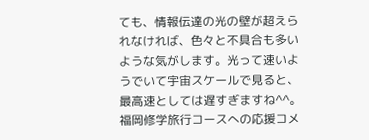ても、情報伝達の光の壁が超えられなければ、色々と不具合も多いような気がします。光って速いようでいて宇宙スケールで見ると、最高速としては遅すぎますね^^。
福岡修学旅行コースへの応援コメ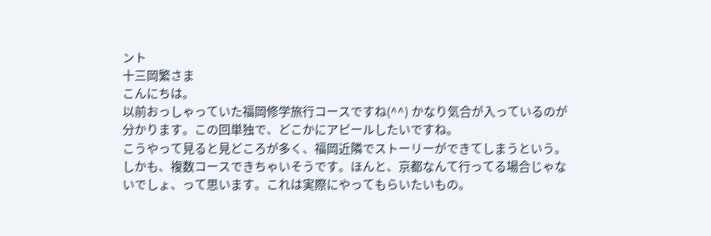ント
十三岡繁さま
こんにちは。
以前おっしゃっていた福岡修学旅行コースですね(^^) かなり気合が入っているのが分かります。この回単独で、どこかにアピールしたいですね。
こうやって見ると見どころが多く、福岡近隣でストーリーができてしまうという。しかも、複数コースできちゃいそうです。ほんと、京都なんて行ってる場合じゃないでしょ、って思います。これは実際にやってもらいたいもの。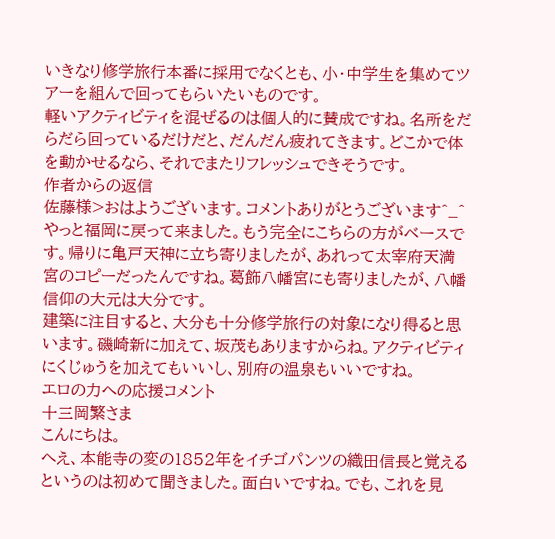いきなり修学旅行本番に採用でなくとも、小・中学生を集めてツアーを組んで回ってもらいたいものです。
軽いアクティビティを混ぜるのは個人的に賛成ですね。名所をだらだら回っているだけだと、だんだん疲れてきます。どこかで体を動かせるなら、それでまたリフレッシュできそうです。
作者からの返信
佐藤様>おはようございます。コメントありがとうございます^_^
やっと福岡に戻って来ました。もう完全にこちらの方がベースです。帰りに亀戸天神に立ち寄りましたが、あれって太宰府天満宮のコピーだったんですね。葛飾八幡宮にも寄りましたが、八幡信仰の大元は大分です。
建築に注目すると、大分も十分修学旅行の対象になり得ると思います。磯崎新に加えて、坂茂もありますからね。アクティビティにくじゅうを加えてもいいし、別府の温泉もいいですね。
エロの力への応援コメント
十三岡繁さま
こんにちは。
へえ、本能寺の変の1852年をイチゴパンツの織田信長と覚えるというのは初めて聞きました。面白いですね。でも、これを見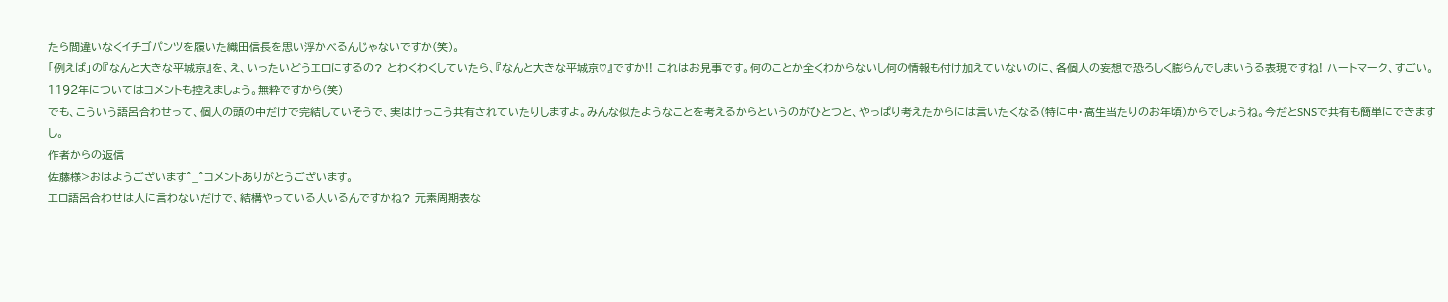たら間違いなくイチゴパンツを履いた織田信長を思い浮かべるんじゃないですか(笑)。
「例えば」の『なんと大きな平城京』を、え、いったいどうエロにするの? とわくわくしていたら、『なんと大きな平城京♡』ですか!! これはお見事です。何のことか全くわからないし何の情報も付け加えていないのに、各個人の妄想で恐ろしく膨らんでしまいうる表現ですね! ハートマーク、すごい。
1192年についてはコメントも控えましょう。無粋ですから(笑)
でも、こういう語呂合わせって、個人の頭の中だけで完結していそうで、実はけっこう共有されていたりしますよ。みんな似たようなことを考えるからというのがひとつと、やっぱり考えたからには言いたくなる(特に中・高生当たりのお年頃)からでしょうね。今だとSNSで共有も簡単にできますし。
作者からの返信
佐藤様>おはようございます^_^コメントありがとうございます。
エロ語呂合わせは人に言わないだけで、結構やっている人いるんですかね? 元素周期表な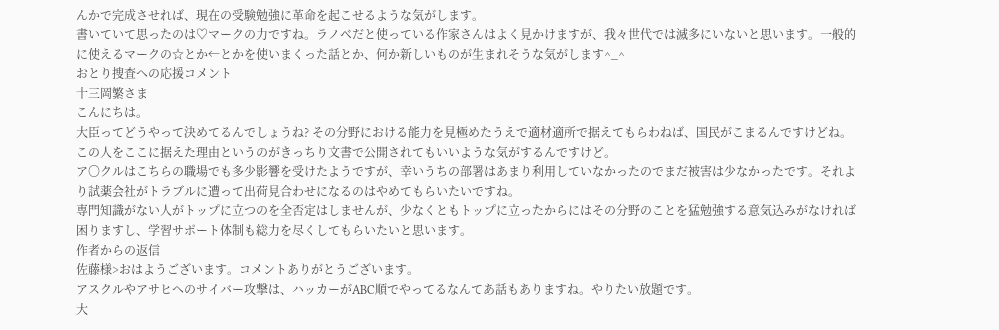んかで完成させれば、現在の受験勉強に革命を起こせるような気がします。
書いていて思ったのは♡マークの力ですね。ラノベだと使っている作家さんはよく見かけますが、我々世代では滅多にいないと思います。一般的に使えるマークの☆とか←とかを使いまくった話とか、何か新しいものが生まれそうな気がします^_^
おとり捜査への応援コメント
十三岡繁さま
こんにちは。
大臣ってどうやって決めてるんでしょうね? その分野における能力を見極めたうえで適材適所で据えてもらわねば、国民がこまるんですけどね。この人をここに据えた理由というのがきっちり文書で公開されてもいいような気がするんですけど。
ア〇クルはこちらの職場でも多少影響を受けたようですが、幸いうちの部署はあまり利用していなかったのでまだ被害は少なかったです。それより試薬会社がトラブルに遭って出荷見合わせになるのはやめてもらいたいですね。
専門知識がない人がトップに立つのを全否定はしませんが、少なくともトップに立ったからにはその分野のことを猛勉強する意気込みがなければ困りますし、学習サポート体制も総力を尽くしてもらいたいと思います。
作者からの返信
佐藤様>おはようございます。コメントありがとうございます。
アスクルやアサヒへのサイバー攻撃は、ハッカーがABC順でやってるなんてあ話もありますね。やりたい放題です。
大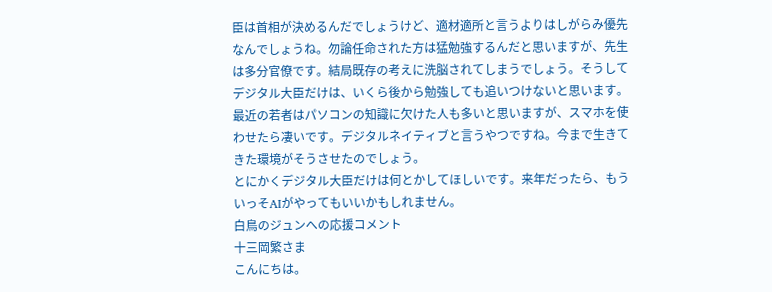臣は首相が決めるんだでしょうけど、適材適所と言うよりはしがらみ優先なんでしょうね。勿論任命された方は猛勉強するんだと思いますが、先生は多分官僚です。結局既存の考えに洗脳されてしまうでしょう。そうしてデジタル大臣だけは、いくら後から勉強しても追いつけないと思います。
最近の若者はパソコンの知識に欠けた人も多いと思いますが、スマホを使わせたら凄いです。デジタルネイティブと言うやつですね。今まで生きてきた環境がそうさせたのでしょう。
とにかくデジタル大臣だけは何とかしてほしいです。来年だったら、もういっそAIがやってもいいかもしれません。
白鳥のジュンへの応援コメント
十三岡繁さま
こんにちは。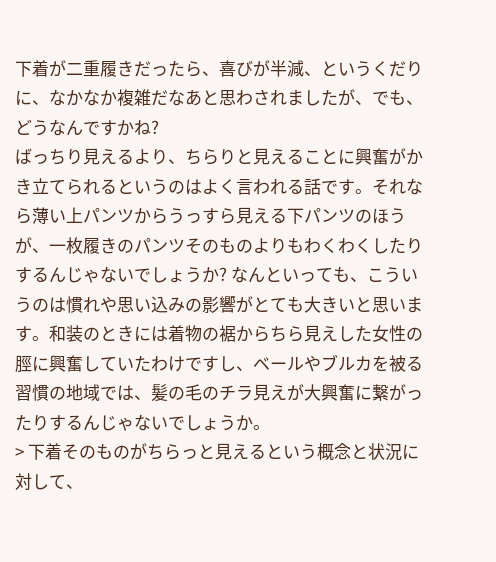下着が二重履きだったら、喜びが半減、というくだりに、なかなか複雑だなあと思わされましたが、でも、どうなんですかね?
ばっちり見えるより、ちらりと見えることに興奮がかき立てられるというのはよく言われる話です。それなら薄い上パンツからうっすら見える下パンツのほうが、一枚履きのパンツそのものよりもわくわくしたりするんじゃないでしょうか? なんといっても、こういうのは慣れや思い込みの影響がとても大きいと思います。和装のときには着物の裾からちら見えした女性の脛に興奮していたわけですし、ベールやブルカを被る習慣の地域では、髪の毛のチラ見えが大興奮に繋がったりするんじゃないでしょうか。
> 下着そのものがちらっと見えるという概念と状況に対して、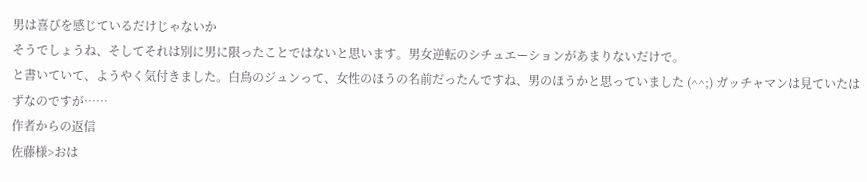男は喜びを感じているだけじゃないか
そうでしょうね、そしてそれは別に男に限ったことではないと思います。男女逆転のシチュエーションがあまりないだけで。
と書いていて、ようやく気付きました。白鳥のジュンって、女性のほうの名前だったんですね、男のほうかと思っていました (^^;) ガッチャマンは見ていたはずなのですが……
作者からの返信
佐藤様>おは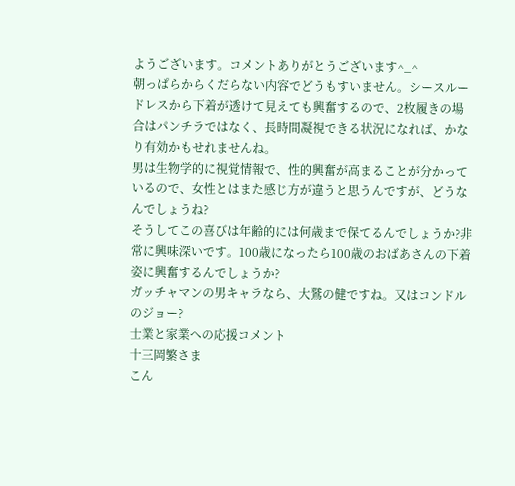ようございます。コメントありがとうございます^_^
朝っぱらからくだらない内容でどうもすいません。シースルードレスから下着が透けて見えても興奮するので、2枚履きの場合はパンチラではなく、長時間凝視できる状況になれば、かなり有効かもせれませんね。
男は生物学的に視覚情報で、性的興奮が高まることが分かっているので、女性とはまた感じ方が違うと思うんですが、どうなんでしょうね?
そうしてこの喜びは年齢的には何歳まで保てるんでしょうか?非常に興味深いです。100歳になったら100歳のおばあさんの下着姿に興奮するんでしょうか?
ガッチャマンの男キャラなら、大鷲の健ですね。又はコンドルのジョー?
士業と家業への応援コメント
十三岡繁さま
こん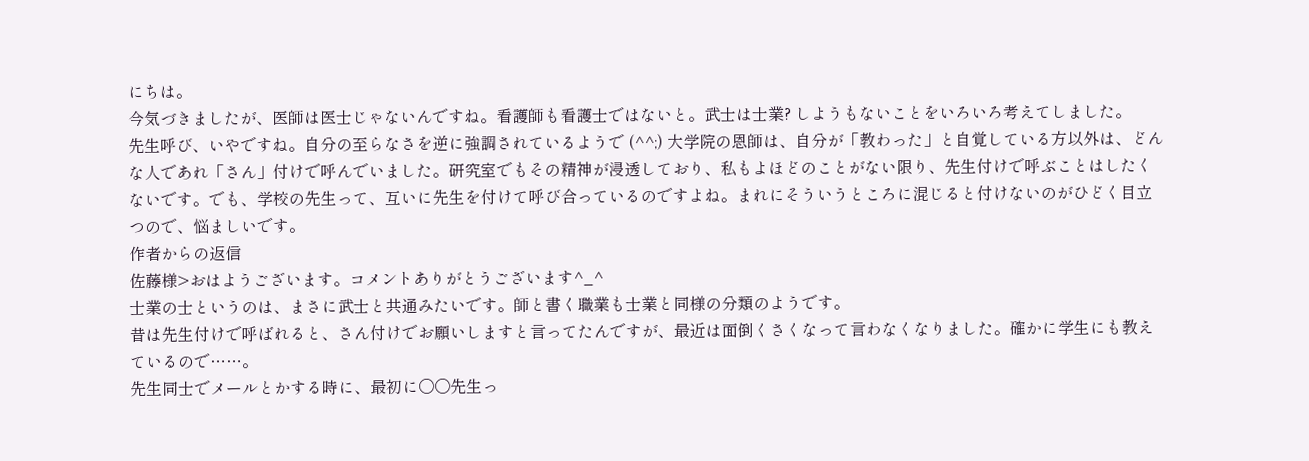にちは。
今気づきましたが、医師は医士じゃないんですね。看護師も看護士ではないと。武士は士業? しようもないことをいろいろ考えてしました。
先生呼び、いやですね。自分の至らなさを逆に強調されているようで (^^;) 大学院の恩師は、自分が「教わった」と自覚している方以外は、どんな人であれ「さん」付けで呼んでいました。研究室でもその精神が浸透しており、私もよほどのことがない限り、先生付けで呼ぶことはしたくないです。でも、学校の先生って、互いに先生を付けて呼び合っているのですよね。まれにそういうところに混じると付けないのがひどく目立つので、悩ましいです。
作者からの返信
佐藤様>おはようございます。コメントありがとうございます^_^
士業の士というのは、まさに武士と共通みたいです。師と書く職業も士業と同様の分類のようです。
昔は先生付けで呼ばれると、さん付けでお願いしますと言ってたんですが、最近は面倒くさくなって言わなくなりました。確かに学生にも教えているので……。
先生同士でメールとかする時に、最初に〇〇先生っ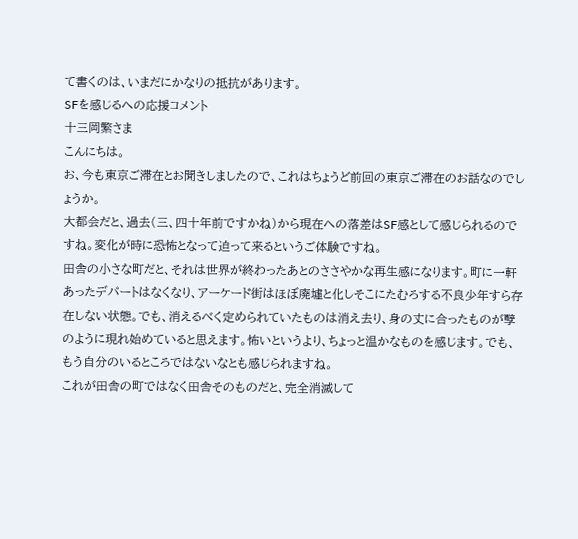て書くのは、いまだにかなりの抵抗があります。
SFを感じるへの応援コメント
十三岡繁さま
こんにちは。
お、今も東京ご滞在とお聞きしましたので、これはちょうど前回の東京ご滞在のお話なのでしょうか。
大都会だと、過去(三、四十年前ですかね)から現在への落差はSF感として感じられるのですね。変化が時に恐怖となって迫って来るというご体験ですね。
田舎の小さな町だと、それは世界が終わったあとのささやかな再生感になります。町に一軒あったデパートはなくなり、アーケード街はほぼ廃墟と化しそこにたむろする不良少年すら存在しない状態。でも、消えるべく定められていたものは消え去り、身の丈に合ったものが孼のように現れ始めていると思えます。怖いというより、ちょっと温かなものを感じます。でも、もう自分のいるところではないなとも感じられますね。
これが田舎の町ではなく田舎そのものだと、完全消滅して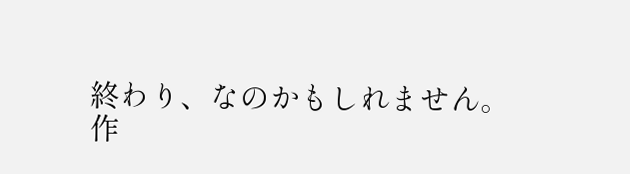終わり、なのかもしれません。
作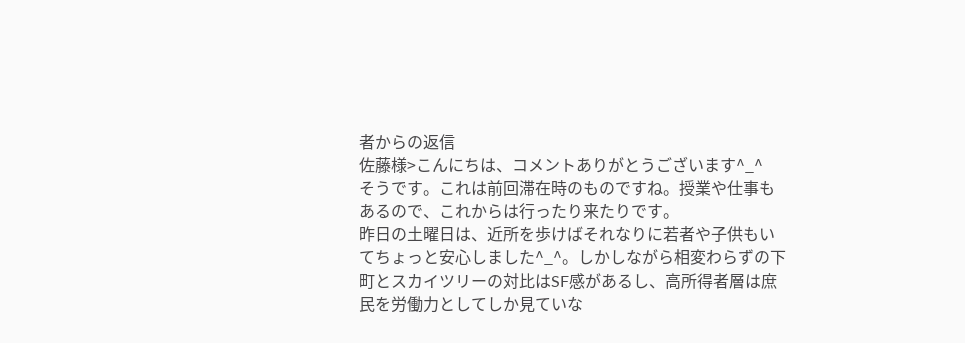者からの返信
佐藤様>こんにちは、コメントありがとうございます^_^
そうです。これは前回滞在時のものですね。授業や仕事もあるので、これからは行ったり来たりです。
昨日の土曜日は、近所を歩けばそれなりに若者や子供もいてちょっと安心しました^_^。しかしながら相変わらずの下町とスカイツリーの対比はSF感があるし、高所得者層は庶民を労働力としてしか見ていな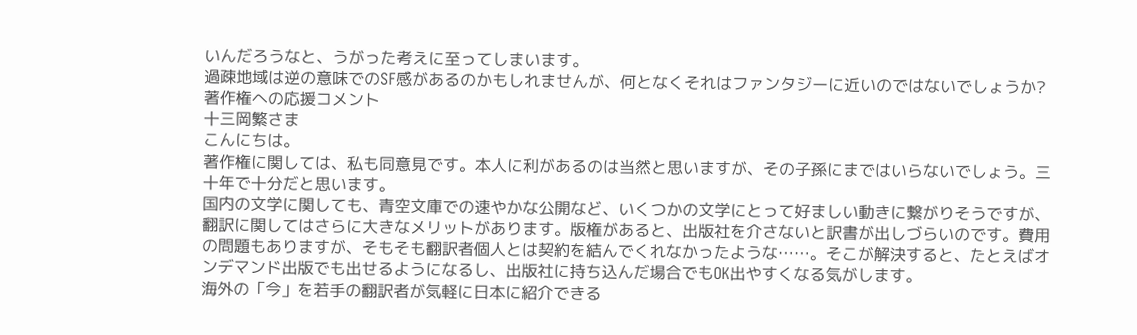いんだろうなと、うがった考えに至ってしまいます。
過疎地域は逆の意味でのSF感があるのかもしれませんが、何となくそれはファンタジーに近いのではないでしょうか?
著作権への応援コメント
十三岡繁さま
こんにちは。
著作権に関しては、私も同意見です。本人に利があるのは当然と思いますが、その子孫にまではいらないでしょう。三十年で十分だと思います。
国内の文学に関しても、青空文庫での速やかな公開など、いくつかの文学にとって好ましい動きに繋がりそうですが、翻訳に関してはさらに大きなメリットがあります。版権があると、出版社を介さないと訳書が出しづらいのです。費用の問題もありますが、そもそも翻訳者個人とは契約を結んでくれなかったような……。そこが解決すると、たとえばオンデマンド出版でも出せるようになるし、出版社に持ち込んだ場合でもOK出やすくなる気がします。
海外の「今」を若手の翻訳者が気軽に日本に紹介できる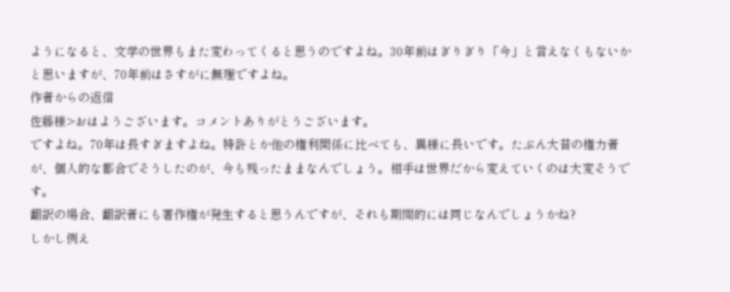ようになると、文学の世界もまた変わってくると思うのですよね。30年前はぎりぎり「今」と言えなくもないかと思いますが、70年前はさすがに無理ですよね。
作者からの返信
佐藤様>おはようございます。コメントありがとうございます。
ですよね。70年は長すぎますよね。特許とか他の権利関係に比べても、異様に長いです。たぶん大昔の権力者が、個人的な都合でそうしたのが、今も残ったままなんでしょう。相手は世界だから変えていくのは大変そうです。
翻訳の場合、翻訳者にも著作権が発生すると思うんですが、それも期間的には同じなんでしょうかね?
しかし例え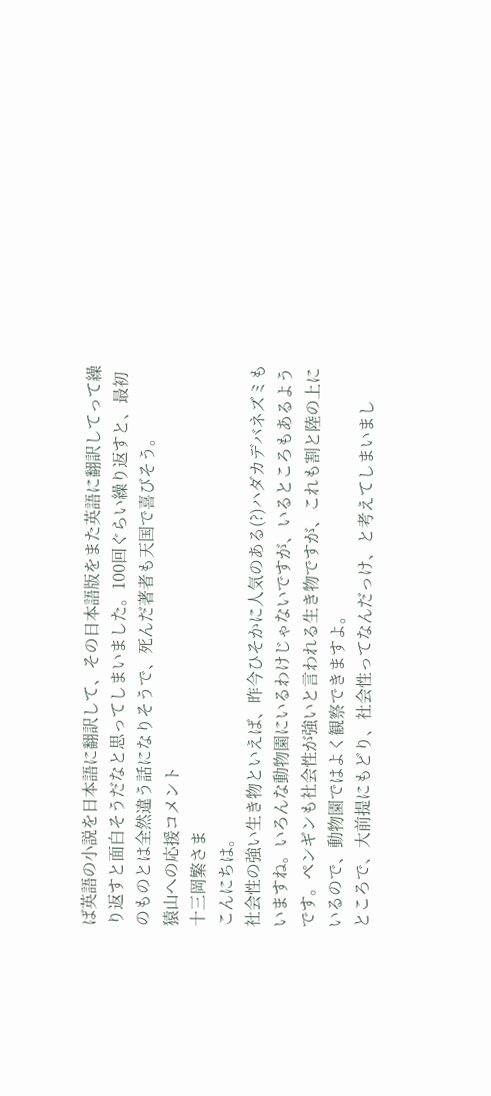ば英語の小説を日本語に翻訳して、その日本語版をまた英語に翻訳してって繰り返すと面白そうだなと思ってしまいました。100回ぐらい繰り返すと、最初のものとは全然違う話になりそうで、死んだ著者も天国で喜びそう。
猿山への応援コメント
十三岡繁さま
こんにちは。
社会性の強い生き物といえば、昨今ひそかに人気のある(?)ハダカデバネズミもいますね。いろんな動物園にいるわけじゃないですが、いるところもあるようです。ペンギンも社会性が強いと言われる生き物ですが、これも割と陸の上にいるので、動物園ではよく観察できますよ。
ところで、大前提にもどり、社会性ってなんだっけ、と考えてしまいまし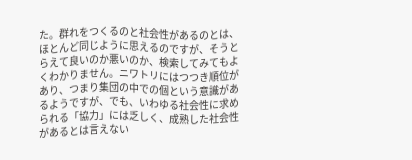た。群れをつくるのと社会性があるのとは、ほとんど同じように思えるのですが、そうとらえて良いのか悪いのか、検索してみてもよくわかりません。ニワトリにはつつき順位があり、つまり集団の中での個という意識があるようですが、でも、いわゆる社会性に求められる「協力」には乏しく、成熟した社会性があるとは言えない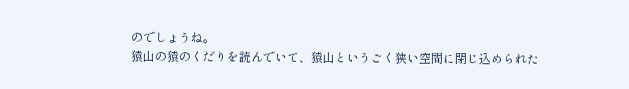のでしょうね。
猿山の猿のくだりを読んでいて、猿山というごく狭い空間に閉じ込められた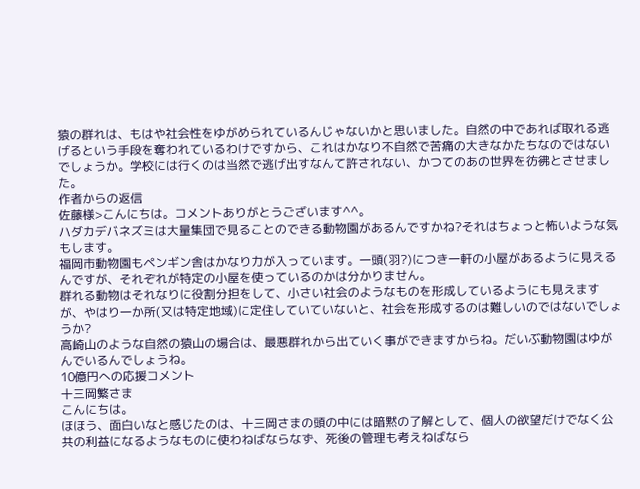猿の群れは、もはや社会性をゆがめられているんじゃないかと思いました。自然の中であれば取れる逃げるという手段を奪われているわけですから、これはかなり不自然で苦痛の大きなかたちなのではないでしょうか。学校には行くのは当然で逃げ出すなんて許されない、かつてのあの世界を彷彿とさせました。
作者からの返信
佐藤様>こんにちは。コメントありがとうございます^^。
ハダカデバネズミは大量集団で見ることのできる動物園があるんですかね?それはちょっと怖いような気もします。
福岡市動物園もペンギン舎はかなり力が入っています。一頭(羽?)につき一軒の小屋があるように見えるんですが、それぞれが特定の小屋を使っているのかは分かりません。
群れる動物はそれなりに役割分担をして、小さい社会のようなものを形成しているようにも見えますが、やはり一か所(又は特定地域)に定住していていないと、社会を形成するのは難しいのではないでしょうか?
高崎山のような自然の猿山の場合は、最悪群れから出ていく事ができますからね。だいぶ動物園はゆがんでいるんでしょうね。
10億円への応援コメント
十三岡繁さま
こんにちは。
ほほう、面白いなと感じたのは、十三岡さまの頭の中には暗黙の了解として、個人の欲望だけでなく公共の利益になるようなものに使わねばならなず、死後の管理も考えねばなら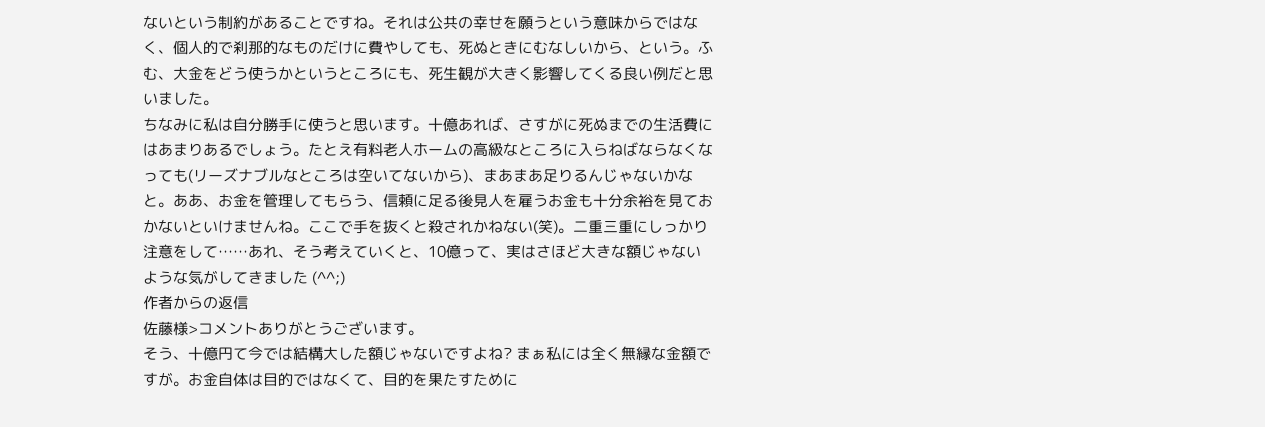ないという制約があることですね。それは公共の幸せを願うという意味からではなく、個人的で刹那的なものだけに費やしても、死ぬときにむなしいから、という。ふむ、大金をどう使うかというところにも、死生観が大きく影響してくる良い例だと思いました。
ちなみに私は自分勝手に使うと思います。十億あれば、さすがに死ぬまでの生活費にはあまりあるでしょう。たとえ有料老人ホームの高級なところに入らねばならなくなっても(リーズナブルなところは空いてないから)、まあまあ足りるんじゃないかなと。ああ、お金を管理してもらう、信頼に足る後見人を雇うお金も十分余裕を見ておかないといけませんね。ここで手を抜くと殺されかねない(笑)。二重三重にしっかり注意をして……あれ、そう考えていくと、10億って、実はさほど大きな額じゃないような気がしてきました (^^;)
作者からの返信
佐藤様>コメントありがとうございます。
そう、十億円て今では結構大した額じゃないですよね? まぁ私には全く無縁な金額ですが。お金自体は目的ではなくて、目的を果たすために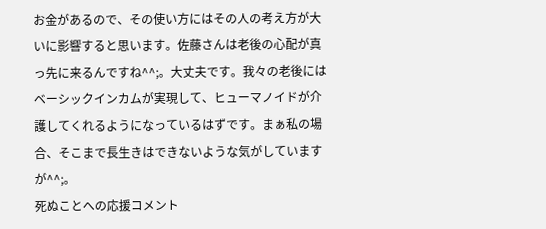お金があるので、その使い方にはその人の考え方が大いに影響すると思います。佐藤さんは老後の心配が真っ先に来るんですね^^;。大丈夫です。我々の老後にはベーシックインカムが実現して、ヒューマノイドが介護してくれるようになっているはずです。まぁ私の場合、そこまで長生きはできないような気がしていますが^^;。
死ぬことへの応援コメント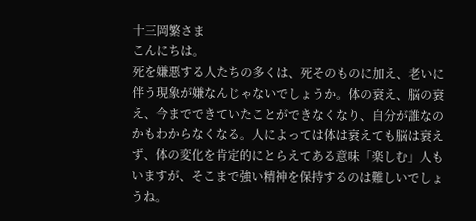十三岡繁さま
こんにちは。
死を嫌悪する人たちの多くは、死そのものに加え、老いに伴う現象が嫌なんじゃないでしょうか。体の衰え、脳の衰え、今までできていたことができなくなり、自分が誰なのかもわからなくなる。人によっては体は衰えても脳は衰えず、体の変化を肯定的にとらえてある意味「楽しむ」人もいますが、そこまで強い精神を保持するのは難しいでしょうね。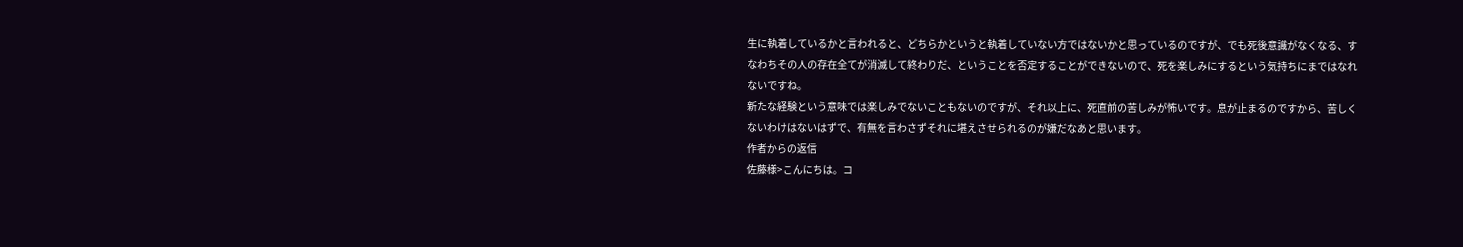生に執着しているかと言われると、どちらかというと執着していない方ではないかと思っているのですが、でも死後意識がなくなる、すなわちその人の存在全てが消滅して終わりだ、ということを否定することができないので、死を楽しみにするという気持ちにまではなれないですね。
新たな経験という意味では楽しみでないこともないのですが、それ以上に、死直前の苦しみが怖いです。息が止まるのですから、苦しくないわけはないはずで、有無を言わさずそれに堪えさせられるのが嫌だなあと思います。
作者からの返信
佐藤様>こんにちは。コ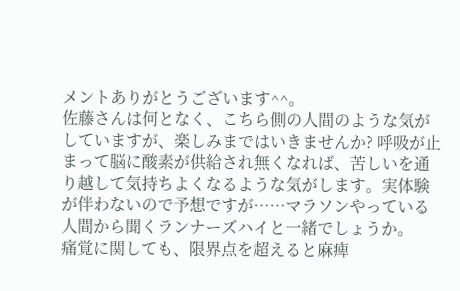メントありがとうございます^^。
佐藤さんは何となく、こちら側の人間のような気がしていますが、楽しみまではいきませんか? 呼吸が止まって脳に酸素が供給され無くなれば、苦しいを通り越して気持ちよくなるような気がします。実体験が伴わないので予想ですが……マラソンやっている人間から聞くランナーズハイと一緒でしょうか。
痛覚に関しても、限界点を超えると麻痺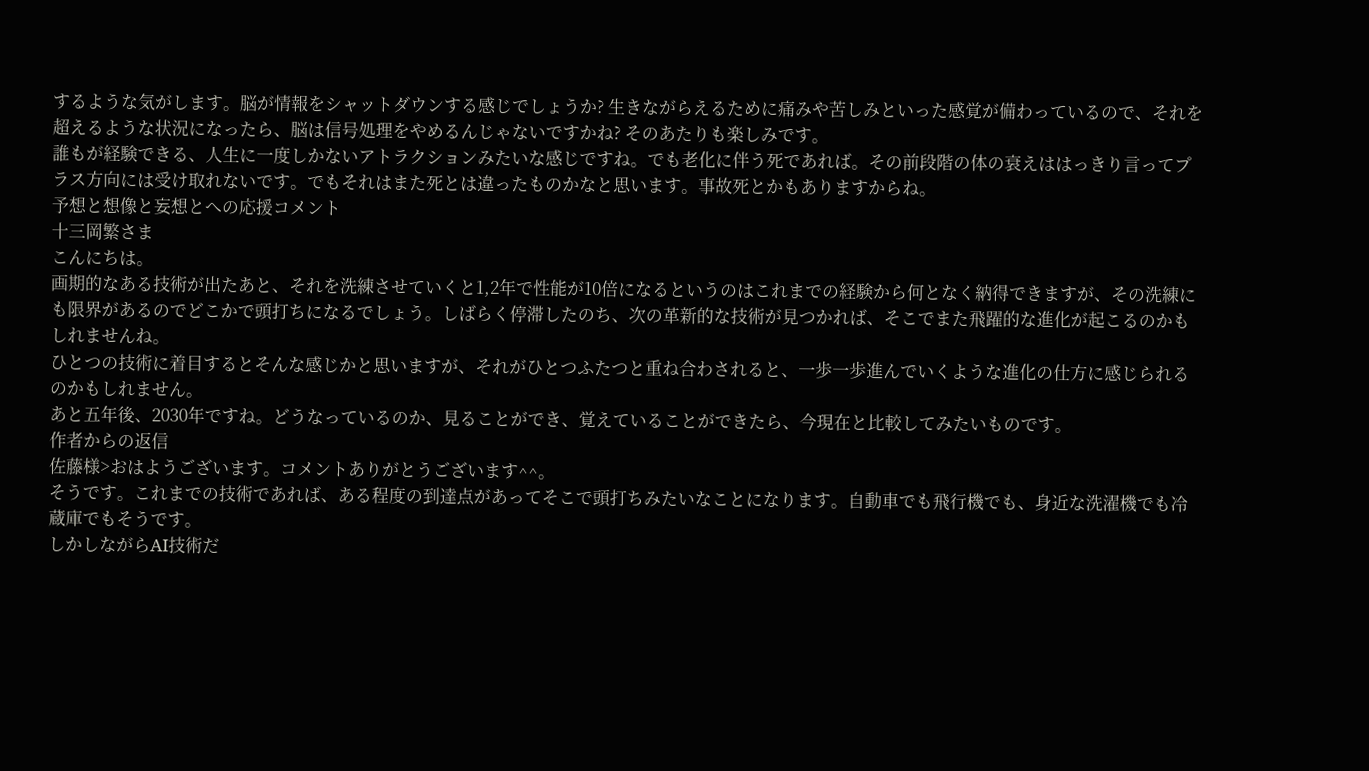するような気がします。脳が情報をシャットダウンする感じでしょうか? 生きながらえるために痛みや苦しみといった感覚が備わっているので、それを超えるような状況になったら、脳は信号処理をやめるんじゃないですかね? そのあたりも楽しみです。
誰もが経験できる、人生に一度しかないアトラクションみたいな感じですね。でも老化に伴う死であれば。その前段階の体の衰えははっきり言ってプラス方向には受け取れないです。でもそれはまた死とは違ったものかなと思います。事故死とかもありますからね。
予想と想像と妄想とへの応援コメント
十三岡繁さま
こんにちは。
画期的なある技術が出たあと、それを洗練させていくと1,2年で性能が10倍になるというのはこれまでの経験から何となく納得できますが、その洗練にも限界があるのでどこかで頭打ちになるでしょう。しばらく停滞したのち、次の革新的な技術が見つかれば、そこでまた飛躍的な進化が起こるのかもしれませんね。
ひとつの技術に着目するとそんな感じかと思いますが、それがひとつふたつと重ね合わされると、一歩一歩進んでいくような進化の仕方に感じられるのかもしれません。
あと五年後、2030年ですね。どうなっているのか、見ることができ、覚えていることができたら、今現在と比較してみたいものです。
作者からの返信
佐藤様>おはようございます。コメントありがとうございます^^。
そうです。これまでの技術であれば、ある程度の到達点があってそこで頭打ちみたいなことになります。自動車でも飛行機でも、身近な洗濯機でも冷蔵庫でもそうです。
しかしながらAI技術だ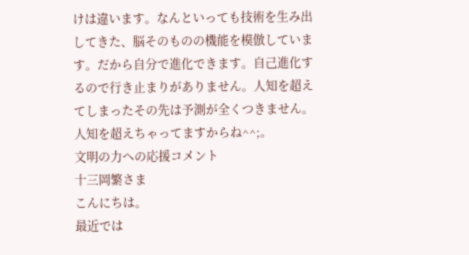けは違います。なんといっても技術を生み出してきた、脳そのものの機能を模倣しています。だから自分で進化できます。自己進化するので行き止まりがありません。人知を超えてしまったその先は予測が全くつきません。人知を超えちゃってますからね^^;。
文明の力への応援コメント
十三岡繁さま
こんにちは。
最近では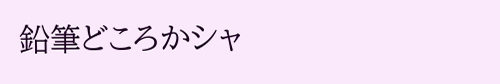鉛筆どころかシャ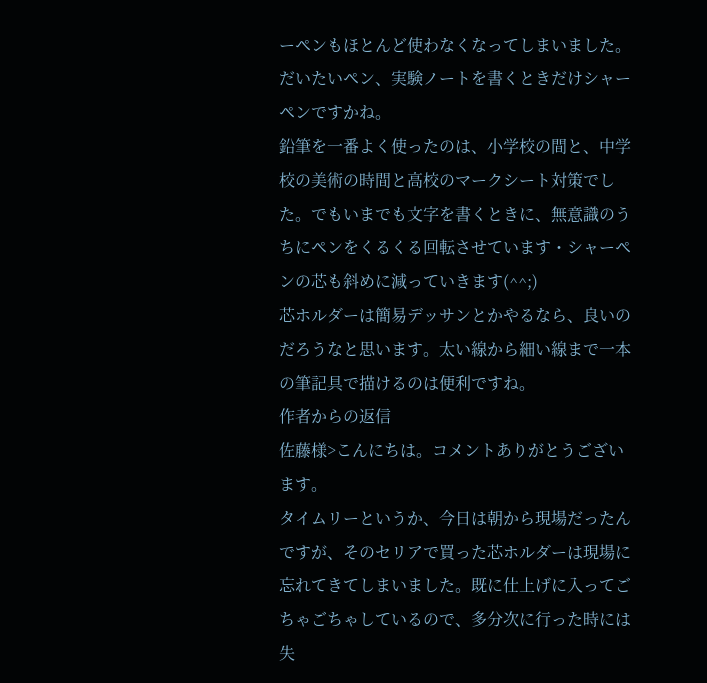ーペンもほとんど使わなくなってしまいました。だいたいペン、実験ノートを書くときだけシャーペンですかね。
鉛筆を一番よく使ったのは、小学校の間と、中学校の美術の時間と高校のマークシート対策でした。でもいまでも文字を書くときに、無意識のうちにペンをくるくる回転させています・シャーペンの芯も斜めに減っていきます(^^;)
芯ホルダーは簡易デッサンとかやるなら、良いのだろうなと思います。太い線から細い線まで一本の筆記具で描けるのは便利ですね。
作者からの返信
佐藤様>こんにちは。コメントありがとうございます。
タイムリーというか、今日は朝から現場だったんですが、そのセリアで買った芯ホルダーは現場に忘れてきてしまいました。既に仕上げに入ってごちゃごちゃしているので、多分次に行った時には失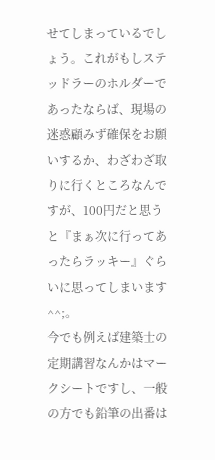せてしまっているでしょう。これがもしステッドラーのホルダーであったならば、現場の迷惑顧みず確保をお願いするか、わざわざ取りに行くところなんですが、100円だと思うと『まぁ次に行ってあったらラッキー』ぐらいに思ってしまいます^^;。
今でも例えば建築士の定期講習なんかはマークシートですし、一般の方でも鉛筆の出番は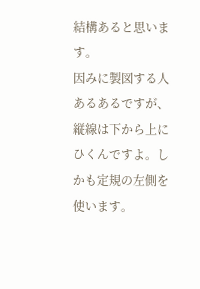結構あると思います。
因みに製図する人あるあるですが、縦線は下から上にひくんですよ。しかも定規の左側を使います。